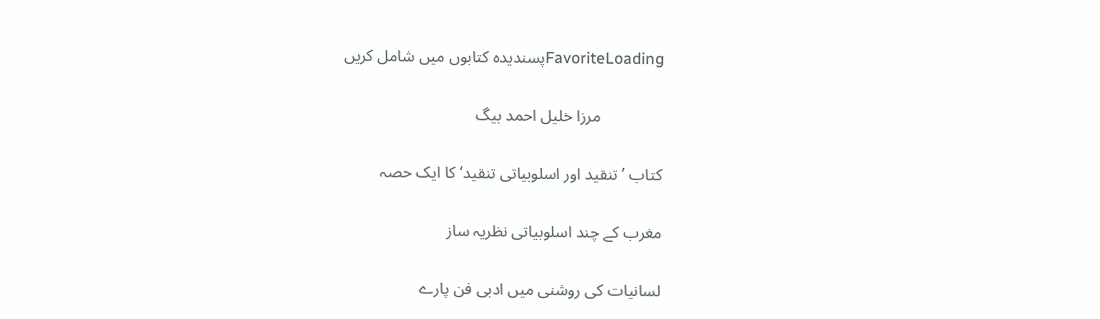FavoriteLoadingپسندیدہ کتابوں میں شامل کریں

               مرزا خلیل احمد بیگ

کتاب ’تنقید اور اسلوبیاتی تنقید‘ کا ایک حصہ

مغرب کے چند اسلوبیاتی نظریہ ساز

لسانیات کی روشنی میں ادبی فن پارے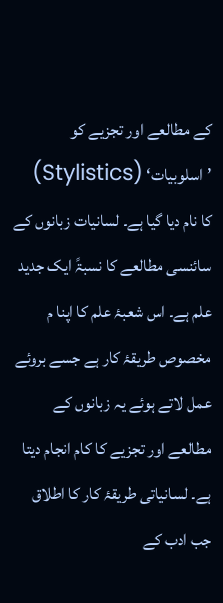کے مطالعے اور تجزیے کو ’اسلوبیات‘ (Stylistics)  کا نام دیا گیا ہے۔ لسانیات زبانوں کے سائنسی مطالعے کا نسبۃً ایک جدید علم ہے۔ اس شعبۂ علم کا اپنا م مخصوص طریقۂ کار ہے جسے بروئے عمل لاتے ہوئے یہ زبانوں کے مطالعے اور تجزیے کا کام انجام دیتا ہے۔ لسانیاتی طریقۂ کار کا اطلاق جب ادب کے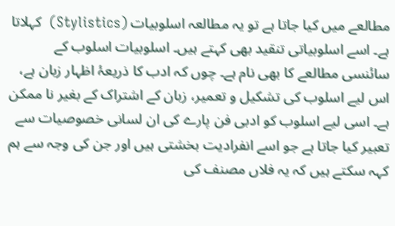مطالعے میں کیا جاتا ہے تو یہ مطالعہ اسلوبیات (Stylistics)  کہلاتا ہے۔ اسے اسلوبیاتی تنقید بھی کہتے ہیں۔ اسلوبیات اسلوب کے سائنسی مطالعے کا بھی نام ہے۔ چوں کہ ادب کا ذریعۂ اظہار زبان ہے، اس لیے اسلوب کی تشکیل و تعمیر، زبان کے اشتراک کے بغیر نا ممکن ہے۔ اسی لیے اسلوب کو ادبی فن پارے کی ان لسانی خصوصیات سے تعبیر کیا جاتا ہے جو اسے انفرادیت بخشتی ہیں اور جن کی وجہ سے ہم کہہ سکتے ہیں کہ یہ فلاں مصنف کی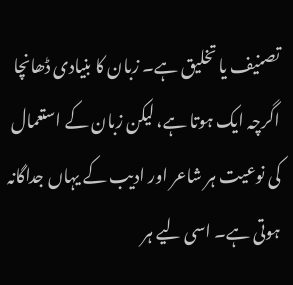تصنیف یا تخلیق ہے۔ زبان کا بنیادی ڈھانچا اگرچہ ایک ہوتا ہے، لیکن زبان کے استعمال کی نوعیت ہر شاعر اور ادیب کے یہاں جداگانہ ہوتی ہے۔ اسی لیے ہر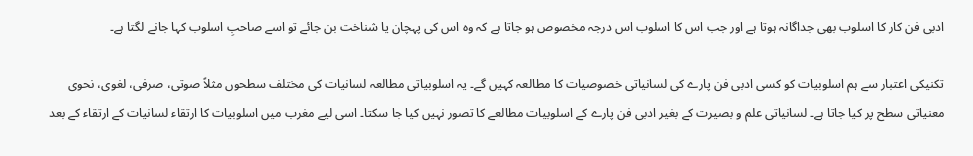ادبی فن کار کا اسلوب بھی جداگانہ ہوتا ہے اور جب اس کا اسلوب اس درجہ مخصوص ہو جاتا ہے کہ وہ اس کی پہچان یا شناخت بن جائے تو اسے صاحبِ اسلوب کہا جانے لگتا ہے۔

تکنیکی اعتبار سے ہم اسلوبیات کو کسی ادبی فن پارے کی لسانیاتی خصوصیات کا مطالعہ کہیں گے۔ یہ اسلوبیاتی مطالعہ لسانیات کی مختلف سطحوں مثلاً صوتی، صرفی، لغوی، نحوی معنیاتی سطح پر کیا جاتا ہے۔ لسانیاتی علم و بصیرت کے بغیر ادبی فن پارے کے اسلوبیات مطالعے کا تصور نہیں کیا جا سکتا۔ اسی لیے مغرب میں اسلوبیات کا ارتقاء لسانیات کے ارتقاء کے بعد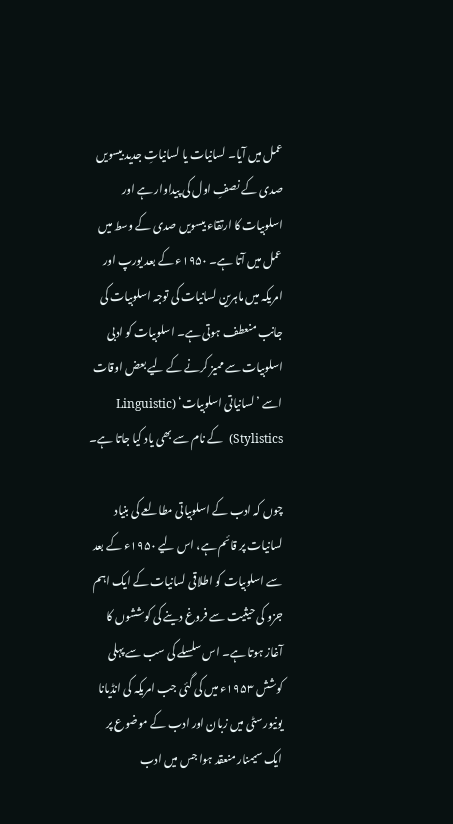عمل میں آیا۔ لسانیات یا لسانیاتِ جدید بیسویں صدی کے نصفِ اول کی پیداوار ہے اور اسلوبیات کا ارتقاء بیسویں صدی کے وسط میں عمل میں آتا ہے۔ ۱۹۵۰ء کے بعد یورپ اور امریکہ میں ماہرین لسانیات کی توجہ اسلوبیات کی جانب منعطف ہوتی ہے۔ اسلوبیات کو ادبی اسلوبیات سے ممیز کرنے کے لیے بعض اوقات اسے ’لسانیاتی اسلوبیات‘ (Linguistic Stylistics)  کے نام سے بھی یاد کیا جاتا ہے۔

چوں کہ ادب کے اسلوبیاتی مطالعے کی بنیاد لسانیات پر قائم ہے، اس لیے ۱۹۵۰ء کے بعد سے اسلوبیات کو اطلاقی لسانیات کے ایک اہم جزو کی حیثیت سے فروغ دینے کی کوششوں کا آغاز ہوتا ہے۔ اس سلسلے کی سب سے پہلی کوشش ۱۹۵۳ء میں کی گئی جب امریکہ کی انڈیانا یونیورسٹی میں زبان اور ادب کے موضوع پر ایک سیمنار منعقد ہوا جس میں ادب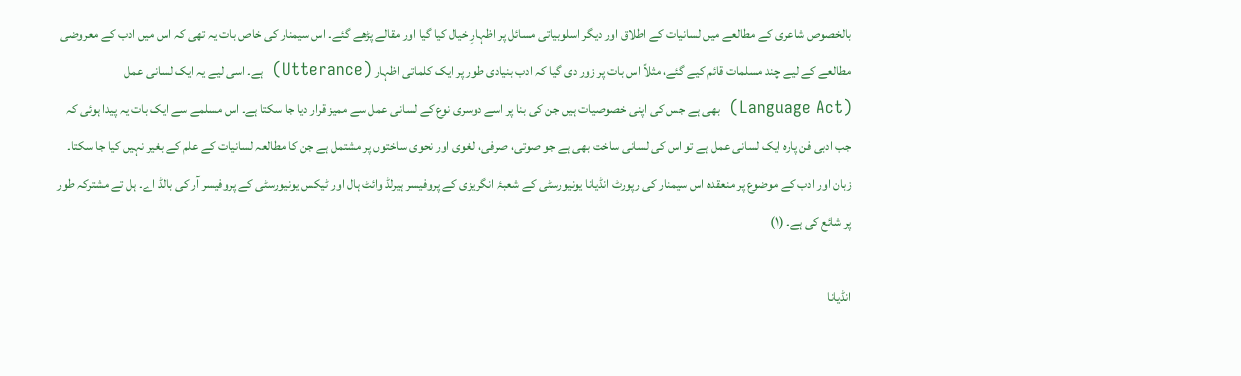بالخصوص شاعری کے مطالعے میں لسانیات کے اطلاق اور دیگر اسلوبیاتی مسائل پر اظہارِ خیال کیا گیا اور مقالے پڑھے گئے۔ اس سیمنار کی خاص بات یہ تھی کہ اس میں ادب کے معروضی مطالعے کے لیے چند مسلمات قائم کیے گئے، مثلاً اس بات پر زور دی گیا کہ ادب بنیادی طور پر ایک کلماتی اظہار (Utterance)  ہے۔ اسی لیے یہ ایک لسانی عمل (Language Act)  بھی ہے جس کی اپنی خصوصیات ہیں جن کی بنا پر اسے دوسری نوع کے لسانی عمل سے ممیز قرار دیا جا سکتا ہے۔ اس مسلمے سے ایک بات یہ پیدا ہوئی کہ جب ادبی فن پارہ ایک لسانی عمل ہے تو اس کی لسانی ساخت بھی ہے جو صوتی، صرفی، لغوی اور نحوی ساختوں پر مشتمل ہے جن کا مطالعہ لسانیات کے علم کے بغیر نہیں کیا جا سکتا۔ زبان اور ادب کے موضوع پر منعقدہ اس سیمنار کی رپورٹ انڈیانا یونیورسٹی کے شعبۂ انگریزی کے پروفیسر ہیرلڈ وائٹ ہال اور ٹیکس یونیورسٹی کے پروفیسر آر کی بالڈ اے۔ ہل تے مشترکہ طور پر شائع کی ہے۔ (۱)

انڈیانا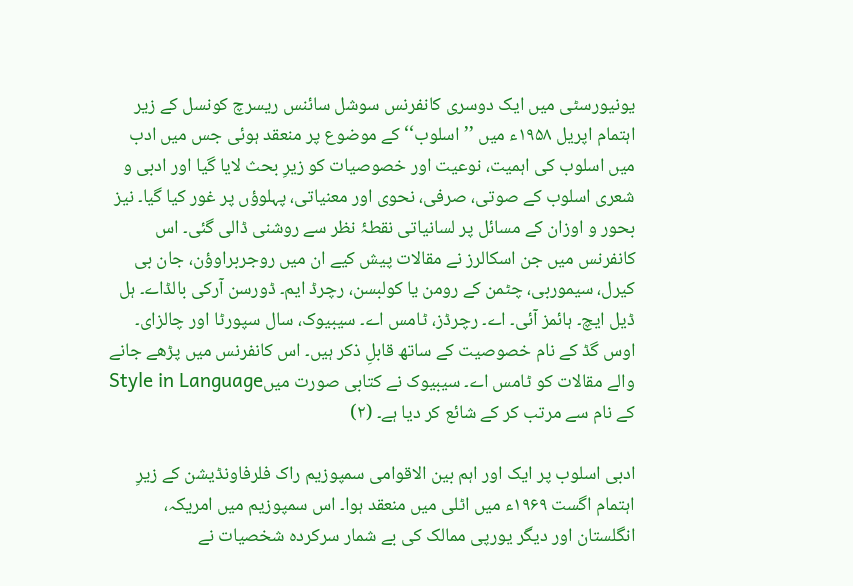یونیورسٹی میں ایک دوسری کانفرنس سوشل سائنس ریسرچ کونسل کے زیر اہتمام اپریل ۱۹۵۸ء میں ’’اسلوب‘‘ کے موضوع پر منعقد ہوئی جس میں ادب میں اسلوب کی اہمیت، نوعیت اور خصوصیات کو زیرِ بحث لایا گیا اور ادبی و شعری اسلوب کے صوتی، صرفی، نحوی اور معنیاتی، پہلوؤں پر غور کیا گیا۔ نیز بحور و اوزان کے مسائل پر لسانیاتی نقطۂ نظر سے روشنی ڈالی گئی۔ اس کانفرنس میں جن اسکالرز نے مقالات پیش کیے ان میں روجربراوؤن، جان بی کیرل، سیموربی، چٹمن کے رومن یا کولبسن، رچرڈ ایم۔ ڈورسن آرکی بالڈاے۔ ہل ڈیل ایچ۔ ہائمز آئی۔ اے۔ رچرڈز، ٹامس اے۔ سیبیوک، سال سپورٹا اور چالزای۔ اوس گڈ کے نام خصوصیت کے ساتھ قابلِ ذکر ہیں۔ اس کانفرنس میں پڑھے جانے والے مقالات کو ٹامس اے۔ سیبیوک نے کتابی صورت میںStyle in Language کے نام سے مرتب کر کے شائع کر دیا ہے۔ (۲)

ادبی اسلوب پر ایک اور اہم بین الاقوامی سمپوزیم راک فلرفاونڈیشن کے زیرِ اہتمام اگست ۱۹۶۹ء میں اٹلی میں منعقد ہوا۔ اس سمپوزیم میں امریکہ، انگلستان اور دیگر یورپی ممالک کی بے شمار سرکردہ شخصیات نے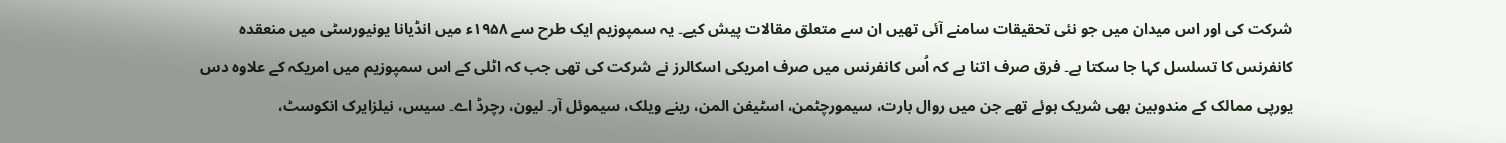شرکت کی اور اس میدان میں جو نئی تحقیقات سامنے آئی تھیں ان سے متعلق مقالات پیش کیے۔ یہ سمپوزیم ایک طرح سے ۱۹۵۸ء میں انڈیانا یونیورسٹی میں منعقدہ کانفرنس کا تسلسل کہا جا سکتا ہے۔ فرق صرف اتنا ہے کہ اُس کانفرنس میں صرف امریکی اسکالرز نے شرکت کی تھی جب کہ اٹلی کے اس سمپوزیم میں امریکہ کے علاوہ دس یورپی ممالک کے مندوبین بھی شریک ہوئے تھے جن میں روال بارت، سیمورچٹمن، اسٹیفن المن، رینے ویلک، سیموئل آر۔ لیون، رچرڈ اے۔ سیس، نیلزایرک انکوسٹ،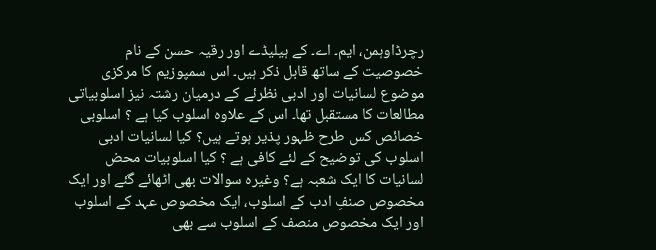رچرڈاوہمن، ایم۔ اے۔ کے ہیلیڈے اور رقیہ حسن کے نام خصوصیت کے ساتھ قابل ذکر ہیں۔ اس سمپوزیم کا مرکزی موضوع لسانیات اور ادبی نظرئے کے درمیان رشتہ نیز اسلوبیاتی مطالعات کا مستقبل تھا۔ اس کے علاوہ اسلوب کیا ہے ؟ اسلوبی خصائص کس طرح ظہور پذیر ہوتے ہیں؟ کیا لسانیات ادبی اسلوب کی توضیح کے لئے کافی ہے ؟ کیا اسلوبیات محض لسانیات کا ایک شعبہ ہے؟ وغیرہ سوالات بھی اٹھائے گئے اور ایک مخصوص صنفِ ادب کے اسلوب، ایک مخصوص عہد کے اسلوب اور ایک مخصوص منصف کے اسلوب سے بھی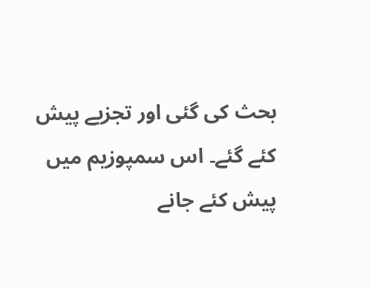بحث کی گئی اور تجزیے پیش کئے گئے۔ اس سمپوزیم میں پیش کئے جانے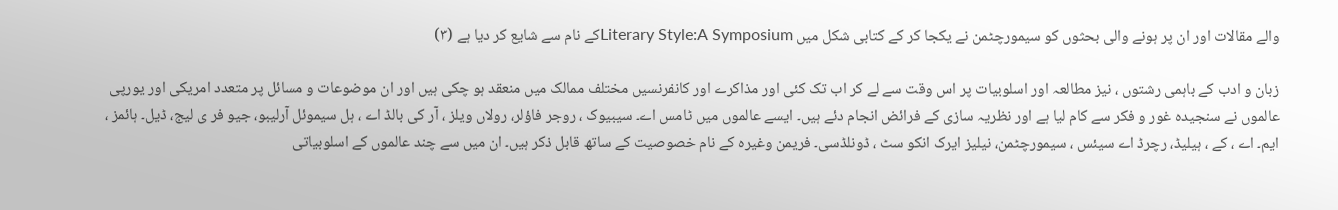والے مقالات اور ان پر ہونے والی بحثوں کو سیمورچٹمن نے یکجا کر کے کتابی شکل میں Literary Style:A Symposiumکے نام سے شایع کر دیا ہے (۳)

زبان و ادب کے باہمی رشتوں ، نیز مطالعہ اور اسلوبیات پر اس وقت سے لے کر اب تک کئی اور مذاکرے اور کانفرنسیں مختلف ممالک میں منعقد ہو چکی ہیں اور ان موضوعات و مسائل پر متعدد امریکی اور یورپی عالموں نے سنجیدہ غور و فکر سے کام لیا ہے اور نظریہ سازی کے فرائض انجام دئے ہیں۔ ایسے عالموں میں ٹامس اے۔ سیبیوک ، روجر فاؤلر، رولاں ویلز ، آر کی بالڈ اے ، ہل سیموئل آرلیبو، جیو فر ی لیج، ڈیل۔ ہائمز ، ایم۔ اے ، کے ، ہیلیڈ، رچرڈ اے سیئس ، سیمورچٹمن، نیلیز ایرک انکو سٹ ، ڈونلڈسی۔ فریمن وغیرہ کے نام خصوصیت کے ساتھ قابل ذکر ہیں۔ ان میں سے چند عالموں کے اسلوبیاتی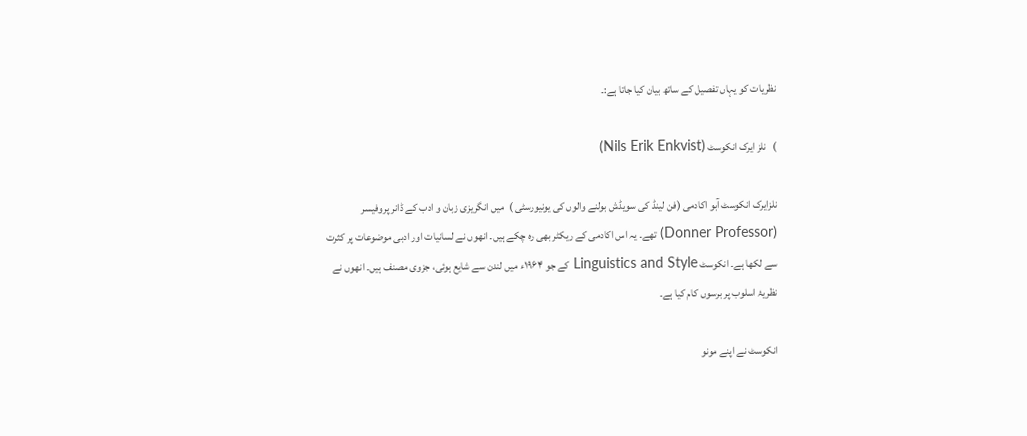نظریات کو یہاں تفصیل کے ساتھ بیان کیا جاتا ہے:۔

)   نلز ایرک انکوسٹ (Nils Erik Enkvist)

نلزایرک انکوسٹ آبو اکادمی (فن لینڈ کی سویڈش بولنے والوں کی یونیورسٹی )  میں انگریزی زبان و ادب کے ڈانر پروفیسر (Donner Professor) تھے۔ یہ اس اکادمی کے ریکٹر بھی رہ چکے ہیں۔ انھوں نے لسانیات اور ادبی موضوعات پر کثرت سے لکھا ہے۔ انکوسٹ Linguistics and Style کے جو ۱۹۶۴ء میں لندن سے شایع ہوئی، جزوی مصنف ہیں۔ انھوں نے نظریۂ اسلوب پر برسوں کام کیا ہے۔

انکوسٹ نے اپنے مونو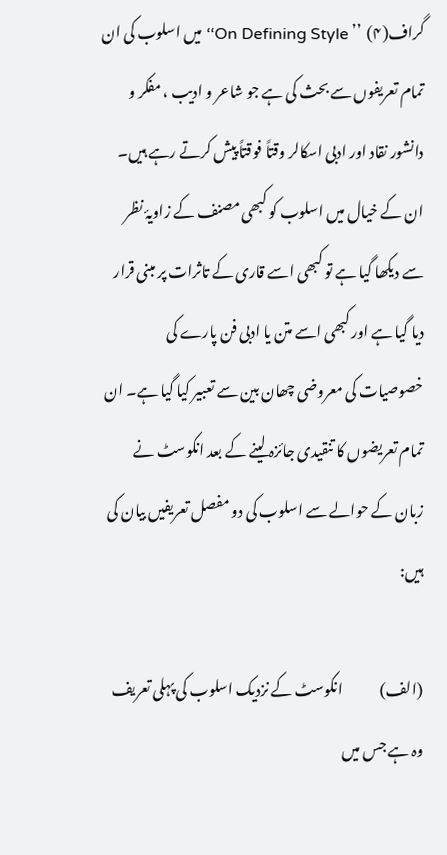گراف(۴)  ’’ On Defining Style‘‘ میں اسلوب کی ان تمام تعریفوں سے بحث کی ہے جو شاعر و ادیب ، مفکر و دانشور نقاد اور ادبی اسکالر وقتاً فوقتاً پیش کرتے رہے ہیں۔ ان کے خیال میں اسلوب کو کبھی مصنف کے زاویۂ نظر سے دیکھا گیا ہے تو کبھی اسے قاری کے تاثرات پر مبنی قرار دیا گیا ہے اور کبھی اسے متن یا ادبی فن پارے کی خصوصیات کی معروضی چھان بین سے تعبیر کیا گیا ہے۔ ان تمام تعریضوں کا تنقیدی جائزہ لینے کے بعد انکوسٹ نے زبان کے حوالے سے اسلوب کی دو مفصل تعریفیں بیان کی ہیں:

(الف)             انکوسٹ کے نزدیک اسلوب کی پہلی تعریف وہ ہے جس میں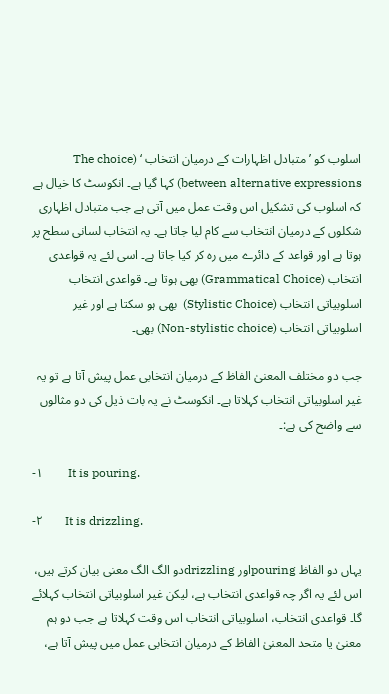اسلوب کو ’متبادل اظہارات کے درمیان انتخاب ‘ (The choice between alternative expressions) کہا گیا ہے۔ انکوسٹ کا خیال ہے کہ اسلوب کی تشکیل اس وقت عمل میں آتی ہے جب متبادل اظہاری شکلوں کے درمیان انتخاب سے کام لیا جاتا ہے۔ یہ انتخاب لسانی سطح پر ہوتا ہے اور قواعد کے دائرے میں رہ کر کیا جاتا ہے۔ اسی لئے یہ قواعدی انتخاب (Grammatical Choice) بھی ہوتا ہے۔ قواعدی انتخاب اسلوبیاتی انتخاب (Stylistic Choice)  بھی ہو سکتا ہے اور غیر اسلوبیاتی انتخاب (Non-stylistic choice) بھی۔

جب دو مختلف المعنیٰ الفاظ کے درمیان انتخابی عمل پیش آتا ہے تو یہ غیر اسلوبیاتی انتخاب کہلاتا ہے۔ انکوسٹ نے یہ بات ذیل کی دو مثالوں سے واضح کی ہے:۔

-۱        It is pouring.

-۲       It is drizzling.

یہاں دو الفاظ pouringاور drizzlingدو الگ الگ معنی بیان کرتے ہیں، اس لئے یہ اگر چہ قواعدی انتخاب ہے، لیکن غیر اسلوبیاتی انتخاب کہلائے گا۔ قواعدی انتخاب، اسلوبیاتی انتخاب اس وقت کہلاتا ہے جب دو ہم معنیٰ یا متحد المعنیٰ الفاظ کے درمیان انتخابی عمل میں پیش آتا ہے،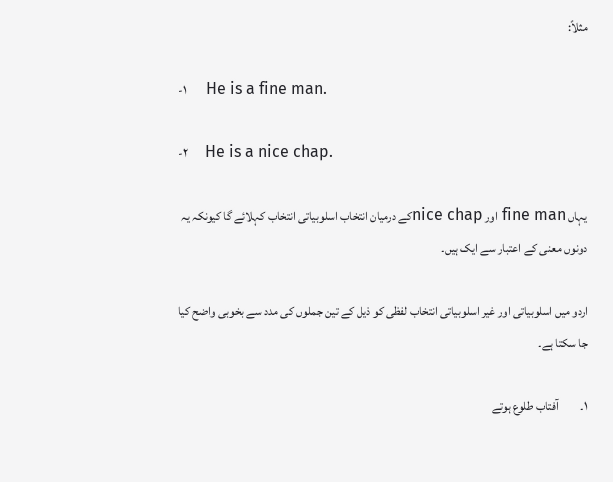مثلاً:

-۱        He is a fine man.

-۲       He is a nice chap.

یہاں fine man اور nice chapکے درمیان انتخاب اسلوبیاتی انتخاب کہلائے گا کیونکہ یہ دونوں معنی کے اعتبار سے ایک ہیں۔

اردو میں اسلوبیاتی اور غیر اسلوبیاتی انتخاب لفظی کو ذیل کے تین جملوں کی مدد سے بخوبی واضح کیا جا سکتا ہے۔

۱۔         آفتاب طلوع ہوتے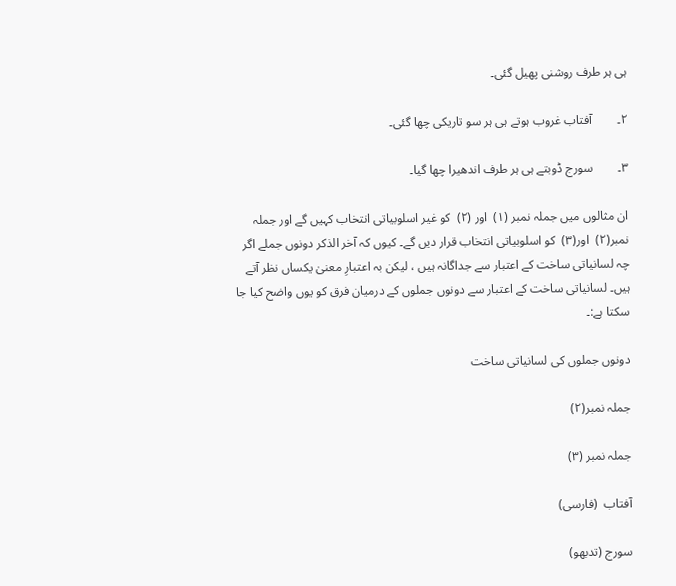ہی ہر طرف روشنی پھیل گئی۔

۲۔        آفتاب غروب ہوتے ہی ہر سو تاریکی چھا گئی۔

۳۔        سورج ڈوبتے ہی ہر طرف اندھیرا چھا گیا۔

ان مثالوں میں جملہ نمبر (۱)  اور (۲)  کو غیر اسلوبیاتی انتخاب کہیں گے اور جملہ نمبر(۲)  اور(۳)  کو اسلوبیاتی انتخاب قرار دیں گے۔ کیوں کہ آخر الذکر دونوں جملے اگر چہ لسانیاتی ساخت کے اعتبار سے جداگانہ ہیں ، لیکن بہ اعتبارِ معنیٰ یکساں نظر آتے ہیں۔ لسانیاتی ساخت کے اعتبار سے دونوں جملوں کے درمیان فرق کو یوں واضح کیا جا سکتا ہے:۔

دونوں جملوں کی لسانیاتی ساخت

جملہ نمبر(۲)

جملہ نمبر (۳)

آفتاب  (فارسی)

سورج (تدبھو)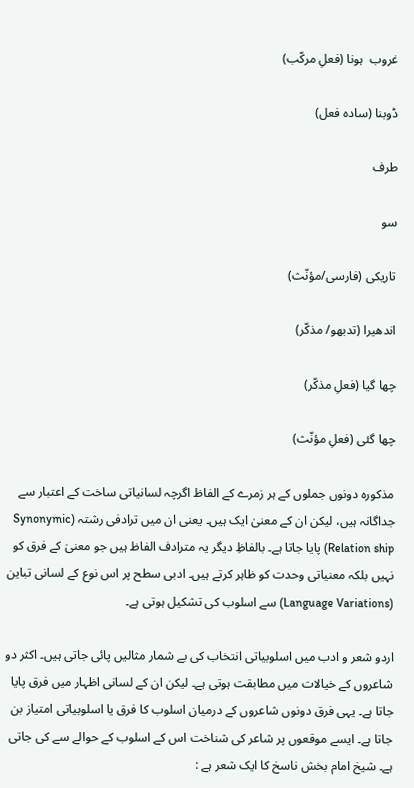غروب  ہونا (فعلِ مرکّب)

ڈوبنا (سادہ فعل)

طرف

سو

تاریکی (فارسی/مؤنّث)

اندھیرا (تدبھو/ مذکّر)

چھا گیا (فعلِ مذکّر)

چھا گئی (فعلِ مؤنّث)

مذکورہ دونوں جملوں کے ہر زمرے کے الفاظ اگرچہ لسانیاتی ساخت کے اعتبار سے جداگانہ ہیں، لیکن ان کے معنیٰ ایک ہیں۔ یعنی ان میں ترادفی رشتہ (Synonymic Relation ship) پایا جاتا ہے۔ بالفاظِ دیگر یہ مترادف الفاظ ہیں جو معنیٰ کے فرق کو نہیں بلکہ معنیاتی وحدت کو ظاہر کرتے ہیں۔ ادبی سطح پر اس نوع کے لسانی تباین (Language Variations) سے اسلوب کی تشکیل ہوتی ہے۔

اردو شعر و ادب میں اسلوبیاتی انتخاب کی بے شمار مثالیں پائی جاتی ہیں۔ اکثر دو شاعروں کے خیالات میں مطابقت ہوتی ہے۔ لیکن ان کے لسانی اظہار میں فرق پایا جاتا ہے۔ یہی فرق دونوں شاعروں کے درمیان اسلوب کا فرق یا اسلوبیاتی امتیاز بن جاتا ہے۔ ایسے موقعوں پر شاعر کی شناخت اس کے اسلوب کے حوالے سے کی جاتی ہے۔ شیخ امام بخش ناسخ کا ایک شعر ہے :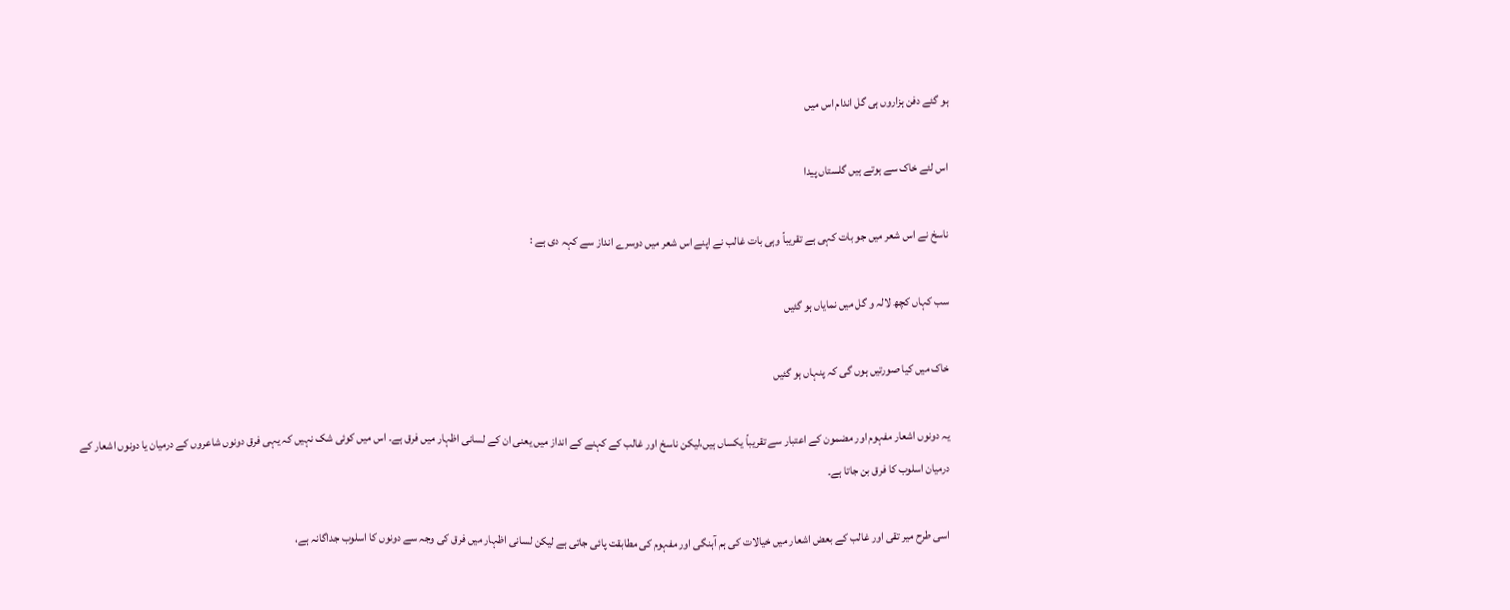ہو گئے دفن ہزاروں ہی گل اندام اس میں

اس لئے خاک سے ہوتے ہیں گلستاں پیدا

ناسخ نے اس شعر میں جو بات کہی ہے تقریباً وہی بات غالب نے اپنے اس شعر میں دوسرے انداز سے کہہ دی ہے :

سب کہاں کچھ لالہ و گل میں نمایاں ہو گئیں

خاک میں کیا صورتیں ہوں گی کہ پنہاں ہو گئیں

یہ دونوں اشعار مفہوم اور مضمون کے اعتبار سے تقریباً یکساں ہیں،لیکن ناسخ اور غالب کے کہنے کے انداز میں یعنی ان کے لسانی اظہار میں فرق ہے۔ اس میں کوئی شک نہیں کہ یہی فرق دونوں شاعروں کے درمیان یا دونوں اشعار کے درمیان اسلوب کا فرق بن جاتا ہے۔

اسی طرح میر تقی اور غالب کے بعض اشعار میں خیالات کی ہم آہنگی اور مفہوم کی مطابقت پائی جاتی ہے لیکن لسانی اظہار میں فرق کی وجہ سے دونوں کا اسلوب جداگانہ ہے،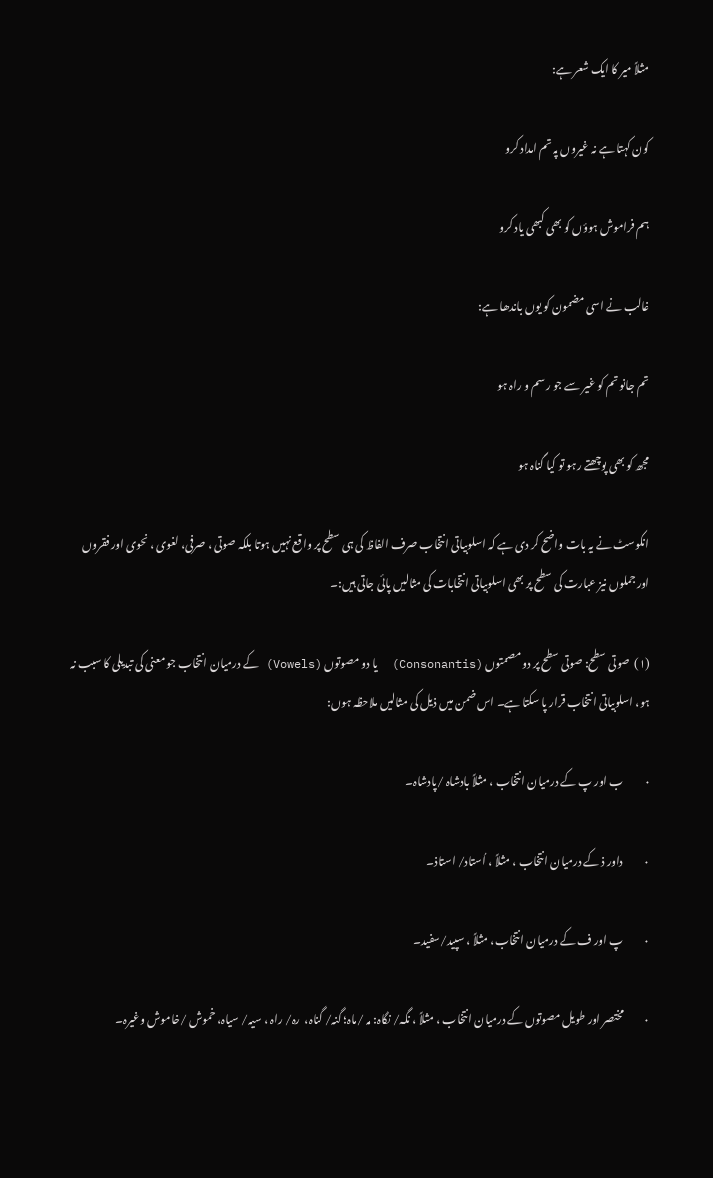مثلاً میر کا ایک شعر ہے:

کون کہتا ہے نہ غیروں پہ تم امداد کرو

ہم فراموش ہوؤں کو بھی کبھی یاد کرو

غالب نے اسی مضمون کو یوں باندھا ہے:

تم جانو تم کو غیر سے جو رسم و راہ ہو

مجھ کو بھی پوچھتے رہو تو کیا گناہ ہو

انکوسٹ نے یہ بات واضح کر دی ہے کہ اسلوبیاتی انتخاب صرف الفاظ کی ہی سطح پر واقع نہیں ہوتا بلکہ صوتی ، صرفی، لغوی ، نحوی اور فقروں اور جملوں نیز عبارت کی سطح پر بھی اسلوبیاتی انتخابات کی مثالیں پائی جاتی ہیں:۔

(۱)  صوتی سطح: صوتی سطح پر دو مصمتوں (Consonantis)  یا دو مصوتوں (Vowels) کے درمیان انتخاب جو معنی کی تبدیلی کا سبب نہ ہو، اسلوبیاتی انتخاب قرار پا سکتا ہے۔ اس ضمن میں ذیل کی مثالیں ملاحظہ ہوں:

۰          ب اور پ کے درمیان انتخاب ، مثلاً بادشاہ /پادشاہ۔

۰          داور ذ کے درمیان انتخاب ، مثلاً ، اُستاد/ استاذ۔

۰          پ اور ف کے درمیان انتخاب، مثلاً ، سپید/سفید۔

۰          مختصر اور طویل مصوتوں کے درمیان انتخاب ، مثلاً ، نگہ/ نگاہ: مہ /ماہ؛ گنہ/ گناہ،  رہ/ راہ ، سیہ/ سیاہ، خموش /خاموش وغیرہ۔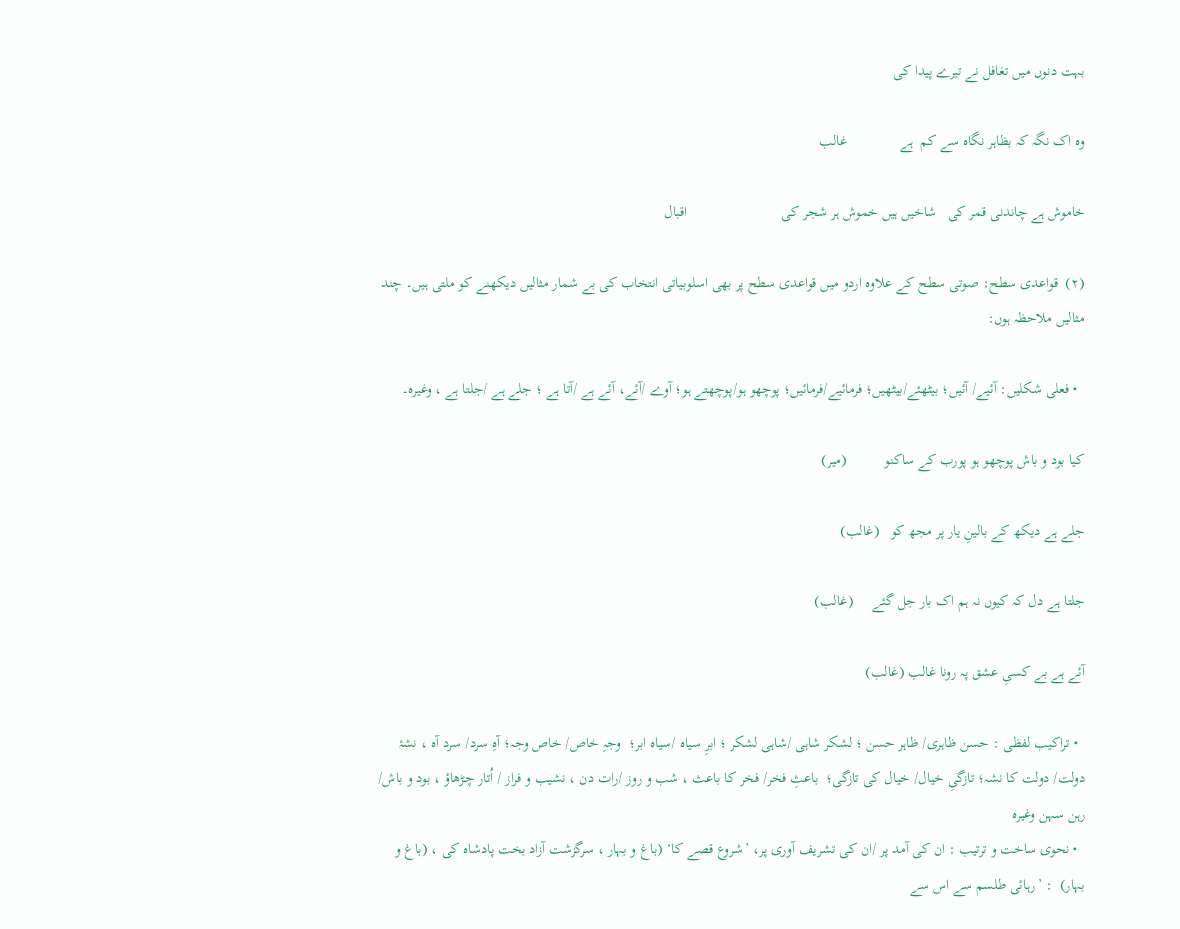بہت دنوں میں تغافل نے تیرے پیدا کی

وہ اک نگہ کہ بظاہر نگاہ سے کم  ہے              غالب

خاموش ہے چاندنی قمر کی   شاخیں ہیں خموش ہر شجر کی                         اقبال

(۲)  قواعدی سطح: صوتی سطح کے علاوہ اردو میں قواعدی سطح پر بھی اسلوبیاتی انتخاب کی بے شمار مثالیں دیکھنے کو ملتی ہیں۔ چند مثالیں ملاحظہ ہوں:

  • فعلی شکلیں: آئیے/ آئیں؛ بیٹھئے/بیٹھیں؛ فرمائیے/فرمائیں؛ پوچھو ہو/پوچھتے ہو؛ آوے /آئے، آئے ہے /آتا ہے ؛ جلے ہے /جلتا ہے ، وغیرہ۔

کیا بود و باش پوچھو ہو پورب کے ساکنو          (میر)

جلے ہے دیکھ کے بالینِ یار پر مجھ کو   (غالب)

جلتا ہے دل کہ کیوں نہ ہم اک بار جل گئے     (غالب)

آئے ہے بے کسیِ عشق پہ رونا غالب (غالب)

  • تراکیب لفظی : حسن ظاہری/ ظاہر حسن ؛ لشکر شاہی /شاہی لشکر ؛ ابرِ سیاہ /سیاہ ابر؛  وجہِ خاص/ خاص وجہ؛ آہِ سرد/ سرد آہ ، نشۂ دولت/ دولت کا نشہ؛ تازگیِ خیال/ خیال کی تازگی؛  باعثِ فخر/ فخر کا باعث ، شب و روز /رات دن ، نشیب و فراز / اُتار چڑھاؤ ، بود و باش/ رہن سہن وغیرہ
  • نحوی ساخت و ترتیب : ان کی آمد پر /ان کی تشریف آوری پر، ’شروع قصے کا‘ (باغ و بہار ، سرگزشت آزاد بخت پادشاہ کی ، (باغ و بہار)  : ’رہائی طلسم سے اس سے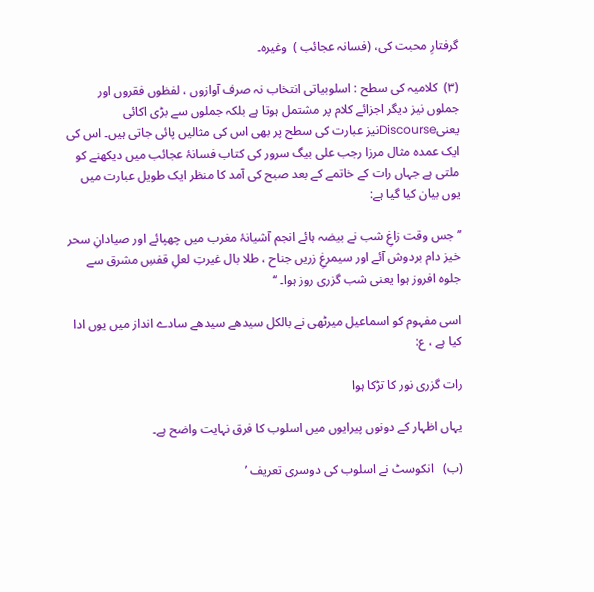گرفتارِ محبت کی، (فسانہ عجائب )  وغیرہ۔

(۳)  کلامیہ کی سطح : اسلوبیاتی انتخاب نہ صرف آوازوں ، لفظوں فقروں اور جملوں نیز دیگر اجزائے کلام پر مشتمل ہوتا ہے بلکہ جملوں سے بڑی اکائی یعنیDiscourseنیز عبارت کی سطح پر بھی اس کی مثالیں پائی جاتی ہیں۔ اس کی ایک عمدہ مثال مرزا رجب علی بیگ سرور کی کتاب فسانۂ عجائب میں دیکھنے کو ملتی ہے جہاں رات کے خاتمے کے بعد صبح کی آمد کا منظر ایک طویل عبارت میں یوں بیان کیا گیا ہے:

’’جس وقت زاغِ شب نے بیضہ ہائے انجم آشیانۂ مغرب میں چھپائے اور صیادانِ سحر خیز دام بردوش آئے اور سیمرغِ زریں جناح ، طلا بال غیرتِ لعلِ قفسِ مشرق سے جلوہ افروز ہوا یعنی شب گزری روز ہوا۔ ‘‘

اسی مفہوم کو اسماعیل میرٹھی نے بالکل سیدھے سیدھے سادے انداز میں یوں ادا کیا ہے ، ع:

رات گزری نور کا تڑکا ہوا

یہاں اظہار کے دونوں پیرایوں میں اسلوب کا فرق نہایت واضح ہے۔

(ب)   انکوسٹ نے اسلوب کی دوسری تعریف ’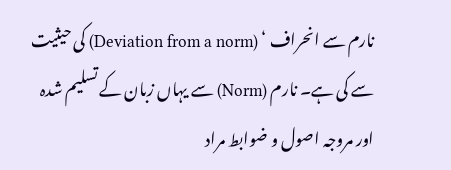نارم سے انحراف ‘ (Deviation from a norm) کی حیثیت سے کی ہے۔ نارم (Norm) سے یہاں زبان کے تسلیم شدہ اور مروجہ اصول و ضوابط مراد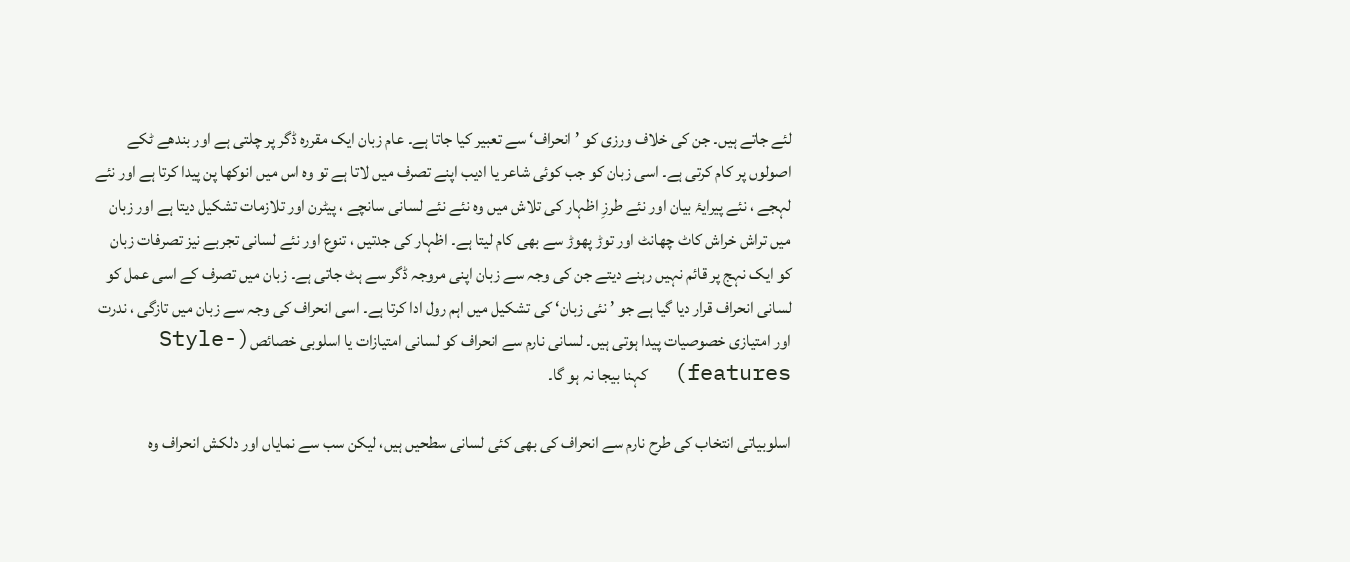لئے جاتے ہیں۔ جن کی خلاف ورزی کو ’انحراف‘ سے تعبیر کیا جاتا ہے۔ عام زبان ایک مقررہ ڈگر پر چلتی ہے اور بندھے ٹکے اصولوں پر کام کرتی ہے۔ اسی زبان کو جب کوئی شاعر یا ادیب اپنے تصرف میں لاتا ہے تو وہ اس میں انوکھا پن پیدا کرتا ہے اور نئے لہجے ، نئے پیرایۂ بیان اور نئے طرزِ اظہار کی تلاش میں وہ نئے نئے لسانی سانچے ، پیٹرن اور تلازمات تشکیل دیتا ہے اور زبان میں تراش خراش کاٹ چھانٹ اور توڑ پھوڑ سے بھی کام لیتا ہے۔ اظہار کی جدتیں ، تنوع اور نئے لسانی تجربے نیز تصرفات زبان کو ایک نہج پر قائم نہیں رہنے دیتے جن کی وجہ سے زبان اپنی مروجہ ڈگر سے ہٹ جاتی ہے۔ زبان میں تصرف کے اسی عمل کو  لسانی انحراف قرار دیا گیا ہے جو ’ نئی زبان‘ کی تشکیل میں اہم رول ادا کرتا ہے۔ اسی انحراف کی وجہ سے زبان میں تازگی ، ندرت اور امتیازی خصوصیات پیدا ہوتی ہیں۔ لسانی نارم سے انحراف کو لسانی امتیازات یا اسلوبی خصائص(Style-features)  کہنا بیجا نہ ہو گا۔

اسلوبیاتی انتخاب کی طرح نارم سے انحراف کی بھی کئی لسانی سطحیں ہیں، لیکن سب سے نمایاں اور دلکش انحراف وہ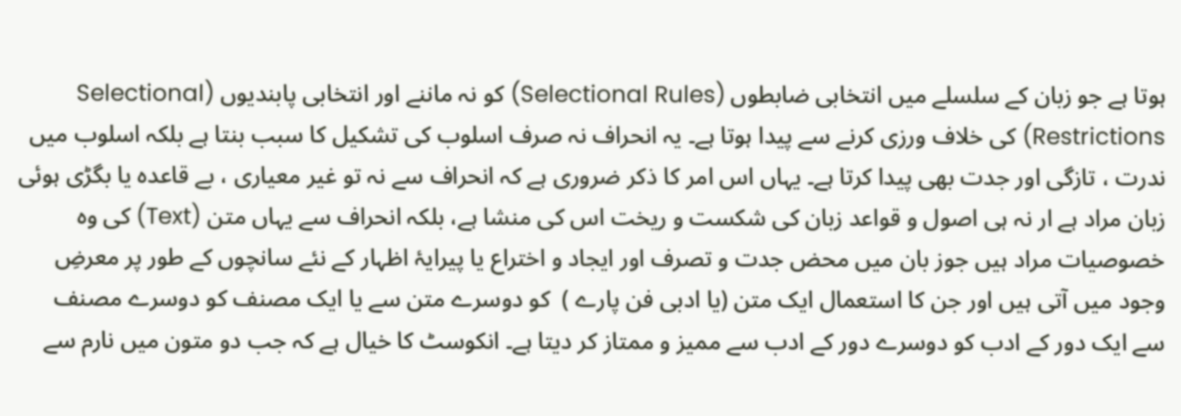ہوتا ہے جو زبان کے سلسلے میں انتخابی ضابطوں (Selectional Rules) کو نہ ماننے اور انتخابی پابندیوں (Selectional Restrictions) کی خلاف ورزی کرنے سے پیدا ہوتا ہے۔ یہ انحراف نہ صرف اسلوب کی تشکیل کا سبب بنتا ہے بلکہ اسلوب میں ندرت ، تازگی اور جدت بھی پیدا کرتا ہے۔ یہاں اس امر کا ذکر ضروری ہے کہ انحراف سے نہ تو غیر معیاری ، بے قاعدہ یا بگڑی ہوئی زبان مراد ہے ار نہ ہی اصول و قواعد زبان کی شکست و ریخت اس کی منشا ہے، بلکہ انحراف سے یہاں متن (Text) کی وہ خصوصیات مراد ہیں جوز بان میں محض جدت و تصرف اور ایجاد و اختراع یا پیرایۂ اظہار کے نئے سانچوں کے طور پر معرضِ وجود میں آتی ہیں اور جن کا استعمال ایک متن (یا ادبی فن پارے )  کو دوسرے متن سے یا ایک مصنف کو دوسرے مصنف سے ایک دور کے ادب کو دوسرے دور کے ادب سے ممیز و ممتاز کر دیتا ہے۔ انکوسٹ کا خیال ہے کہ جب دو متون میں نارم سے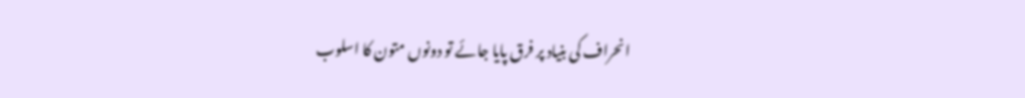انحراف کی بنیاد پر فرق پایا جائے تو دونوں متون کا اسلوب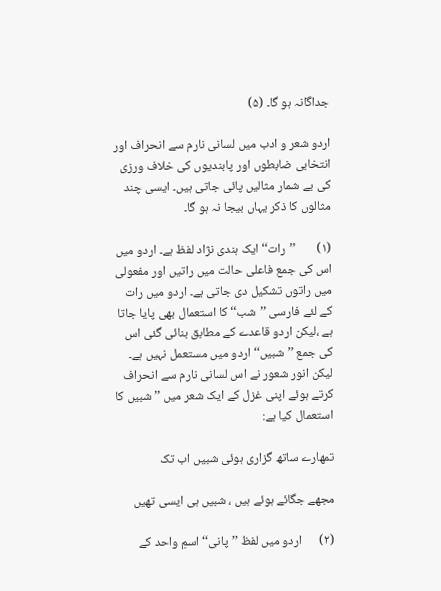جداگانہ ہو گا۔ (۵)

اردو شعر و ادب میں لسانی نارم سے انحراف اور انتخابی ضابطوں اور پابندیوں کی خلاف ورزی کی بے شمار مثالیں پائی جاتی ہیں۔ ایسی چند مثالوں کا ذکر یہاں بیجا نہ ہو گا۔

(۱)       ’’رات‘‘ ایک ہندی نژاد لفظ ہے۔ اردو میں اس کی جمع فاعلی حالت میں راتیں اور مفعولی میں راتوں تشکیل دی جاتی ہے۔ اردو میں رات کے لئے فارسی ’’شب‘‘ کا استعمال بھی پایا جاتا ہے ،لیکن اردو قاعدے کے مطابق بنائی گئی اس کی جمع ’’شبیں‘‘ اردو میں مستعمل نہیں ہے۔ لیکن انور شعور نے اس لسانی نارم سے انحراف کرتے ہوئے اپنی غزل کے ایک شعر میں ’’شبیں کا استعمال کیا ہے:

تمھارے ساتھ گزاری ہوئی شبیں اب تک

مجھے جگائے ہوئے ہیں ، شبیں ہی ایسی تھیں

(۲)      اردو میں لفظ ’’پانی‘‘ اسمِ واحد کے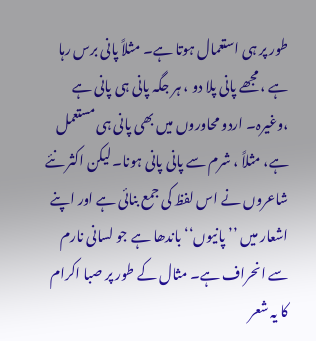طور پر ہی استعمال ہوتا ہے۔ مثلاً پانی برس رہا ہے ، مجھے پانی پلا دو ، ہر جگہ پانی ہی پانی ہے ،وغیرہ۔ اردو محاوروں میں بھی پانی ہی مستعمل ہے، مثلاً ، شرم سے پانی پانی ہونا۔ لیکن اکثر نئے شاعروں نے اس لفظ کی جمع بنائی ہے اور اپنے اشعار میں ’’پانیوں‘‘ باندھا ہے جو لسانی نارم سے انحراف ہے۔ مثال کے طور پر صبا اکرام کا یہ شعر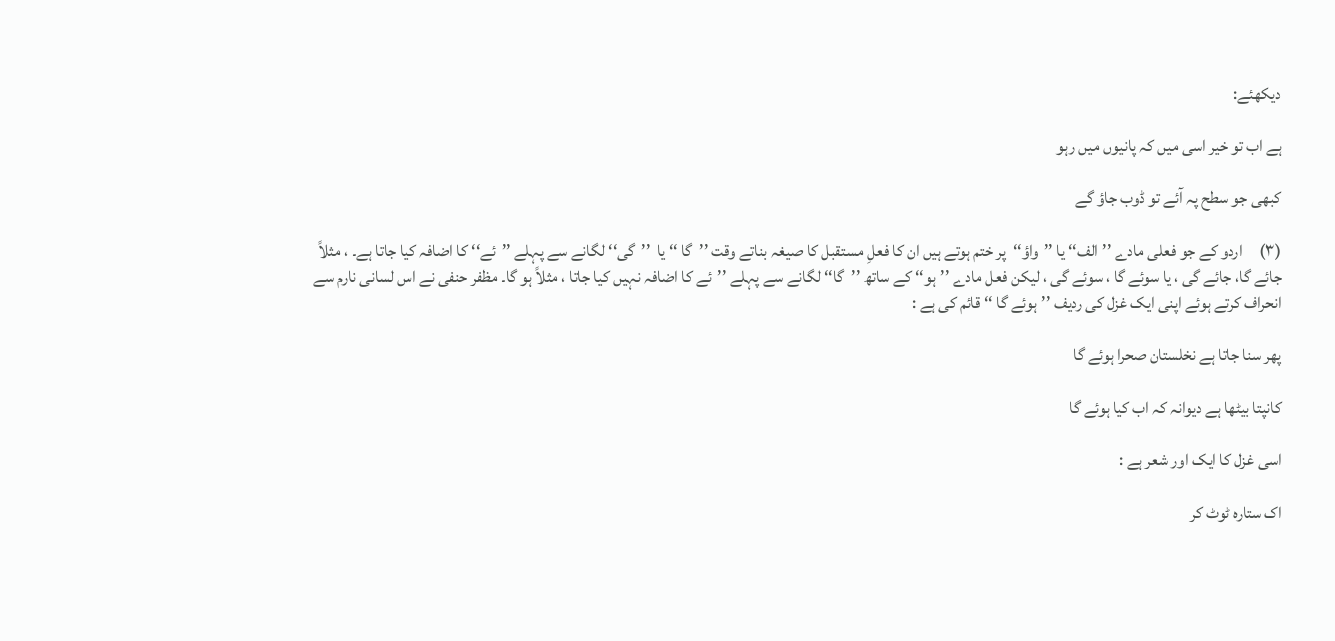دیکھئے:

ہے اب تو خیر اسی میں کہ پانیوں میں رہو

کبھی جو سطح پہ آئے تو ڈوب جاؤ گے

(۳)     اردو کے جو فعلی مادے ’’الف‘‘ یا ’’واؤ‘‘  پر ختم ہوتے ہیں ان کا فعلِ مستقبل کا صیغہ بناتے وقت ’’گا ‘‘ یا  ’’گی‘‘ لگانے سے پہلے ’’ئے‘‘ کا اضافہ کیا جاتا ہے۔ ، مثلاً جائے گا، جائے گی ، یا سوئے گا ، سوئے گی ، لیکن فعل مادے ’’ہو‘‘ کے ساتھ ’’گا‘‘ لگانے سے پہلے ’’ئے کا اضافہ نہیں کیا جاتا ، مثلاً ہو گا۔ مظفر حنفی نے اس لسانی نارم سے انحراف کرتے ہوئے اپنی ایک غزل کی ردیف ’’ہوئے گا ‘‘ قائم کی ہے :

پھر سنا جاتا ہے نخلستان صحرا ہوئے گا

کانپتا بیٹھا ہے دیوانہ کہ اب کیا ہوئے گا

اسی غزل کا ایک اور شعر ہے :

اک ستارہ ٹوٹ کر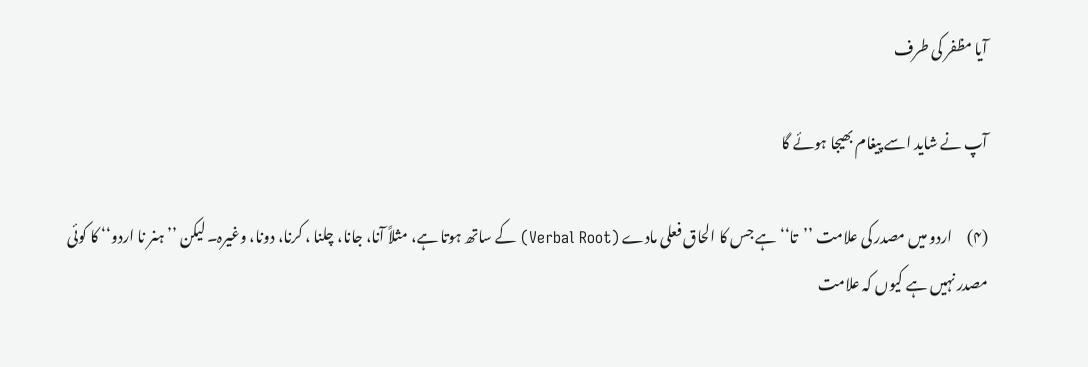آیا مظفر کی طرف

آپ نے شاید اسے پیغام بھیجا ہوئے گا

(۴)     اردو میں مصدر کی علامت ’’تا‘‘ ہے جس کا الحاق فعلی مادے (Verbal Root) کے ساتھ ہوتا ہے، مثلاً آنا، جانا، چلنا ، کرنا، دونا، وغیرہ۔ لیکن ’’ہنر نا اردو‘‘ کا کوئی مصدر نہیں ہے کیوں کہ علامت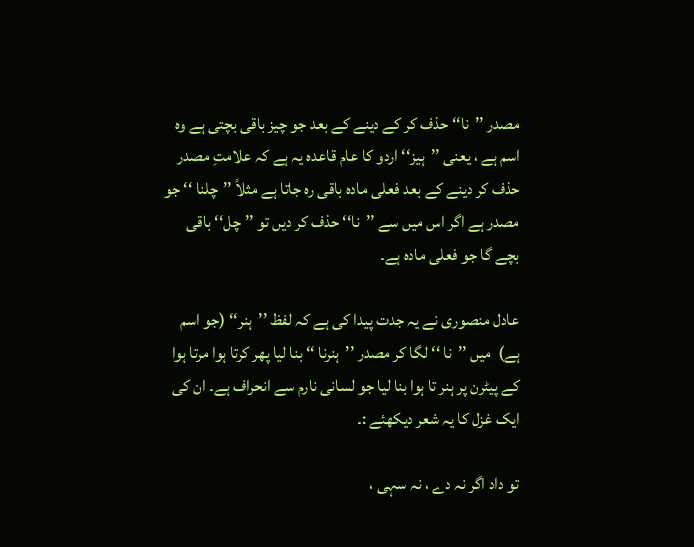مصدر ’’نا‘‘ حذف کر کے دینے کے بعد جو چیز باقی بچتی ہے وہ اسم ہے ، یعنی ’’ہیز‘‘ اردو کا عام قاعدہ یہ ہے کہ علامتِ مصدر حذف کر دینے کے بعد فعلی مادہ باقی رہ جاتا ہے مثلاً ’’چلنا ‘‘ جو مصدر ہے اگر اس میں سے ’’نا‘‘ حذف کر دیں تو ’’چل‘‘ باقی بچے گا جو فعلی مادہ ہے۔

عادل منصوری نے یہ جدت پیدا کی ہے کہ لفظ ’’ہنر‘‘ (جو اسم ہے)  میں ’’نا ‘‘ لگا کر مصدر ’’ہنرنا ‘‘ بنا لیا پھر کرتا ہوا مرتا ہوا کے پیٹرن پر ہنر تا ہوا بنا لیا جو لسانی نارم سے انحراف ہے۔ ان کی ایک غزل کا یہ شعر دیکھئے :۔

تو داد اگر نہ دے ، نہ سہی ،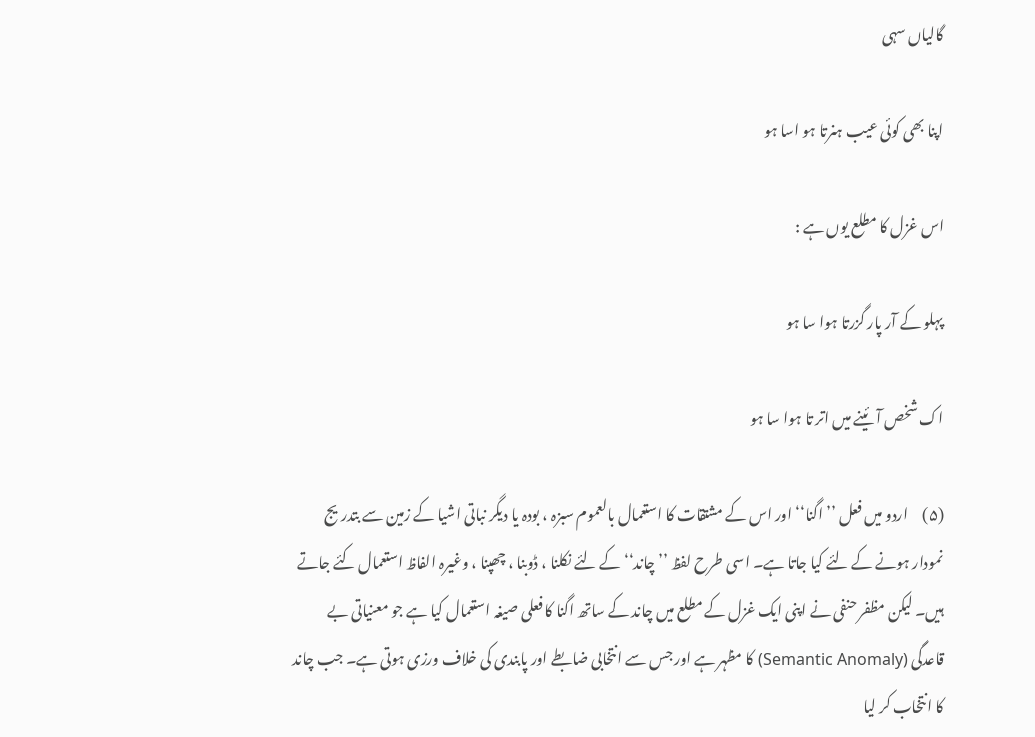گالیاں سہی

اپنا بھی کوئی عیب ہنرتا ہو اسا ہو

اس غزل کا مطلع یوں ہے :

پہلو کے آر پار گزرتا ہوا سا ہو

اک شخص آئینے میں اتر تا ہوا سا ہو

(۵)     اردو میں فعل ’’ اگنا‘‘ اور اس کے مشتقات کا استعمال بالعموم سبزہ ، بودہ یا دیگر نباتی اشیا کے زمین سے بتدریج نمودار ہونے کے لئے کیا جاتا ہے۔ اسی طرح لفظ ’’ چاند‘‘ کے لئے نکلنا ، ڈوبنا ، چھپنا ، وغیرہ الفاظ استعمال کئے جاتے ہیں۔ لیکن مظفر حنفی نے اپنی ایک غزل کے مطلع میں چاند کے ساتھ اگنا کا فعلی صیغہ استعمال کیا ہے جو معنیاتی بے قاعدگی (Semantic Anomaly) کا مظہر ہے اور جس سے انتخابی ضابطے اور پابندی کی خلاف ورزی ہوتی ہے۔ جب چاند کا انتخاب کر لیا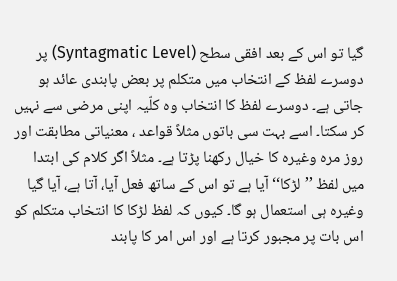گیا تو اس کے بعد افقی سطح (Syntagmatic Level) پر دوسرے لفظ کے انتخاب میں متکلم پر بعض پابندی عائد ہو جاتی ہے۔ دوسرے لفظ کا انتخاب وہ کلّیہ اپنی مرضی سے نہیں کر سکتا۔ اسے بہت سی باتوں مثلاً قواعد ، معنیاتی مطابقت اور روز مرہ وغیرہ کا خیال رکھنا پڑتا ہے۔ مثلاً اگر کلام کی ابتدا میں لفظ ’’لڑکا‘‘ آیا ہے تو اس کے ساتھ فعل آیا، آتا ہے، آیا گیا وغیرہ ہی استعمال ہو گا۔ کیوں کہ لفظ لڑکا کا انتخاب متکلم کو اس بات پر مجبور کرتا ہے اور اس امر کا پابند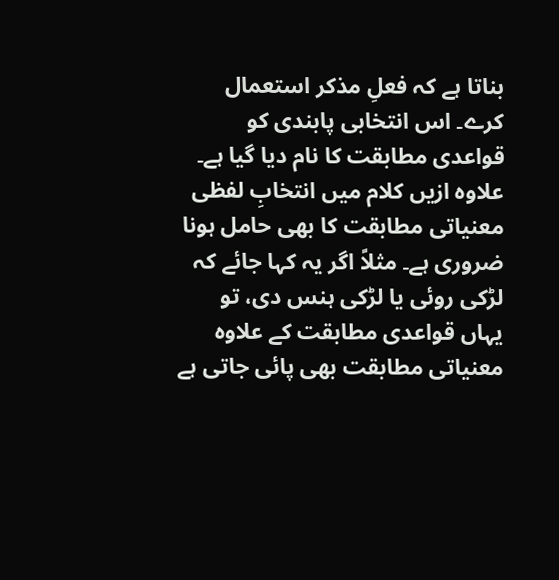بناتا ہے کہ فعلِ مذکر استعمال کرے۔ اس انتخابی پابندی کو قواعدی مطابقت کا نام دیا گیا ہے۔ علاوہ ازیں کلام میں انتخابِ لفظی معنیاتی مطابقت کا بھی حامل ہونا ضروری ہے۔ مثلاً اگر یہ کہا جائے کہ لڑکی روئی یا لڑکی ہنس دی، تو یہاں قواعدی مطابقت کے علاوہ معنیاتی مطابقت بھی پائی جاتی ہے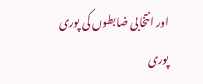اور انتخابی ضابطوں کی پوری پوری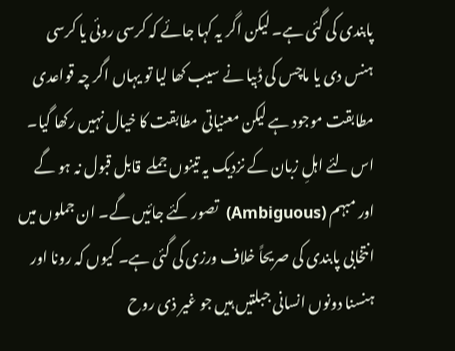پابندی کی گئی ہے۔ لیکن اگر یہ کہا جائے کہ کرسی روئی یا کرسی ہنس دی یا ماچس کی ڈبیا نے سیب کھا لیا تو یہاں اگر چہ قواعدی مطابقت موجود ہے لیکن معنیاتی مطابقت کا خیال نہیں رکھا گیا۔ اس لئے اہلِ زبان کے نزدیک یہ تینوں جملے  قابل قبول نہ ہو گے اور مبہم (Ambiguous)  تصور کئے جائیں گے۔ ان جملوں میں انتخابی پابندی کی صریحاً خلاف ورزی کی گئی ہے۔ کیوں کہ رونا اور ہنسنا دونوں انسانی جبلتیں ہیں جو غیر ذی روح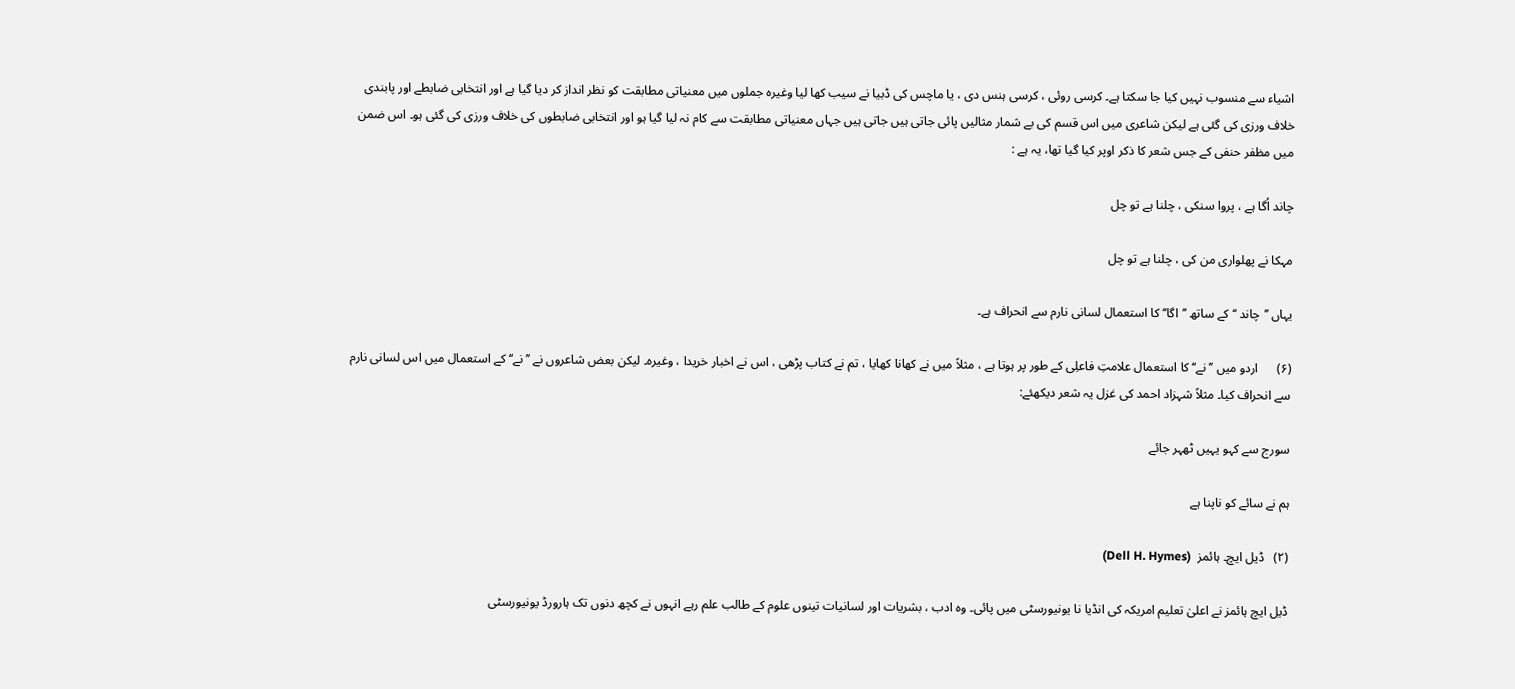اشیاء سے منسوب نہیں کیا جا سکتا ہے۔ کرسی روئی ، کرسی ہنس دی ، یا ماچس کی ڈبیا نے سیب کھا لیا وغیرہ جملوں میں معنیاتی مطابقت کو نظر انداز کر دیا گیا ہے اور انتخابی ضابطے اور پابندی خلاف ورزی کی گئی ہے لیکن شاعری میں اس قسم کی بے شمار مثالیں پائی جاتی ہیں جاتی ہیں جہاں معنیاتی مطابقت سے کام نہ لیا گیا ہو اور انتخابی ضابطوں کی خلاف ورزی کی گئی ہو۔ اس ضمن میں مظفر حنفی کے جس شعر کا ذکر اوپر کیا گیا تھا، یہ ہے :

چاند اُگا ہے ، پروا سنکی ، چلنا ہے تو چل

مہکا نے پھلواری من کی ، چلنا ہے تو چل

یہاں ’’چاند ‘‘ کے ساتھ ’’اگا‘‘ کا استعمال لسانی نارم سے انحراف ہے۔

(۶)      اردو میں ’’نے‘‘ کا استعمال علامتِ فاعلِی کے طور پر ہوتا ہے ، مثلاً میں نے کھانا کھایا ، تم نے کتاب پڑھی ، اس نے اخبار خریدا ، وغیرہ۔ لیکن بعض شاعروں نے ’’نے‘‘ کے استعمال میں اس لسانی نارم سے انحراف کیا۔ مثلاً شہزاد احمد کی غزل یہ شعر دیکھئے:

سورج سے کہو یہیں ٹھہر جائے

ہم نے سائے کو ناپنا ہے

(۲)   ڈیل ایچ۔ ہائمز  (Dell H. Hymes)

ڈیل ایچ ہائمز نے اعلیٰ تعلیم امریکہ کی انڈیا نا یونیورسٹی میں پائی۔ وہ ادب ، بشریات اور لسانیات تینوں علوم کے طالب علم رہے انہوں نے کچھ دنوں تک ہارورڈ یونیورسٹی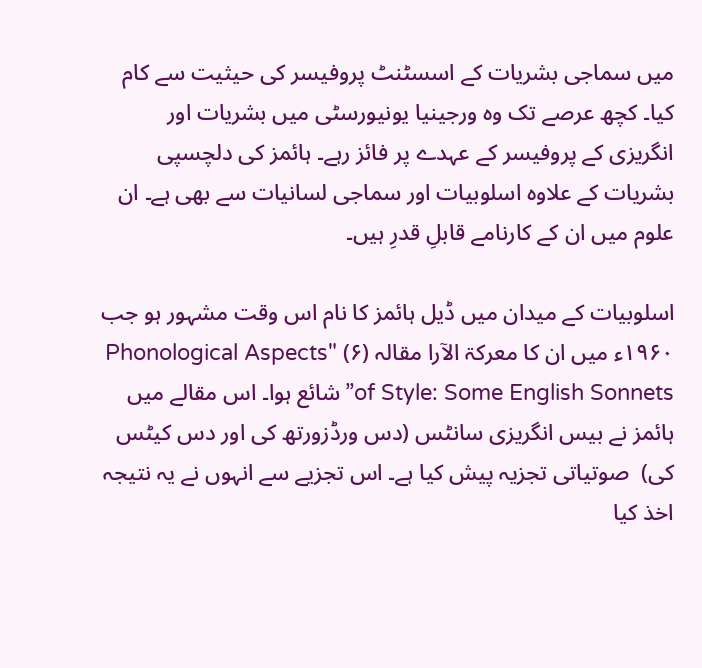میں سماجی بشریات کے اسسٹنٹ پروفیسر کی حیثیت سے کام کیا۔ کچھ عرصے تک وہ ورجینیا یونیورسٹی میں بشریات اور انگریزی کے پروفیسر کے عہدے پر فائز رہے۔ ہائمز کی دلچسپی بشریات کے علاوہ اسلوبیات اور سماجی لسانیات سے بھی ہے۔ ان علوم میں ان کے کارنامے قابلِ قدرِ ہیں۔

اسلوبیات کے میدان میں ڈیل ہائمز کا نام اس وقت مشہور ہو جب ۱۹۶۰ء میں ان کا معرکۃ الآرا مقالہ (۶) "Phonological Aspects of Style: Some English Sonnets”شائع ہوا۔ اس مقالے میں ہائمز نے بیس انگریزی سانٹس (دس ورڈزورتھ کی اور دس کیٹس کی)  صوتیاتی تجزیہ پیش کیا ہے۔ اس تجزیے سے انہوں نے یہ نتیجہ اخذ کیا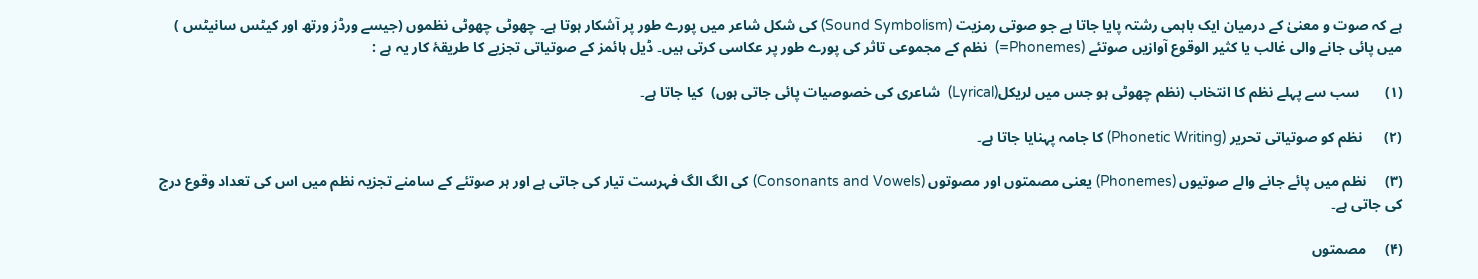ہے کہ صوت و معنیٰ کے درمیان ایک باہمی رشتہ پایا جاتا ہے جو صوتی رمزیت (Sound Symbolism) کی شکل شاعر میں پورے طور پر آشکار ہوتا ہے۔ چھوٹی چھوٹی نظموں (جیسے ورڈز ورتھ اور کیٹس سانیٹس )  میں پائی جانے والی غالب یا کثیر الوقوع آوازیں صوتئے (Phonemes=)  نظم کے مجموعی تاثر کی پورے طور پر عکاسی کرتی ہیں۔ ڈیل ہائمز کے صوتیاتی تجزیے کا طریقۂ کار یہ ہے :

(۱)       سب سے پہلے نظم کا انتخاب (نظم چھوٹی ہو جس میں لریکل(Lyrical)  شاعری کی خصوصیات پائی جاتی ہوں)  کیا جاتا ہے۔

(۲)      نظم کو صوتیاتی تحریر (Phonetic Writing) کا جامہ پہنایا جاتا ہے۔

(۳)     نظم میں پائے جانے والے صوتیوں (Phonemes) یعنی مصمتوں اور مصوتوں (Consonants and Vowels) کی الگ الگ فہرست تیار کی جاتی ہے اور ہر صوتئے کے سامنے تجزیہ نظم میں اس کی تعداد وقوع درج کی جاتی ہے۔

(۴)     مصمتوں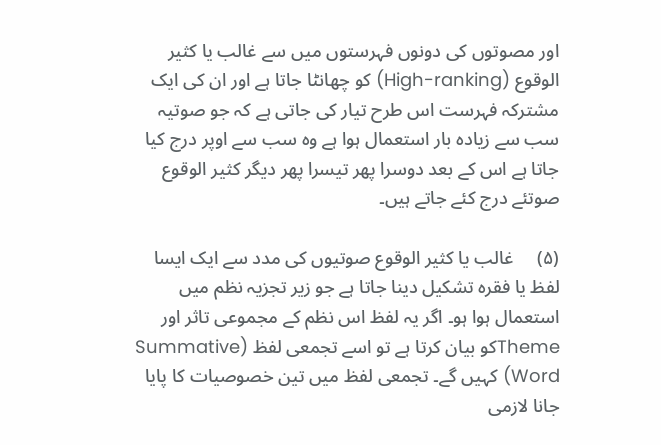اور مصوتوں کی دونوں فہرستوں میں سے غالب یا کثیر الوقوع (High-ranking) کو چھانٹا جاتا ہے اور ان کی ایک مشترکہ فہرست اس طرح تیار کی جاتی ہے کہ جو صوتیہ سب سے زیادہ بار استعمال ہوا ہے وہ سب سے اوپر درج کیا جاتا ہے اس کے بعد دوسرا پھر تیسرا پھر دیگر کثیر الوقوع صوتئے درج کئے جاتے ہیں۔

(۵)     غالب یا کثیر الوقوع صوتیوں کی مدد سے ایک ایسا لفظ یا فقرہ تشکیل دینا جاتا ہے جو زیر تجزیہ نظم میں استعمال ہوا ہو۔ اگر یہ لفظ اس نظم کے مجموعی تاثر اور Themeکو بیان کرتا ہے تو اسے تجمعی لفظ (Summative Word) کہیں گے۔ تجمعی لفظ میں تین خصوصیات کا پایا جانا لازمی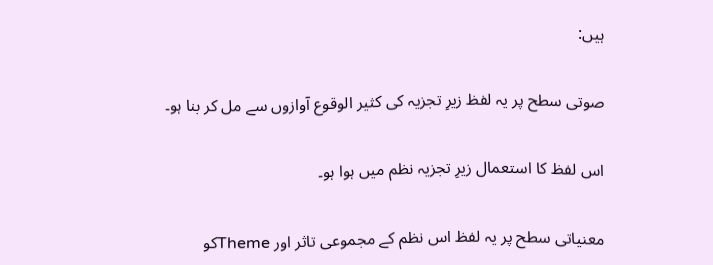ہیں:

صوتی سطح پر یہ لفظ زیرِ تجزیہ کی کثیر الوقوع آوازوں سے مل کر بنا ہو۔

اس لفظ کا استعمال زیرِ تجزیہ نظم میں ہوا ہو۔

معنیاتی سطح پر یہ لفظ اس نظم کے مجموعی تاثر اور Themeکو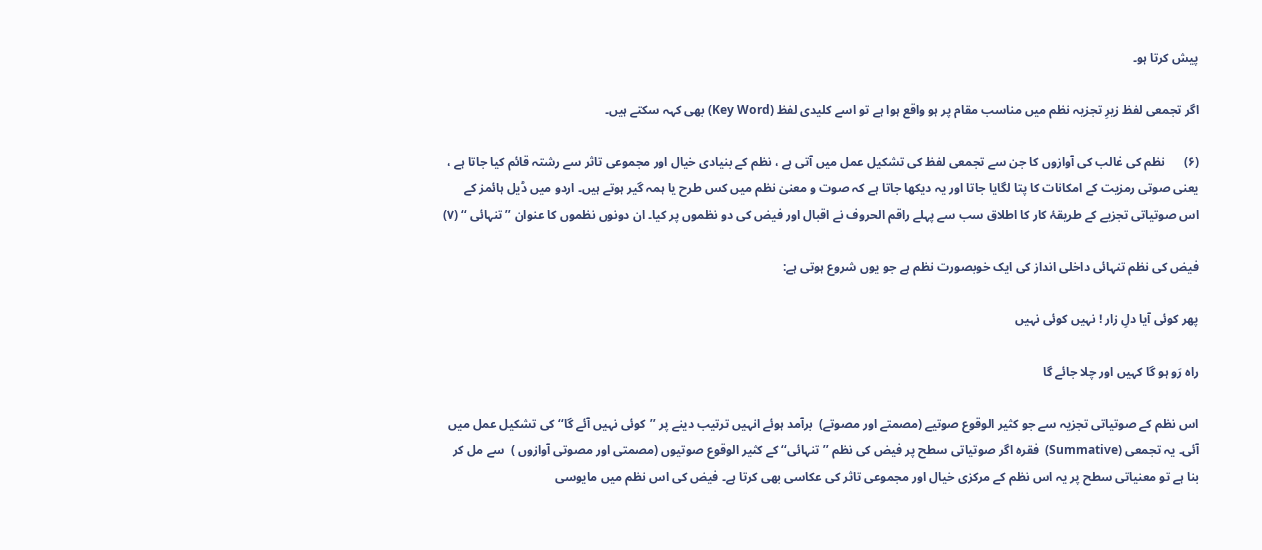پیش کرتا ہو۔

اگر تجمعی لفظ زیرِ تجزیہ نظم میں مناسب مقام پر ہو واقع ہوا ہے تو اسے کلیدی لفظ (Key Word) بھی کہہ سکتے ہیں۔

(۶)      نظم کی غالب کی آوازوں کا جن سے تجمعی لفظ کی تشکیل عمل میں آتی ہے ، نظم کے بنیادی خیال اور مجموعی تاثر سے رشتہ قائم کیا جاتا ہے ، یعنی صوتی رمزیت کے امکانات کا پتا لگایا جاتا اور یہ دیکھا جاتا ہے کہ صوت و معنیٰ نظم میں کس طرح یا ہمہ گیر ہوتے ہیں۔ اردو میں ڈیل ہائمز کے اس صوتیاتی تجزیے کے طریقۂ کار کا اطلاق سب سے پہلے راقم الحروف نے اقبال اور فیض کی دو نظموں پر کیا۔ ان دونوں نظموں کا عنوان ’’تنہائی ‘‘ (۷)

فیض کی نظم تنہائی داخلی انداز کی ایک خوبصورت نظم ہے جو یوں شروع ہوتی ہے:

پھر کوئی آیا دلِ زار ! نہیں کوئی نہیں

راہ رَو ہو گا کہیں اور چلا جائے گا

اس نظم کے صوتیاتی تجزیہ سے جو کثیر الوقوع صوتیے (مصمتے اور مصوتے)  برآمد ہوئے انہیں ترتیب دینے پر ’’کوئی نہیں آئے گا‘‘ کی تشکیل عمل میں آئی۔ یہ تجمعی (Summative)  فقرہ اگر صوتیاتی سطح پر فیض کی نظم ’’تنہائی‘‘ کے کثیر الوقوع صوتیوں (مصمتی اور مصوتی آوازوں )  سے مل کر بنا ہے تو معنیاتی سطح پر یہ اس نظم کے مرکزی خیال اور مجموعی تاثر کی عکاسی بھی کرتا ہے۔ فیض کی اس نظم میں مایوسی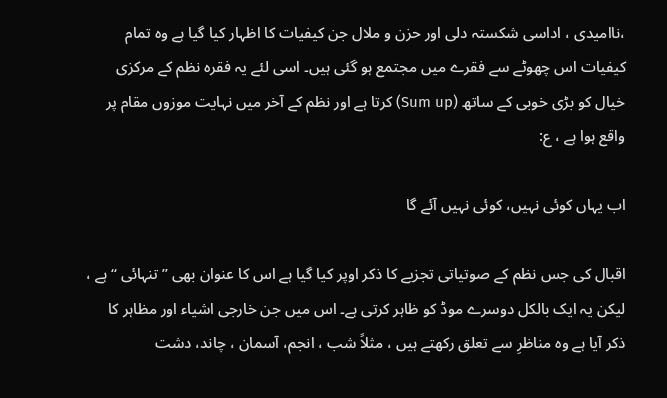،ناامیدی ، اداسی شکستہ دلی اور حزن و ملال جن کیفیات کا اظہار کیا گیا ہے وہ تمام کیفیات اس چھوٹے سے فقرے میں مجتمع ہو گئی ہیں۔ اسی لئے یہ فقرہ نظم کے مرکزی خیال کو بڑی خوبی کے ساتھ (Sum up) کرتا ہے اور نظم کے آخر میں نہایت موزوں مقام پر واقع ہوا ہے ، ع:

اب یہاں کوئی نہیں، کوئی نہیں آئے گا

اقبال کی جس نظم کے صوتیاتی تجزیے کا ذکر اوپر کیا گیا ہے اس کا عنوان بھی ’’تنہائی ‘‘ ہے ، لیکن یہ ایک بالکل دوسرے موڈ کو ظاہر کرتی ہے۔ اس میں جن خارجی اشیاء اور مظاہر کا ذکر آیا ہے وہ مناظرِ سے تعلق رکھتے ہیں ، مثلاً شب ، انجم، آسمان ، چاند، دشت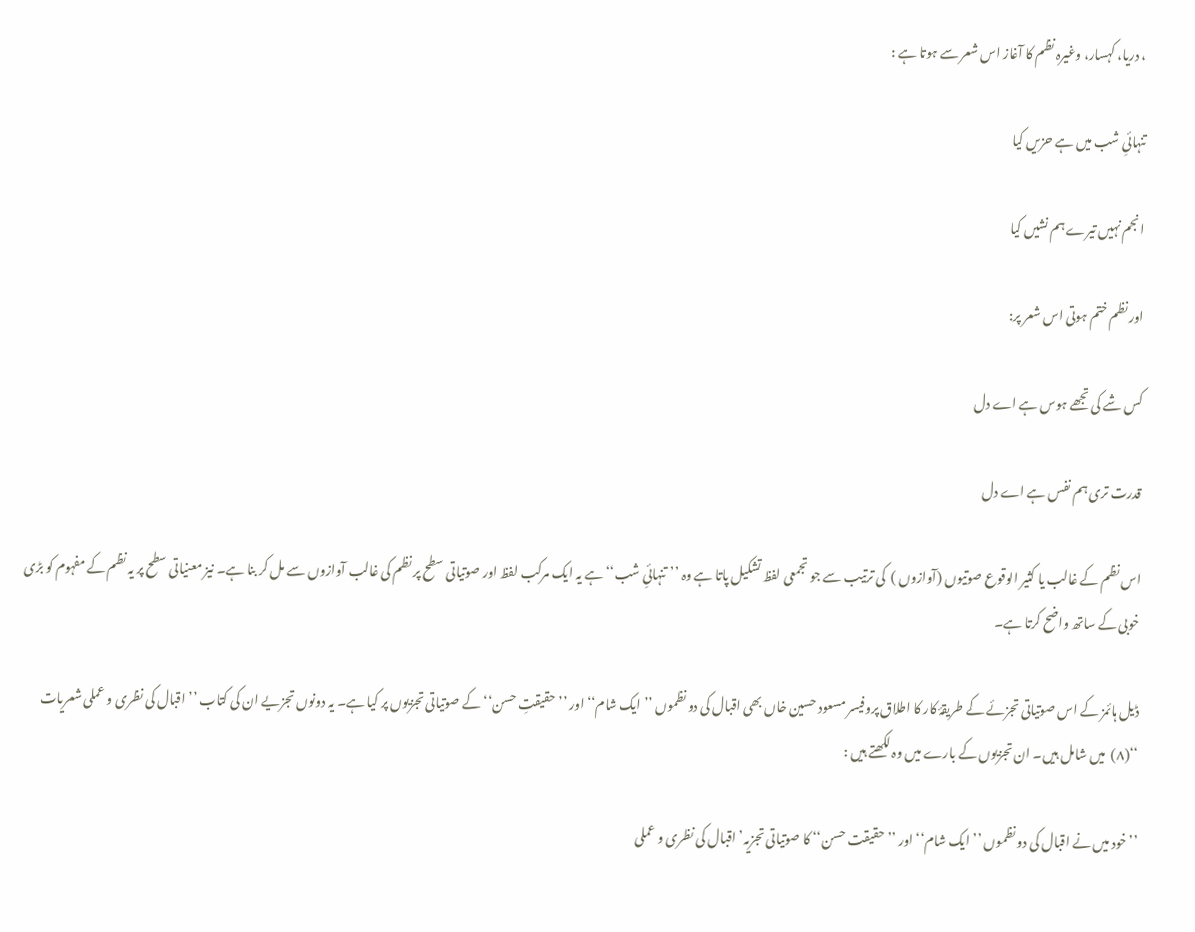، دریا، کہسار، وغیرہ نظم کا آغاز اس شعر سے ہوتا ہے :

تنہائیِ شب میں ہے حزیں کیا

انجم نہیں تیرے ہم نشیں کیا

اور نظم ختم ہوتی اس شعر پر:

کس شے کی تجھے ہوس ہے اے دل

قدرت تری ہم نفس ہے اے دل

اس نظم کے غالب یا کثیر الوقوع صوتیوں (آوازوں )  کی ترتیب سے جو تجمعی لفظ تشکیل پاتا ہے وہ ’’تنہائیِ شب‘‘ ہے یہ ایک مرکب لفظ اور صوتیاتی سطح پر نظم کی غالب آوازوں سے مل کر بنا ہے۔ نیز معنیاتی سطح پر یہ نظم کے مفہوم کو بڑی خوبی کے ساتھ واضح کرتا ہے۔

ڈیل ہائمز کے اس صوتیاتی تجزئے کے طریقۂ کار کا اطلاق پروفیسر مسعود حسین خاں بھی اقبال کی دو نظموں ’’ایک شام‘‘ اور ’’حقیقتِ حسن‘‘ کے صوتیاتی تجزیوں پر کیا ہے۔ یہ دونوں تجزیے ان کی کتاب ’’اقبال کی نظری و عملی شعریات ‘‘(۸)  میں شامل ہیں۔ ان تجزیوں کے بارے میں وہ لکھتے ہیں :

’’خود میں نے اقبال کی دو نظموں ’’ایک شام‘‘ اور ’’حقیقت حسن‘‘ کا صوتیاتی تجزیہ’ اقبال کی نظری و عملی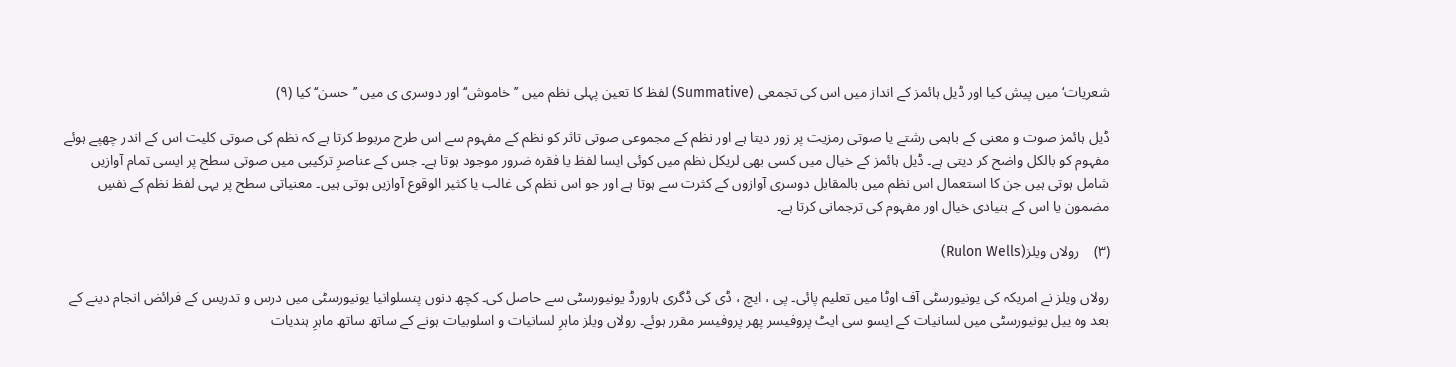شعریات‘ میں پیش کیا اور ڈیل ہائمز کے انداز میں اس کی تجمعی (Summative) لفظ کا تعین پہلی نظم میں ’’خاموش‘‘ اور دوسری ی میں ’’حسن‘‘ کیا (۹)

ڈیل ہائمز صوت و معنی کے باہمی رشتے یا صوتی رمزیت پر زور دیتا ہے اور نظم کے مجموعی صوتی تاثر کو نظم کے مفہوم سے اس طرح مربوط کرتا ہے کہ نظم کی صوتی کلیت اس کے اندر چھپے ہوئے مفہوم کو بالکل واضح کر دیتی ہے۔ ڈیل ہائمز کے خیال میں کسی بھی لریکل نظم میں کوئی ایسا لفظ یا فقرہ ضرور موجود ہوتا ہے۔ جس کے عناصرِ ترکیبی میں صوتی سطح پر ایسی تمام آوازیں شامل ہوتی ہیں جن کا استعمال اس نظم میں بالمقابل دوسری آوازوں کے کثرت سے ہوتا ہے اور جو اس نظم کی غالب یا کثیر الوقوع آوازیں ہوتی ہیں۔ معنیاتی سطح پر یہی لفظ نظم کے نفسِ مضمون یا اس کے بنیادی خیال اور مفہوم کی ترجمانی کرتا ہے۔

(۳)    رولاں ویلز(Rulon Wells)

رولاں ویلز نے امریکہ کی یونیورسٹی آف اوٹا میں تعلیم پائی۔ پی ، ایچ ، ڈی کی ڈگری ہارورڈ یونیورسٹی سے حاصل کی۔ کچھ دنوں پنسلوانیا یونیورسٹی میں درس و تدریس کے فرائض انجام دینے کے بعد وہ ییل یونیورسٹی میں لسانیات کے ایسو سی ایٹ پروفیسر پھر پروفیسر مقرر ہوئے۔ رولاں ویلز ماہرِ لسانیات و اسلوبیات ہونے کے ساتھ ساتھ ماہرِ ہندیات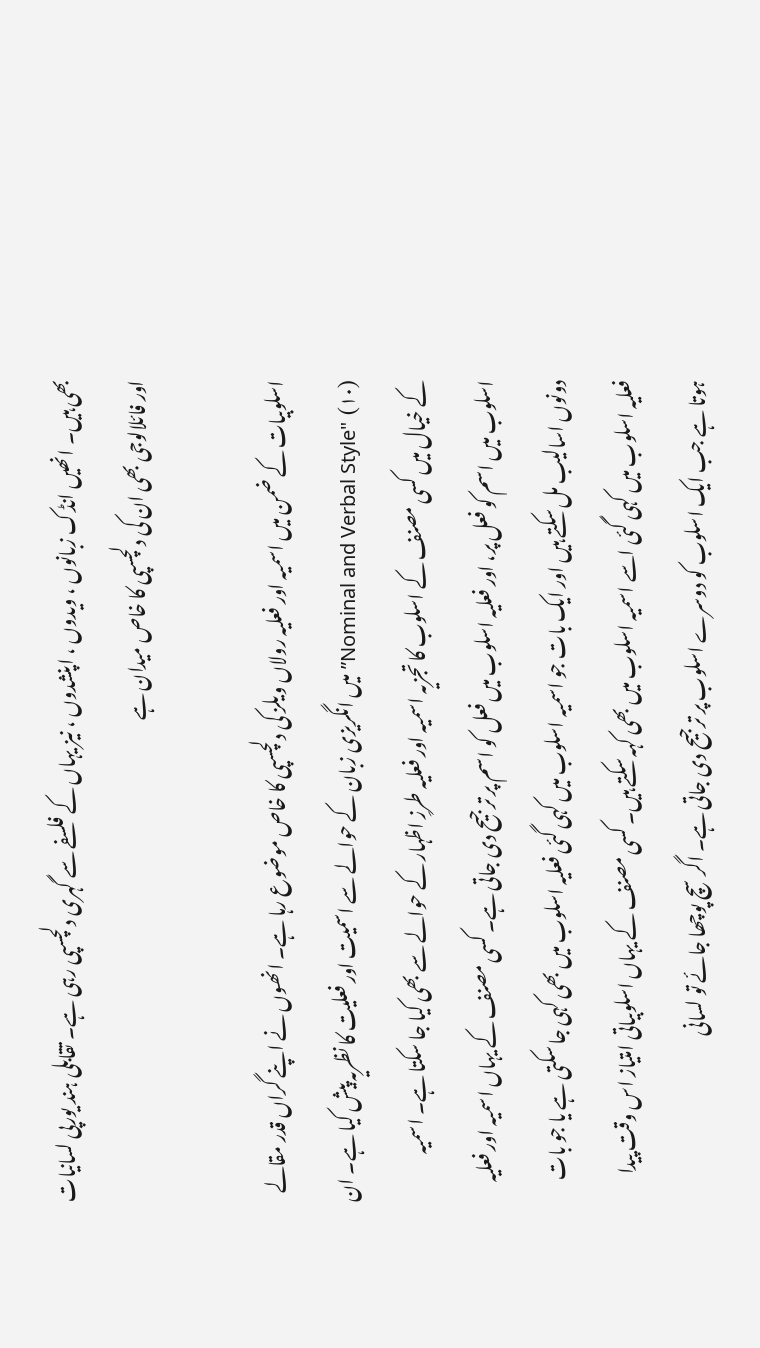بھی ہیں۔ انھیں انڈک زبانوں ، ویدوں ، اپنشدوں ، نیز یہاں کے فلسفے سے گہری دلچسپی رہی ہے۔ تقابلی ہند یورپی لسانیات اور فائلالوجی بھی ان کی دلچسپی کا خاص میدان ہے

اسلوبیات کے ضمن میں اسمیہ اور فعلیہ رولاں ویلز کی دلچسپی کا خاص موضوع رہا ہے۔ انھوں نے اپنے گراں قدر مقالے (۱۰)  "Nominal and Verbal Style” میں انگریزی زبان کے حوالے سے اسمیت اور فعلیت کا نظریہ پیش کیا ہے۔ ان کے خیال میں کسی مصنف کے اسلوب کا تجزیہ اسمیہ اور فعلیہ طرزِ اظہار کے حوالے سے بھی کیا جا سکتا ہے۔ اسمیہ اسلوب میں اسم کو فعل پر، اور فعلیہ اسلوب میں فعل کو اسم پر ترجیح دی جاتی ہے۔ کسی مصنف کے یہاں اسمیہ اور فعلیہ دونوں اسالیب مل سکتے ہیں اور ایک بات جو اسمیہ اسلوب میں کہی گئی فعلیہ اسلوب میں بھی کہی جا سکتی ہے یا جو بات فعلیہ اسلوب میں کہی گئی اسے اسمیہ اسلوب میں بھی کہہ سکتے ہیں۔ کسی مصنف کے یہاں اسلوبیاتی امتیاز اس وقت پیدا ہوتا ہے جب ایک اسلوب کو دوسرے اسلوب پر ترجیح دی جاتی ہے۔ اگر سچ پوچھا جائے تو لسانی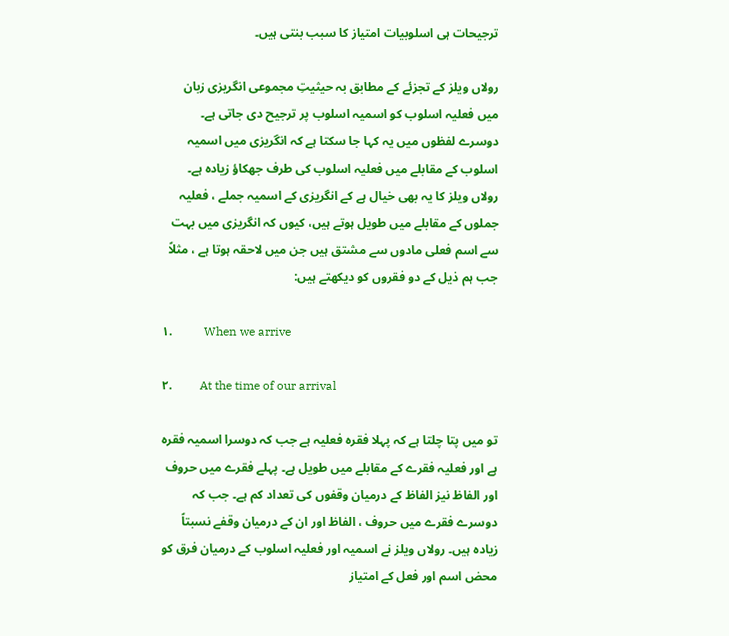ترجیحات ہی اسلوبیات امتیاز کا سبب بنتی ہیں۔

رولاں ویلز کے تجزئے کے مطابق بہ حیثیتِ مجموعی انگریزی زبان میں فعلیہ اسلوب کو اسمیہ اسلوب پر ترجیح دی جاتی ہے۔ دوسرے لفظوں میں یہ کہا جا سکتا ہے کہ انگریزی میں اسمیہ اسلوب کے مقابلے میں فعلیہ اسلوب کی طرف جھکاؤ زیادہ ہے۔ رولاں ویلز کا یہ بھی خیال ہے کے انگریزی کے اسمیہ جملے ، فعلیہ جملوں کے مقابلے میں طویل ہوتے ہیں، کیوں کہ انگریزی میں بہت سے اسم فعلی مادوں سے مشتق ہیں جن میں لاحقہ ہوتا ہے ، مثلاً جب ہم ذیل کے دو فقروں کو دیکھتے ہیں:

۱.          When we arrive

۲.         At the time of our arrival

تو میں پتا چلتا ہے کہ پہلا فقرہ فعلیہ ہے جب کہ دوسرا اسمیہ فقرہ ہے اور فعلیہ فقرے کے مقابلے میں طویل ہے۔ پہلے فقرے میں حروف اور الفاظ نیز الفاظ کے درمیان وقفوں کی تعداد کم ہے۔ جب کہ دوسرے فقرے میں حروف ، الفاظ اور ان کے درمیان وقفے نسبتاً زیادہ ہیں۔ رولاں ویلز نے اسمیہ اور فعلیہ اسلوب کے درمیان فرق کو محض اسم اور فعل کے امتیاز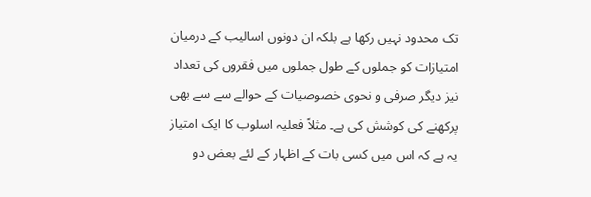تک محدود نہیں رکھا ہے بلکہ ان دونوں اسالیب کے درمیان امتیازات کو جملوں کے طول جملوں میں فقروں کی تعداد نیز دیگر صرفی و نحوی خصوصیات کے حوالے سے سے بھی پرکھنے کی کوشش کی ہے۔ مثلاً فعلیہ اسلوب کا ایک امتیاز یہ ہے کہ اس میں کسی بات کے اظہار کے لئے بعض دو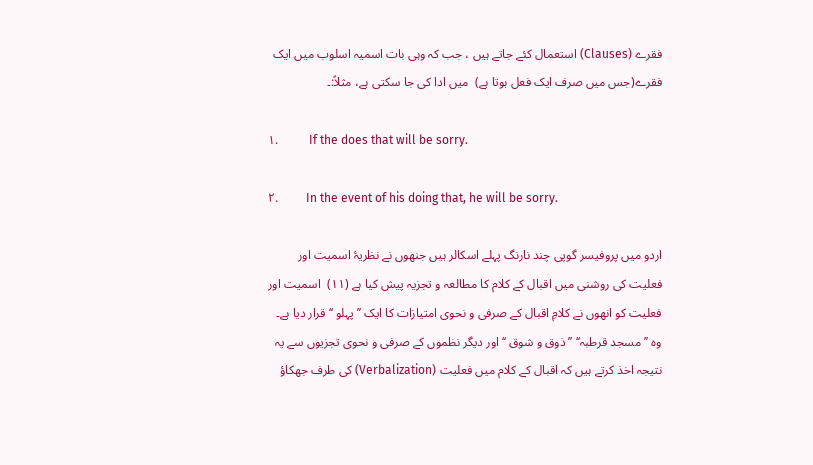فقرے (Clauses) استعمال کئے جاتے ہیں ، جب کہ وہی بات اسمیہ اسلوب میں ایک فقرے(جس میں صرف ایک فعل ہوتا ہے)  میں ادا کی جا سکتی ہے، مثلاً:۔

۱.          If the does that will be sorry.

۲.         In the event of his doing that, he will be sorry.

اردو میں پروفیسر گوپی چند نارنگ پہلے اسکالر ہیں جنھوں نے نظریۂ اسمیت اور فعلیت کی روشنی میں اقبال کے کلام کا مطالعہ و تجزیہ پیش کیا ہے (۱۱)  اسمیت اور فعلیت کو انھوں نے کلامِ اقبال کے صرفی و نحوی امتیازات کا ایک ’’پہلو ‘‘قرار دیا ہے۔ وہ ’’مسجد قرطبہ‘‘ ’’ذوق و شوق ‘‘ اور دیگر نظموں کے صرفی و نحوی تجزیوں سے یہ نتیجہ اخذ کرتے ہیں کہ اقبال کے کلام میں فعلیت (Verbalization) کی طرف جھکاؤ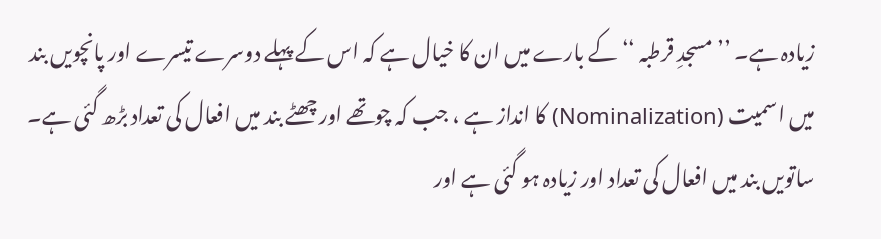زیادہ ہے۔ ’’مسجدِ قرطبہ ‘‘ کے بارے میں ان کا خیال ہے کہ اس کے پہلے دوسرے تیسرے اور پانچویں بند میں اسمیت (Nominalization) کا انداز ہے ، جب کہ چوتھے اور چھٹے بند میں افعال کی تعداد بڑھ گئی ہے۔ ساتویں بند میں افعال کی تعداد اور زیادہ ہو گئی ہے اور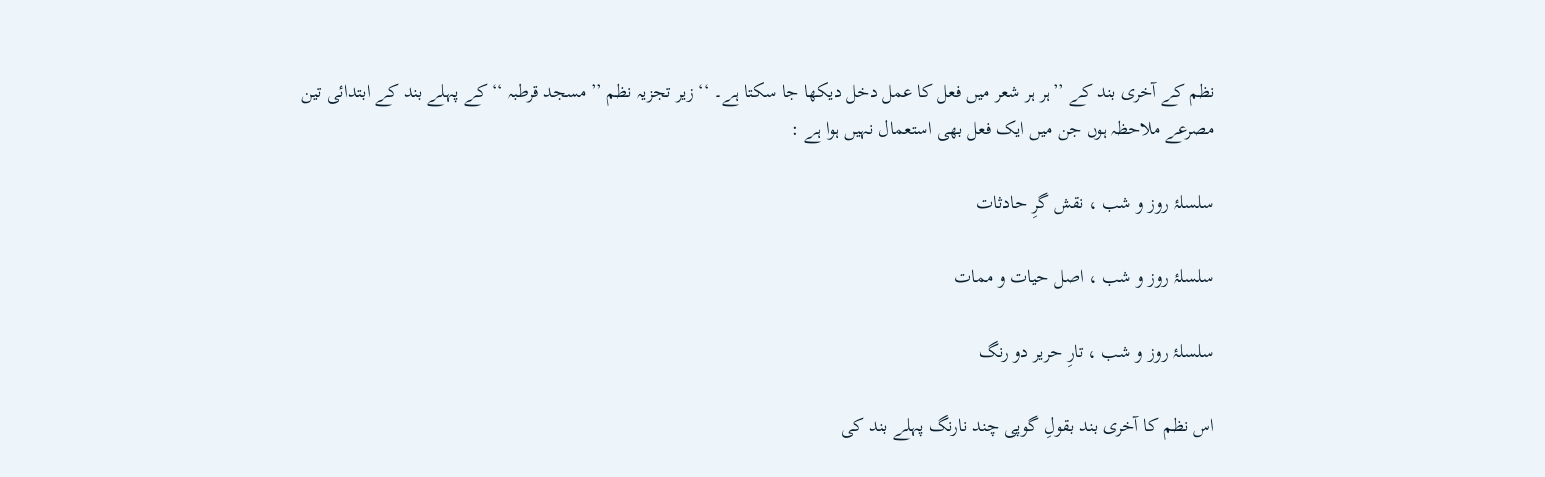نظم کے آخری بند کے ’’ہر ہر شعر میں فعل کا عمل دخل دیکھا جا سکتا ہے۔ ‘‘ زیر تجزیہ نظم ’’مسجد قرطبہ ‘‘ کے پہلے بند کے ابتدائی تین مصرعے ملاحظہ ہوں جن میں ایک فعل بھی استعمال نہیں ہوا ہے :

سلسلۂ روز و شب ، نقش گرِ حادثات

سلسلۂ روز و شب ، اصل حیات و ممات

سلسلۂ روز و شب ، تارِ حریر دو رنگ

اس نظم کا آخری بند بقولِ گوپی چند نارنگ پہلے بند کی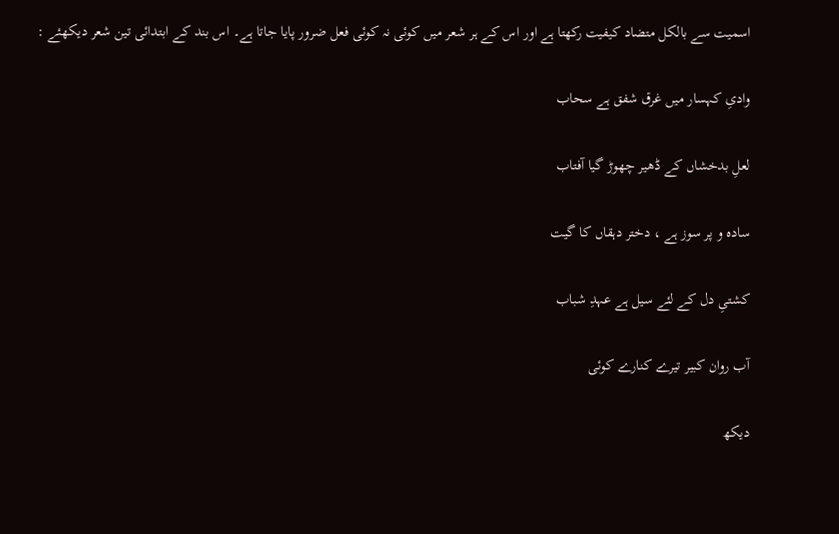اسمیت سے بالکل متضاد کیفیت رکھتا ہے اور اس کے ہر شعر میں کوئی نہ کوئی فعل ضرور پایا جاتا ہے۔ اس بند کے ابتدائی تین شعر دیکھئے :

وادیِ کہسار میں غرق شفق ہے سحاب

لعلِ بدخشاں کے ڈھیر چھوڑ گیا آفتاب

سادہ و پر سوز ہے ، دختر دہقاں کا گیت

کشتیِ دل کے لئے سیل ہے عہدِ شباب

آب روان کبیر تیرے کنارے کوئی

دیکھ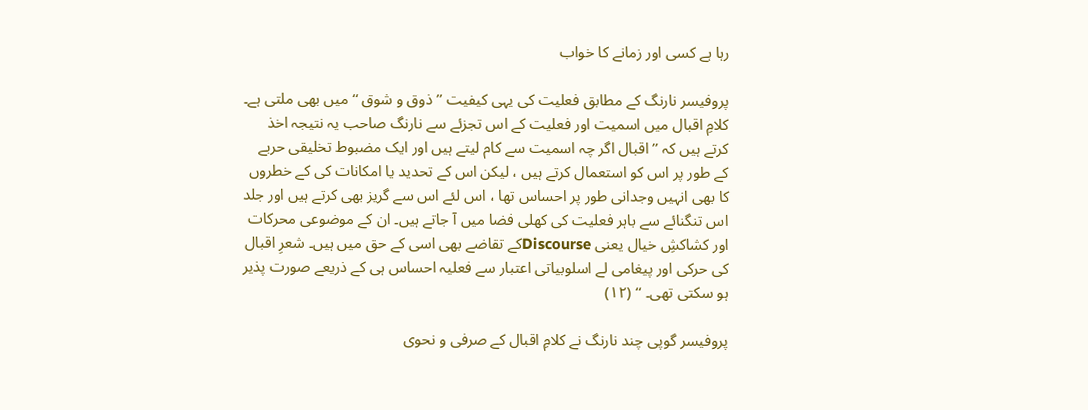رہا ہے کسی اور زمانے کا خواب

پروفیسر نارنگ کے مطابق فعلیت کی یہی کیفیت ’’ذوق و شوق ‘‘ میں بھی ملتی ہے۔ کلامِ اقبال میں اسمیت اور فعلیت کے اس تجزئے سے نارنگ صاحب یہ نتیجہ اخذ کرتے ہیں کہ ’’اقبال اگر چہ اسمیت سے کام لیتے ہیں اور ایک مضبوط تخلیقی حربے کے طور پر اس کو استعمال کرتے ہیں ، لیکن اس کے تحدید یا امکانات کی کے خطروں کا بھی انہیں وجدانی طور پر احساس تھا ، اس لئے اس سے گریز بھی کرتے ہیں اور جلد اس تنگنائے سے باہر فعلیت کی کھلی فضا میں آ جاتے ہیں۔ ان کے موضوعی محرکات اور کشاکشِ خیال یعنی Discourseکے تقاضے بھی اسی کے حق میں ہیں۔ شعرِ اقبال کی حرکی اور پیغامی لے اسلوبیاتی اعتبار سے فعلیہ احساس ہی کے ذریعے صورت پذیر ہو سکتی تھی۔ ‘‘ (۱۲)

پروفیسر گوپی چند نارنگ نے کلامِ اقبال کے صرفی و نحوی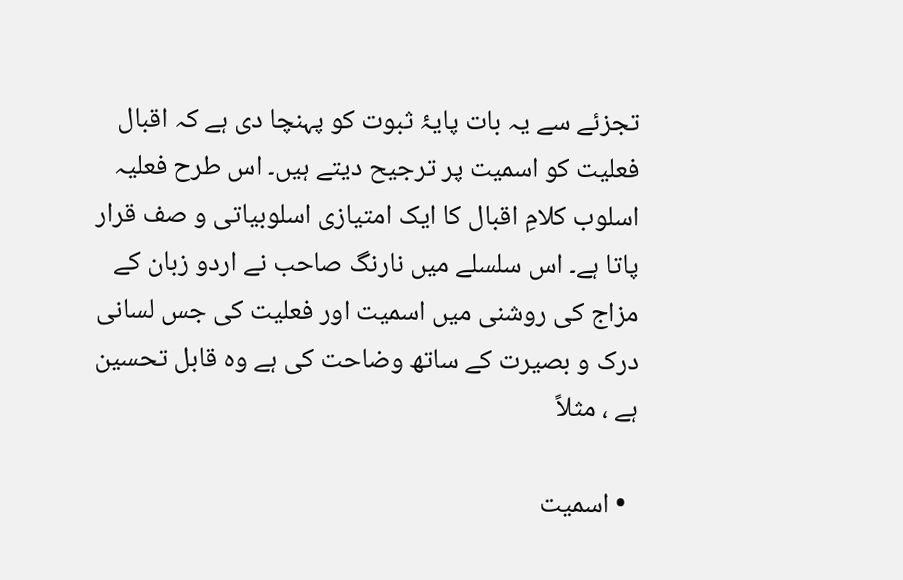تجزئے سے یہ بات پایۂ ثبوت کو پہنچا دی ہے کہ اقبال فعلیت کو اسمیت پر ترجیح دیتے ہیں۔ اس طرح فعلیہ اسلوب کلامِ اقبال کا ایک امتیازی اسلوبیاتی و صف قرار پاتا ہے۔ اس سلسلے میں نارنگ صاحب نے اردو زبان کے مزاج کی روشنی میں اسمیت اور فعلیت کی جس لسانی درک و بصیرت کے ساتھ وضاحت کی ہے وہ قابل تحسین ہے ، مثلاً

  • اسمیت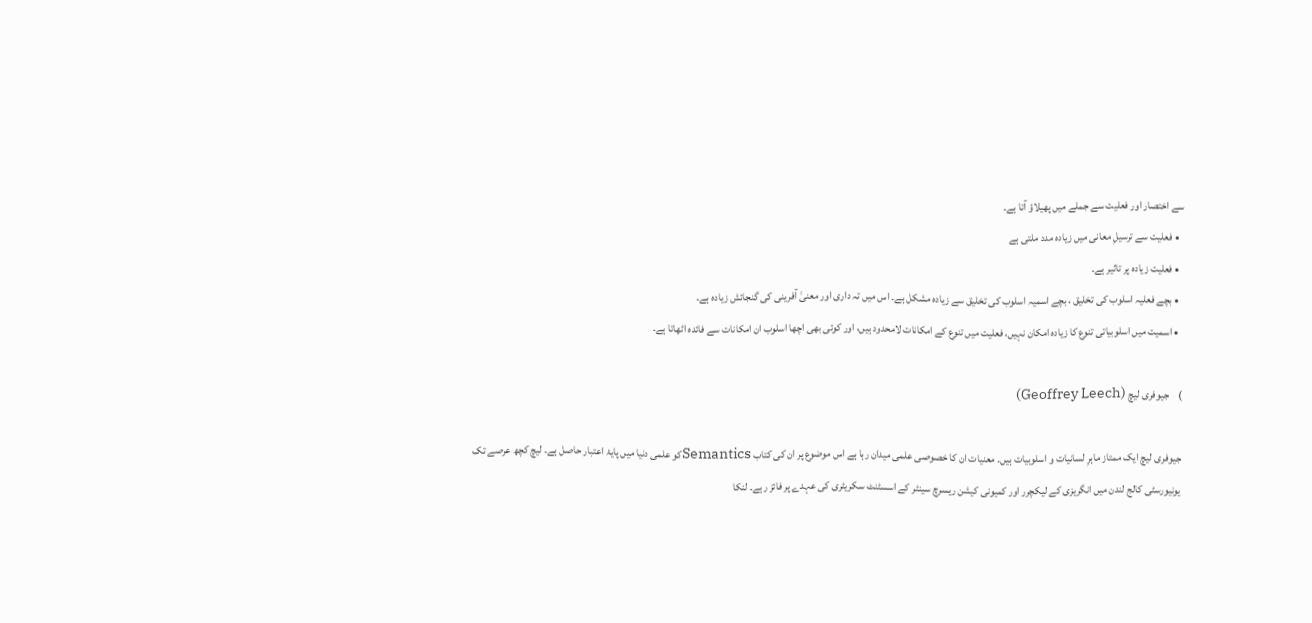سے اختصار اور فعلیت سے جملے میں پھیلاؤ آتا ہے۔
  • فعلیت سے ترسیلِ معانی میں زیادہ مدد ملتی ہے
  • فعلیت زیادہ پر تاثیر ہے۔
  • بچے فعلیہ اسلوب کی تخلیق ، بچے اسمیہ اسلوب کی تخلیق سے زیادہ مشکل ہے۔ اس میں تہ داری اور معنیٰ آفرینی کی گنجائش زیادہ ہے۔
  • اسمیت میں اسلوبیاتی تنوع کا زیادہ امکان نہیں، فعلیت میں تنوع کے امکانات لامحدود ہیں، اور کوئی بھی اچھا اسلوب ان امکانات سے فائدہ اٹھاتا ہے۔

)    جیوفری لیچ (Geoffrey Leech)

جیوفری لیچ ایک ممتاز ماہرِ لسانیات و اسلوبیات ہیں۔ معنیات ان کا خصوصی علمی میدان رہا ہے اس موضوع پر ان کی کتاب Semanticsکو علمی دنیا میں پایۂ اعتبار حاصل ہے۔ لیچ کچھ عرصے تک یونیورسٹی کالج لندن میں انگریزی کے لیکچرر اور کمیونی کیشن ریسرچ سینٹر کے اسسٹنٹ سکریٹری کی عہدے پر فائز رہے۔ لنکا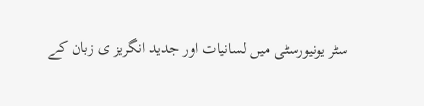سٹر یونیورسٹی میں لسانیات اور جدید انگریز ی زبان کے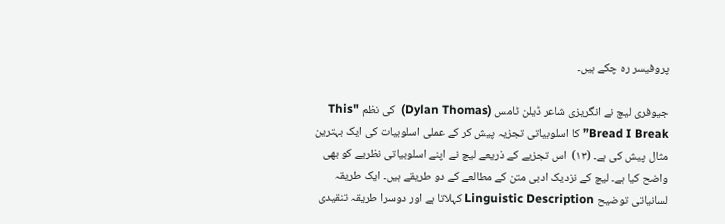پروفیسر رہ چکے ہیں۔

جیوفری لیچ نے انگریزی شاعر ڈیلن ٹامس (Dylan Thomas)  کی نظم "This Bread I Break” کا اسلوبیاتی تجزیہ پیش کر کے عملی اسلوبیات کی ایک بہترین مثال پیش کی ہے۔ (۱۳)  اس تجزیے کے ذریعے لیچ نے اپنے اسلوبیاتی نظریے کو بھی واضح کیا ہے۔ لیچ کے نزدیک ادبی متن کے مطالعے کے دو طریقے ہیں۔ ایک طریقہ لسانیاتی توضیح Linguistic Description کہلاتا ہے اور دوسرا طریقہ تنقیدی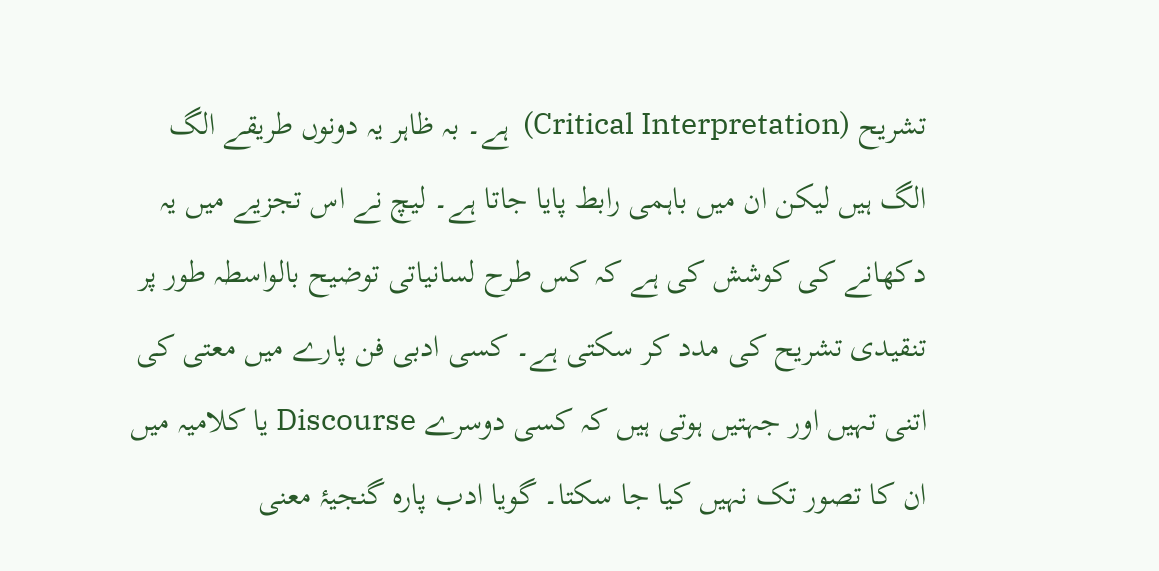تشریح (Critical Interpretation)  ہے۔ بہ ظاہر یہ دونوں طریقے الگ الگ ہیں لیکن ان میں باہمی رابط پایا جاتا ہے۔ لیچ نے اس تجزیے میں یہ دکھانے کی کوشش کی ہے کہ کس طرح لسانیاتی توضیح بالواسطہ طور پر تنقیدی تشریح کی مدد کر سکتی ہے۔ کسی ادبی فن پارے میں معتی کی اتنی تہیں اور جہتیں ہوتی ہیں کہ کسی دوسرے Discourse یا کلامیہ میں ان کا تصور تک نہیں کیا جا سکتا۔ گویا ادب پارہ گنجیۂ معنی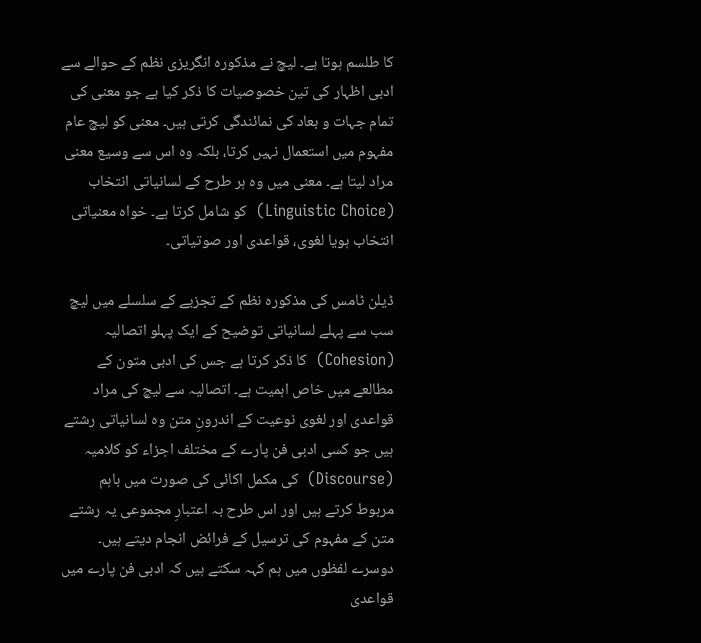کا طلسم ہوتا ہے۔ لیچ نے مذکورہ انگریزی نظم کے حوالے سے ادبی اظہار کی تین خصوصیات کا ذکر کیا ہے جو معنی کی تمام جہات و بعاد کی نمائندگی کرتی ہیں۔ معنی کو لیچ عام مفہوم میں استعمال نہیں کرتا، بلکہ وہ اس سے وسیع معنی مراد لیتا ہے۔ معنی میں وہ ہر طرح کے لسانیاتی انتخاب (Linguistic Choice)  کو شامل کرتا ہے۔ خواہ معنیاتی انتخاب ہویا لغوی، قواعدی اور صوتیاتی۔

ڈیلن ٹامس کی مذکورہ نظم کے تجزیے کے سلسلے میں لیچ سب سے پہلے لسانیاتی توضیح کے ایک پہلو اتصالیہ (Cohesion)  کا ذکر کرتا ہے جس کی ادبی متون کے مطالعے میں خاص اہمیت ہے۔ اتصالیہ سے لیچ کی مراد قواعدی اور لغوی نوعیت کے اندرونِ متن وہ لسانیاتی رشتے ہیں جو کسی ادبی فن پارے کے مختلف اجزاء کو کلامیہ (Discourse)  کی مکمل اکائی کی صورت میں باہم مربوط کرتے ہیں اور اس طرح بہ اعتبارِ مجموعی یہ رشتے متن کے مفہوم کی ترسیل کے فرائض انجام دیتے ہیں۔ دوسرے لفظوں میں ہم کہہ سکتے ہیں کہ ادبی فن پارے میں قواعدی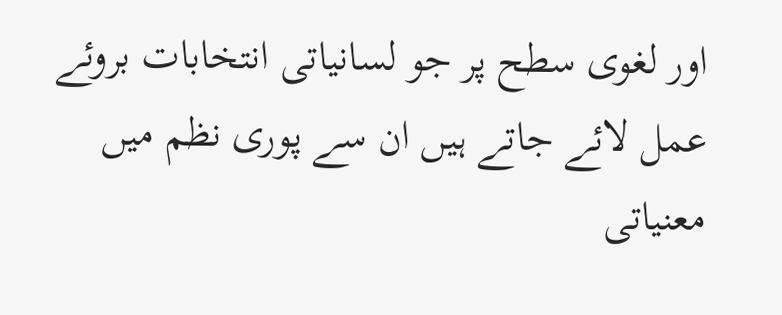اور لغوی سطح پر جو لسانیاتی انتخابات بروئے عمل لائے جاتے ہیں ان سے پوری نظم میں معنیاتی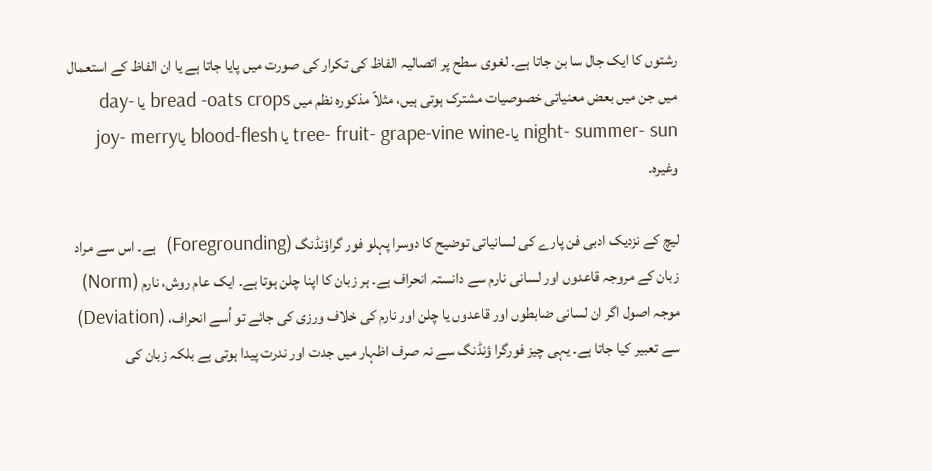رشتوں کا ایک جال سا بن جاتا ہے۔ لغوی سطح پر اتصالیہ الفاظ کی تکرار کی صورت میں پایا جاتا ہے یا ان الفاظ کے استعمال میں جن میں بعض معنیاتی خصوصیات مشترک ہوتی ہیں، مثلاً مذکورہ نظم میں bread -oats crops یا day-night- summer- sun یا-tree- fruit- grape-vine wine یا blood-flesh یاjoy- merry وغیرہ۔

لیچ کے نزدیک ادبی فن پارے کی لسانیاتی توضیح کا دوسرا پہلو فور گراؤنڈنگ (Foregrounding)  ہے۔ اس سے مراد زبان کے مروجہ قاعدوں اور لسانی نارم سے دانستہ انحراف ہے۔ ہر زبان کا اپنا چلن ہوتا ہے۔ ایک عام روش، نارم (Norm)  موجہ اصول اگر ان لسانی ضابطوں اور قاعدوں یا چلن اور نارم کی خلاف ورزی کی جائے تو اُسے انحراف، (Deviation)  سے تعبیر کیا جاتا ہے۔ یہی چیز فورگرا ؤنڈنگ سے نہ صرف اظہار میں جدت اور ندرت پیدا ہوتی ہے بلکہ زبان کی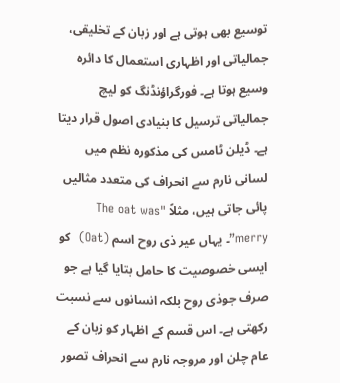توسیع بھی ہوتی ہے اور زبان کے تخلیقی، جمالیاتی اور اظہاری استعمال کا دائرہ وسیع ہوتا ہے۔ فورگراؤنڈنگ کو لیچ جمالیاتی ترسیل کا بنیادی اصول قرار دیتا ہے۔ ڈیلن ٹامس کی مذکورہ نظم میں لسانی نارم سے انحراف کی متعدد مثالیں پائی جاتی ہیں، مثلاً "The oat was merry”۔ یہاں عیر ذی روح اسم (Oat)  کو ایسی خصوصیت کا حامل بتایا گیا ہے جو صرف جوذی روح بلکہ انسانوں سے نسبت رکھتی ہے۔ اس قسم کے اظہار کو زبان کے عام چلن اور مروجہ نارم سے انحراف تصور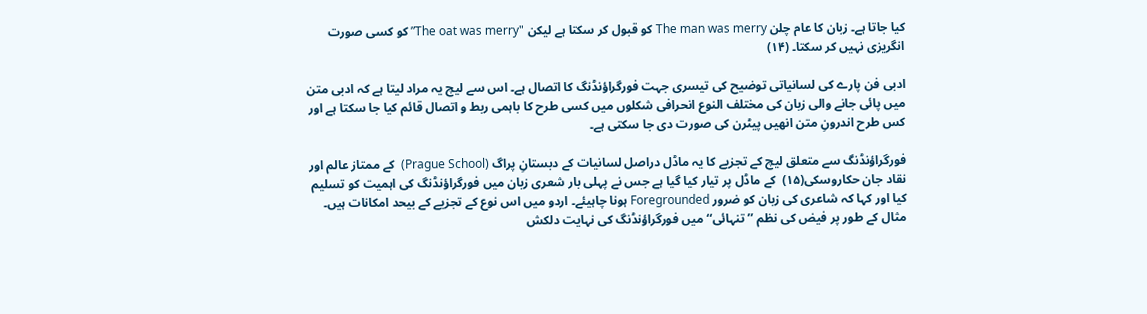کیا جاتا ہے۔ زبان کا عام چلن The man was merry کو قبول کر سکتا ہے لیکن "The oat was merry” کو کسی صورت انگریزی نہیں کر سکتا۔ (۱۴)

ادبی فن پارے کی لسانیاتی توضیح کی تیسری جہت فورگراؤنڈنگ کا اتصال ہے۔ اس سے لیچ یہ مراد لیتا ہے کہ ادبی متن میں پائی جانے والی زبان کی مختلف النوع انحرافی شکلوں میں کسی طرح کا باہمی ربط و اتصال قائم کیا جا سکتا ہے اور کس طرح اندرونِ متن انھیں پیٹرن کی صورت دی جا سکتی ہے۔

فورگراؤنڈنگ سے متعلق لیچ کے تجزیے کا یہ ماڈل دراصل لسانیات کے دبستانِ پراگ (Prague School)  کے ممتاز عالم اور نقاد جان حکاروسکی(۱۵)  کے ماڈل پر تیار کیا گیا ہے جس نے پہلی بار شعری زبان میں فورگراؤنڈنگ کی اہمیت کو تسلیم کیا اور کہا کہ شاعری کی زبان کو ضرور Foregrounded ہونا چاہیئے۔ اردو میں اس نوع کے تجزیے کے بیحد امکانات ہیں۔ مثال کے طور پر فیض کی نظم ’’تنہائی‘‘ میں فورگراؤنڈنگ کی نہایت دلکش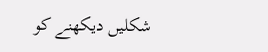شکلیں دیکھنے کو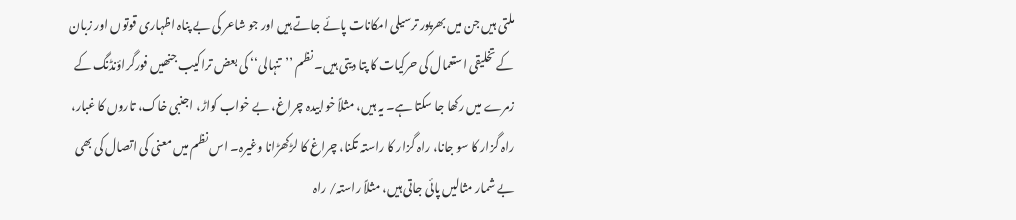ملتی ہیں جن میں بھرپور ترسیلی امکانات پائے جاتے ہیں اور جو شاعر کی بے پناہ اظہاری قوتوں اور زبان کے تخلیقی استعمال کی حرکیات کا پتا دیتی ہیں۔ نظم ’’تنہالی‘‘ کی بعض تراکیب جنھیں فورگراؤنڈنگ کے زمرے میں رکھا جا سکتا ہے۔ یہ ہیں، مثلاً خوابیدہ چراغ، بے خواب کواڑ، اجنبی خاک، تاروں کا غبار، راہ گزار کا سو جانا، راہ گزار کا راستہ تکنا، چراغ کا لڑکھڑانا وغیرہ۔ اس نظم میں معنی کی اتصال کی بھی بے شمار مثالیں پائی جاتی ہیں، مثلاً راستہ/ راہ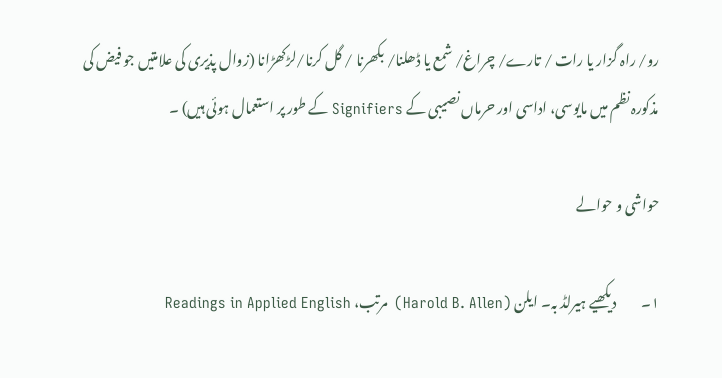رو/ راہ گزار یا رات / تارے/ چراغ/ شمع یا ڈھلنا/ بکھرنا / گل کرنا/لڑکھڑانا (زوال پذیری کی علامتیں جو فیض کی مذکورہ نظم میں مایوسی، اداسی اور حرماں نصیبی کے Signifiers کے طور پر استعمال ہوئی ہیں) ۔

حواشی و حوالے

۱۔         دیکھیے ہیرلڈ بہ۔ ایلن (Harold B. Allen)  مرتب، Readings in Applied English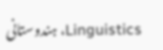Linguistics، ہندوستانی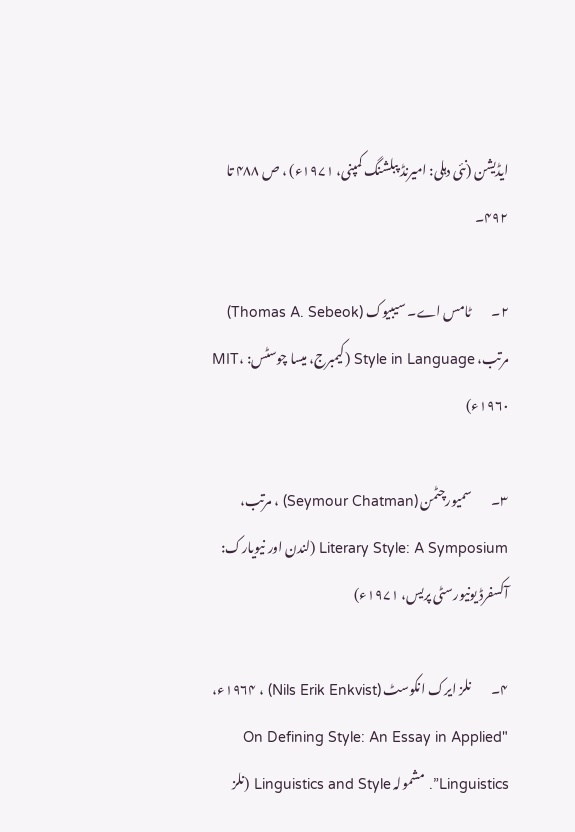ایڈیشن (نئی دہلی: امیرنڈ پبلشنگ کمپنی، ۱۹۷۱ء) ، ص ۴۸۸ تا ۴۹۲۔

۲۔        ٹامس اے۔ سیبیوک (Thomas A. Sebeok)  مرتب، Style in Language (کیمبرج، میسا چوسٹس: MIT، ۱۹۶۰ء)

۳۔        سمیورچٹمن (Seymour Chatman) ، مرتب، Literary Style: A Symposium (لندن اور نیویارک: آکسفرڈ یونیورسٹی پریس، ۱۹۷۱ء)

۴۔        نلز ایرک انکوسٹ (Nils Erik Enkvist) ، ۱۹۶۴ء، "On Defining Style: An Essay in Applied Linguistics”. مشمولہ Linguistics and Style (نلز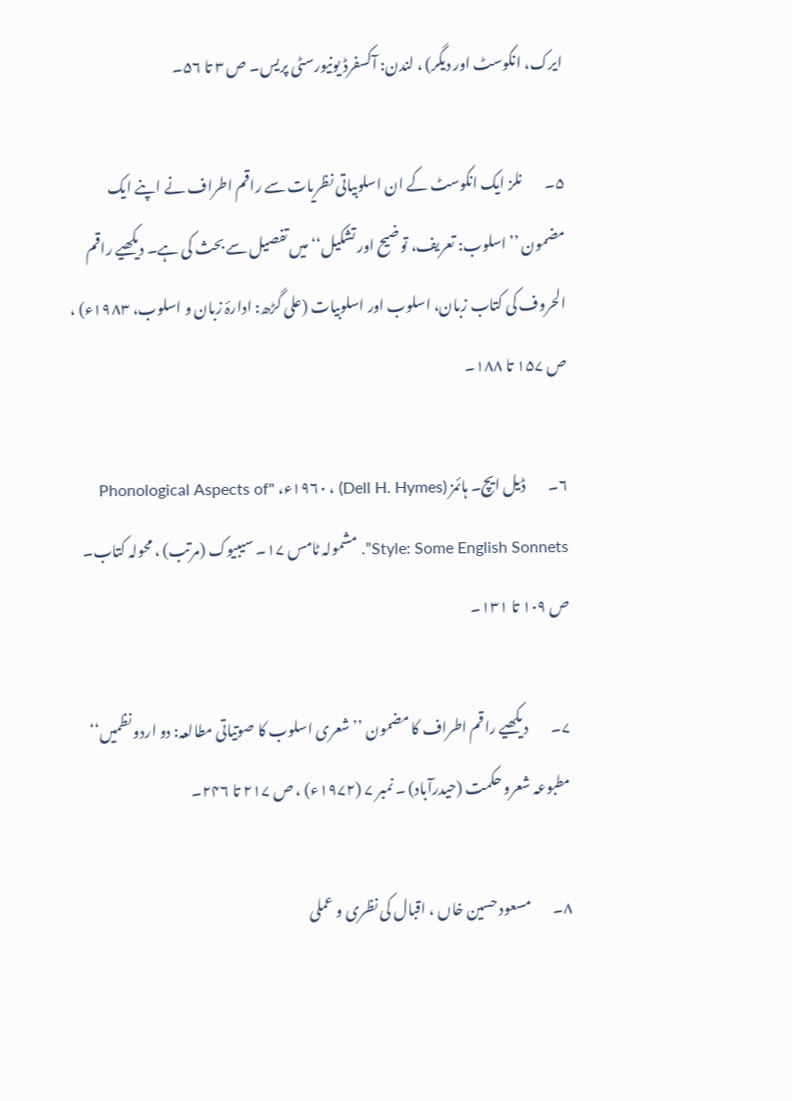ایرک، انکوسٹ اور دیگر) ، لندن: آکسفرڈ یونیورسٹی پریس۔ ص ۳ تا ۵۶۔

۵۔        نلز ایک انکوسٹ کے ان اسلوبیاتی نظریات سے راقم اطراف نے اپنے ایک مضمون ’’اسلوب: تعریف، توضیح اور تشکیل‘‘ میں تفصیل سے بحث کی ہے۔ دیکھیے راقم الحروف کی کتاب زبان، اسلوب اور اسلوبیات (علی گڑھ: ادارۂ زبان و اسلوب، ۱۹۸۳ء) ، ص ۱۵۷ تا ۱۸۸۔

۶۔        ڈیل ایچ۔ ہائمز (Dell H. Hymes) ، ۱۹۶۰ء، "Phonological Aspects of Style: Some English Sonnets”. مشمولہ ٹامس ۱۷۔ سیبیوک (مرتب) ، محولہ کتاب۔ ص ۱۰۹ تا ۱۳۱۔

۷۔        دیکھیے راقم اطراف کا مضمون ’’شعری اسلوب کا صوتیاتی مطالعہ: دو اردو نظمیں‘‘ مطبوعہ شعرو حکمت (حیدرآباد) ۔ نمبر ۷ (۱۹۷۲ء) ، ص ۲۱۷ تا ۲۴۶۔

۸۔        مسعود حسین خاں ، اقبال کی نظری و عملی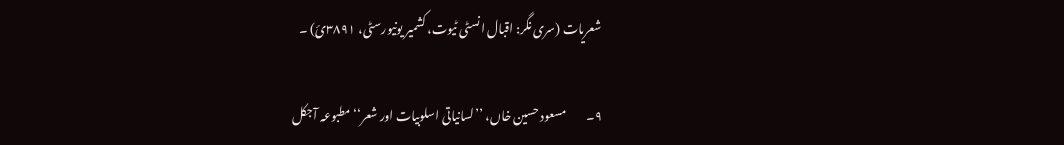شعریات (سری نگر: اقبال انسٹی ٹیوت، کشمیر یونیورسٹی، ۳۸۹۱ئ) ۔

۹۔         مسعود حسین خاں، ’’لسانیاتی اسلوبیات اور شعر‘‘ مطبوعہ آجکل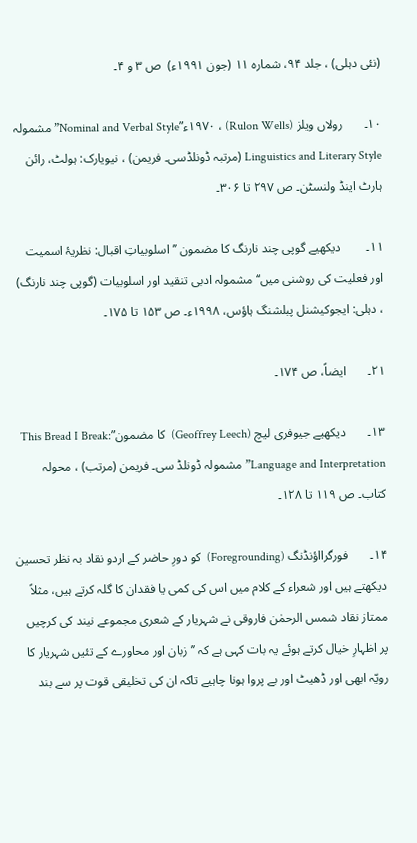(نئی دہلی) ، جلد ۹۴، شمارہ ۱۱ (جون ۱۹۹۱ء)  ص ۳ و ۴۔

۱۰۔       رولاں ویلز (Rulon Wells) ، ۱۹۷۰ء”Nominal and Verbal Style” مشمولہ Linguistics and Literary Style (مرتبہ ڈونلڈسی۔ فریمن) ، نیویارک: ہولٹ، رائن ہارٹ اینڈ ولنسٹن۔ ص ۲۹۷ تا ۳۰۶۔

۱۱۔        دیکھیے گوپی چند نارنگ کا مضمون ’’اسلوبیاتِ اقبال: نظریۂ اسمیت اور فعلیت کی روشنی میں‘‘ مشمولہ ادبی تنقید اور اسلوبیات (گوپی چند نارنگ) ، دہلی: ایجوکیشنل پبلشنگ ہاؤس، ۱۹۹۸ء۔ ص ۱۵۳ تا ۱۷۵۔

۲۱۔       ایضاً، ص ۱۷۴۔

۱۳۔       دیکھیے جیوفری لیچ (Geoffrey Leech)  کا مضمون”This Bread I Break: Language and Interpretation” مشمولہ ڈونلڈ سی۔ فریمن (مرتب) ، محولہ کتاب۔ ص ۱۱۹ تا ۱۲۸۔

۱۴۔       فورگرااؤنڈنگ (Foregrounding)  کو دورِ حاضر کے اردو نقاد بہ نظر تحسین دیکھتے ہیں اور شعراء کے کلام میں اس کی کمی یا فقدان کا گلہ کرتے ہیں، مثلاً ممتاز نقاد شمس الرحمٰن فاروقی نے شہریار کے شعری مجموعے نیند کی کرچیں پر اظہارِ خیال کرتے ہوئے یہ بات کہی ہے کہ ’’زبان اور محاورے کے تئیں شہریار کا رویّہ ابھی اور ڈھیٹ اور بے پروا ہونا چاہیے تاکہ ان کی تخلیقی قوت پر سے بند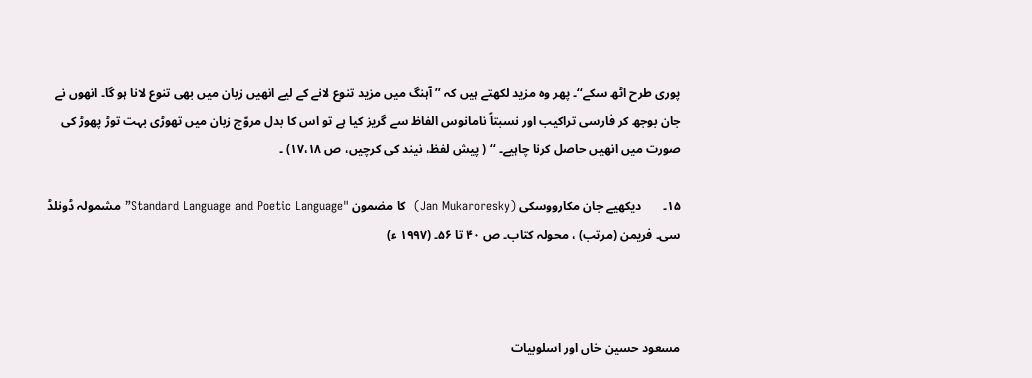پوری طرح اٹھ سکے‘‘۔ پھر وہ مزید لکھتے ہیں کہ ’’آہنگ میں مزید تنوع لانے کے لیے انھیں زبان میں بھی تنوع لانا ہو گا۔ انھوں نے جان بوجھ کر فارسی تراکیب اور نسبتاً نامانوس الفاظ سے گریز کیا ہے تو اس کا بدل مروّج زبان میں تھوڑی بہت توڑ پھوڑ کی صورت میں انھیں حاصل کرنا چاہیے۔ ‘‘ ( پیش لفظ، نیند کی کرچیں، ص ۱۷،۱۸) ۔

۱۵۔       دیکھیے جان مکارووسکی (Jan Mukaroresky)  کا مضمون "Standard Language and Poetic Language” مشمولہ ڈونلڈ سی۔ فریمن (مرتب) ، محولہ کتاب۔ ص ۴۰ تا ۵۶۔ (۱۹۹۷ ء)



مسعود حسین خاں اور اسلوبیات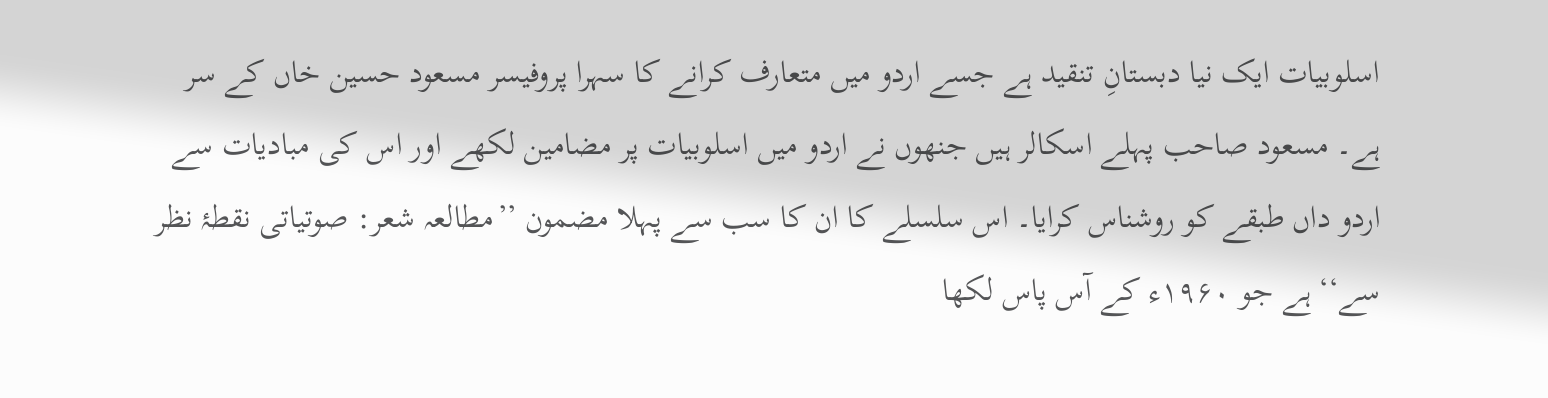اسلوبیات ایک نیا دبستانِ تنقید ہے جسے اردو میں متعارف کرانے کا سہرا پروفیسر مسعود حسین خاں کے سر ہے۔ مسعود صاحب پہلے اسکالر ہیں جنھوں نے اردو میں اسلوبیات پر مضامین لکھے اور اس کی مبادیات سے اردو داں طبقے کو روشناس کرایا۔ اس سلسلے کا ان کا سب سے پہلا مضمون ’’مطالعہ شعر: صوتیاتی نقطۂ نظر سے‘‘ ہے جو ۱۹۶۰ء کے آس پاس لکھا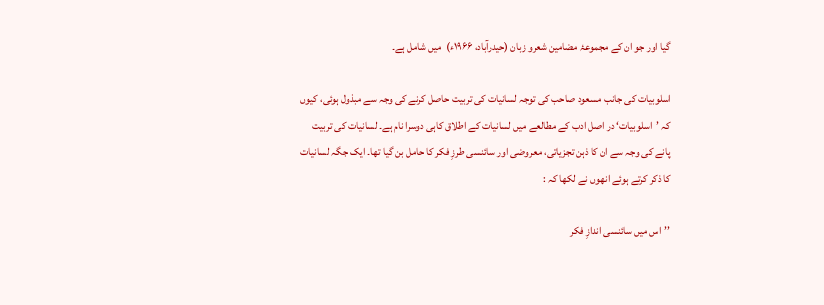گیا اور جو ان کے مجموعۂ مضامین شعرو زبان (حیدرآباد، ۱۹۶۶ء)  میں شامل ہے۔

اسلوبیات کی جانب مسعود صاحب کی توجہ لسانیات کی تربیت حاصل کرنے کی وجہ سے مبذول ہوئی، کیوں کہ ’اسلوبیات‘ در اصل ادب کے مطالعے میں لسانیات کے اطلاق کاہی دوسرا نام ہے۔ لسانیات کی تربیت پانے کی وجہ سے ان کا ذہن تجزیاتی، معروضی اور سائنسی طرزِ فکر کا حامل بن گیا تھا۔ ایک جگہ لسانیات کا ذکر کرتے ہوئے انھوں نے لکھا کہ :

’’اس میں سائنسی اندازِ فکر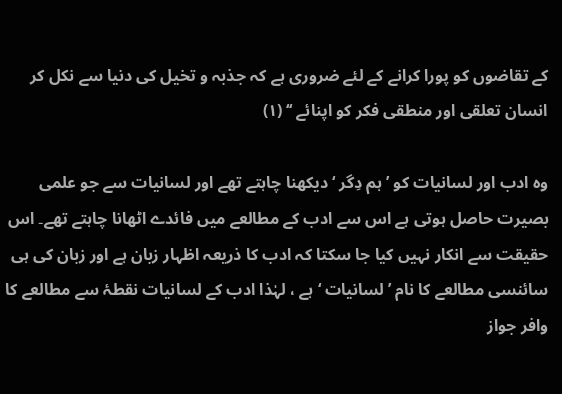کے تقاضوں کو پورا کرانے کے لئے ضروری ہے کہ جذبہ و تخیل کی دنیا سے نکل کر انسان تعلقی اور منطقی فکر کو اپنائے ‘‘ (۱)

وہ ادب اور لسانیات کو ’ ہم دِگر ‘ دیکھنا چاہتے تھے اور لسانیات سے جو علمی بصیرت حاصل ہوتی ہے اس سے ادب کے مطالعے میں فائدے اٹھانا چاہتے تھے۔ اس حقیقت سے انکار نہیں کیا جا سکتا کہ ادب کا ذریعہ اظہار زبان ہے اور زبان کی ہی سائنسی مطالعے کا نام ’لسانیات ‘ ہے ، لہٰذا ادب کے لسانیات نقطۂ سے مطالعے کا وافر جواز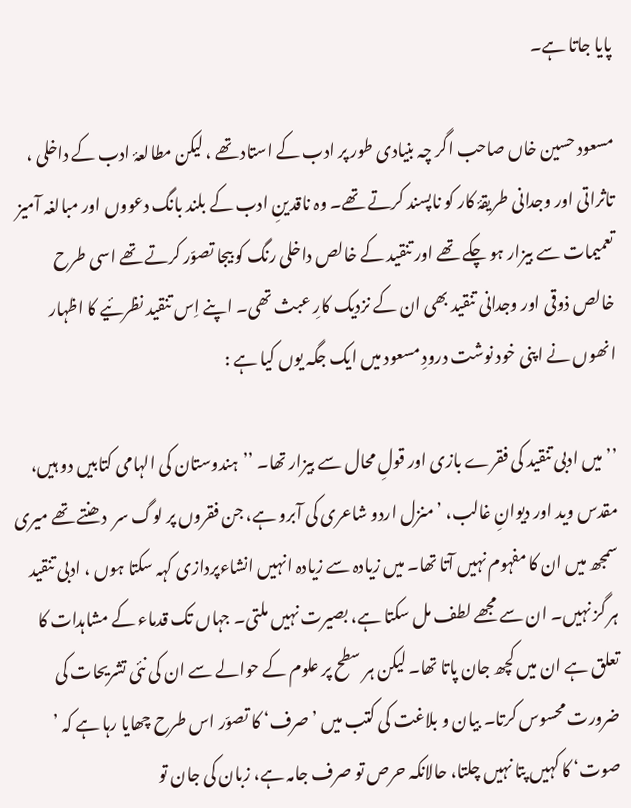پایا جاتا ہے۔

مسعود حسین خاں صاحب اگر چہ بنیادی طور پر ادب کے استاد تھے ، لیکن مطالعۂ ادب کے داخلی ، تاثراتی اور وجدانی طریقۂ کار کو ناپسند کرتے تھے۔ وہ ناقدینِ ادب کے بلند بانگ دعووں اور مبالغہ آمیز تعمیمات سے بیزار ہو چکے تھے اور تنقید کے خالص داخلی رنگ کو بیجا تصوّر کرتے تھے اسی طرح خالص ذوقی اور وجدانی تنقید بھی ان کے نزدیک کارِ عبث تھی۔ اپنے اِس تنقید نظرئیے کا اظہار انھوں نے اپنی خود نوشت درودِ مسعود میں ایک جگہ یوں کیا ہے :

’’میں ادبی تنقید کی فقرے بازی اور قولِ محال سے بیزار تھا۔ ’’ہندوستان کی الہامی کتابیں دو ہیں، مقدس وید اور دیوانِ غالب، ’منزل اردو شاعری کی آبرو ہے، جن فقروں پر لوگ سر  دھنتے تھے میری سمجھ میں ان کا مفہوم نہیں آتا تھا۔ میں زیادہ سے زیادہ انہیں انشاءپردازی کہہ سکتا ہوں ، ادبی تنقید ہر گز نہیں۔ ان سے مجھے لطف مل سکتا ہے، بصیرت نہیں ملتی۔ جہاں تک قدماء کے مشاہدات کا تعلق ہے ان میں کچھ جان پاتا تھا۔ لیکن ہر سطح پر علوم کے حوالے سے ان کی نئی تشریحات کی ضرورت محسوس کرتا۔ بیان و بلاغت کی کتب میں ’صرف‘ کا تصوّر اس طرح چھایا رہا ہے کہ ’ صوت‘ کا کہیں پتا نہیں چلتا، حالانکہ حرص تو صرف جامہ ہے، زبان کی جان تو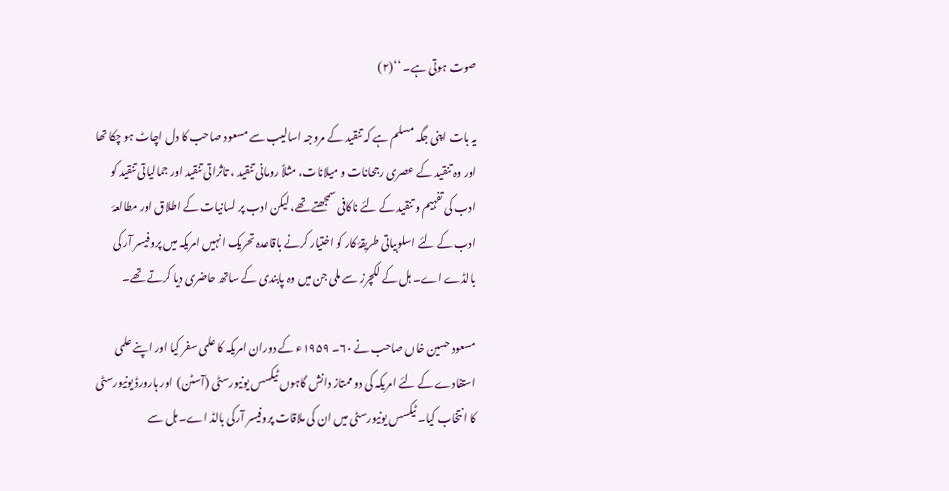صوت ہوتی ہے۔ ‘‘(۲)

یہ بات اپنی جگہ مسلم ہے کہ تنقید کے مروجہ اسالیب سے مسعود صاحب کا دل اچاٹ ہو چکا تھا اور وہ تنقید کے عصری رجحانات و میلانات، مثلاً رومانی تنقید ، تاثراتی تنقید اور جمالیاتی تنقید کو ادب کی تفہیم و تنقید کے لئے ناکافی سمجھتے تھے، لیکن ادب پر لسانیات کے اطلاق اور مطالعۂ ادب کے لئے اسلوبیاتی طریقۂ کار کو اختیار کرنے باقاعدہ تحریک انہیں امریکہ میں پروفیسر آر کی بالڈے اے۔ ہل کے لکچرز سے ملی جن میں وہ پابندی کے ساتھ حاضری دیا کرتے تھے۔

مسعود حسین خاں صاحب نے ۶۰۔ ۱۹۵۹ء کے دوران امریکہ کا علمی سفر کیا اور اپنے علمی استفادے کے لئے امریکہ کی دو ممتاز دانش گاہوں ٹیکسس یونیورسٹی (آسٹن)  اور ہارورڈ یونیورسٹی کا انتخاب کیا۔ ٹیکسس یونیورسٹی میں ان کی ملاقات پروفیسر آرکی بالڈ اے۔ ہل سے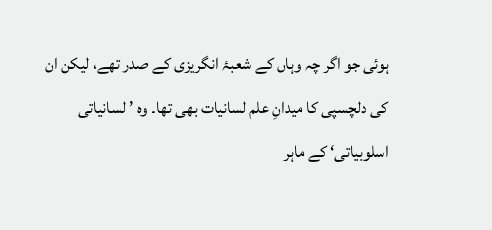ہوئی جو اگر چہ وہاں کے شعبۂ انگریزی کے صدر تھے، لیکن ان کی دلچسپی کا میدانِ علم لسانیات بھی تھا۔ وہ ’ لسانیاتی اسلوبیاتی‘ کے ماہر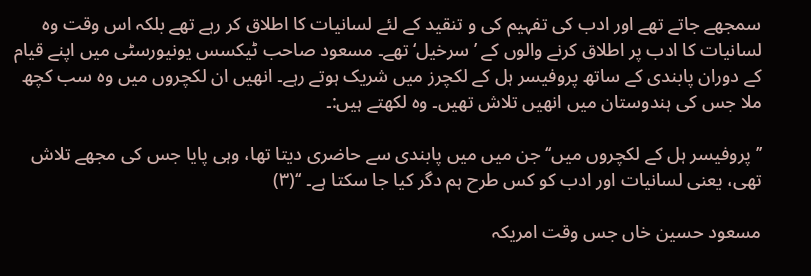سمجھے جاتے تھے اور ادب کی تفہیم کی و تنقید کے لئے لسانیات کا اطلاق کر رہے تھے بلکہ اس وقت وہ لسانیات کا ادب پر اطلاق کرنے والوں کے ’ سرخیل‘ تھے۔ مسعود صاحب ٹیکسس یونیورسٹی میں اپنے قیام کے دوران پابندی کے ساتھ پروفیسر ہل کے لکچرز میں شریک ہوتے رہے۔ انھیں ان لکچروں میں وہ سب کچھ ملا جس کی ہندوستان میں انھیں تلاش تھیں۔ وہ لکھتے ہیں:۔

’’پروفیسر ہل کے لکچروں میں‘‘ جن میں میں پابندی سے حاضری دیتا تھا، وہی پایا جس کی مجھے تلاش تھی، یعنی لسانیات اور ادب کو کس طرح ہم دگر کیا جا سکتا ہے۔ ‘‘(۳)

مسعود حسین خاں جس وقت امریکہ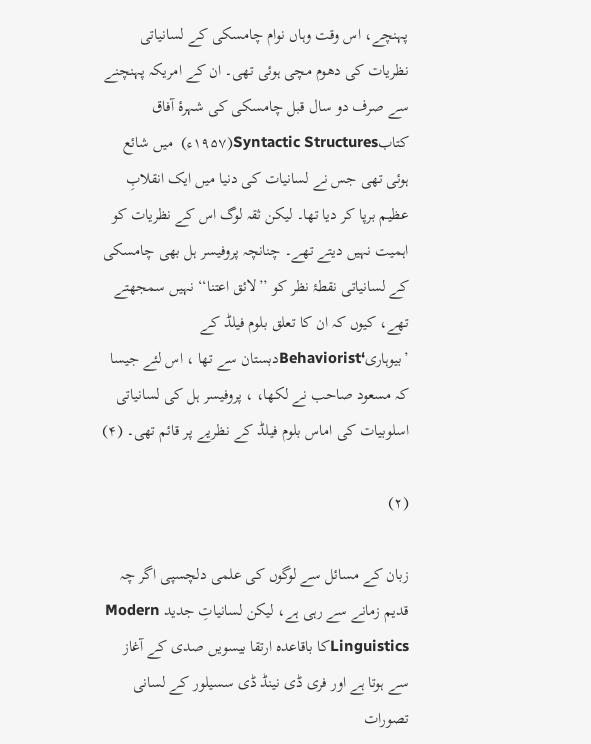پہنچے، اس وقت وہاں نوام چامسکی کے لسانیاتی نظریات کی دھوم مچی ہوئی تھی۔ ان کے امریکہ پہنچنے سے صرف دو سال قبل چامسکی کی شہرۂ آفاق کتابSyntactic Structures(۱۹۵۷ء)  میں شائع ہوئی تھی جس نے لسانیات کی دنیا میں ایک انقلابِ عظیم برپا کر دیا تھا۔ لیکن ثقہ لوگ اس کے نظریات کو اہمیت نہیں دیتے تھے۔ چنانچہ پروفیسر ہل بھی چامسکی کے لسانیاتی نقطۂ نظر کو ’’لائق اعتنا‘‘ نہیں سمجھتے تھے، کیوں کہ ان کا تعلق بلوم فیلڈ کے ’بیوہاری‘Behavioristدبستان سے تھا ، اس لئے جیسا کہ مسعود صاحب نے لکھا، ، پروفیسر ہل کی لسانیاتی اسلوبیات کی اماس بلوم فیلڈ کے نظریے پر قائم تھی۔ (۴)

(۲)

زبان کے مسائل سے لوگوں کی علمی دلچسپی اگر چہ قدیم زمانے سے رہی ہے، لیکن لسانیاتِ جدید Modern Linguisticsکا باقاعدہ ارتقا بیسویں صدی کے آغاز سے ہوتا ہے اور فری ڈی نینڈ ڈی سسیلور کے لسانی تصورات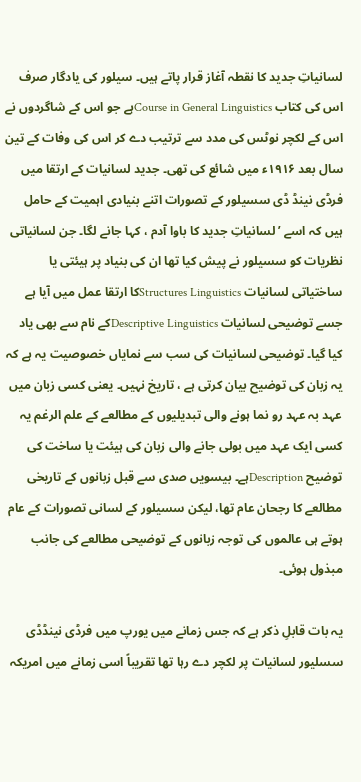لسانیاتِ جدید کا نقطہ آغاز قرار پاتے ہیں۔ سیلور کی یادگار صرف اس کی کتاب Course in General Linguisticsہے جو اس کے شاگردوں نے اس کے لکچر نوٹس کی مدد سے ترتیب دے کر اس کی وفات کے تین سال بعد ۱۹۱۶ء میں شائع کی تھی۔ جدید لسانیات کے ارتقا میں فرڈی نینڈ ڈی سسیلور کے تصورات اتنے بنیادی اہمیت کے حامل ہیں کہ اسے ’لسانیاتِ جدید کا باوا آدم ، کہا جانے لگا۔ جن لسانیاتی نظریات کو سسیلور نے پیش کیا تھا ان کی بنیاد پر ہیئتی یا ساختیاتی لسانیات Structures Linguisticsکا ارتقا عمل میں آیا ہے جسے توضیحی لسانیات Descriptive Linguisticsکے نام سے بھی یاد کیا گیا۔ توضیحی لسانیات کی سب سے نمایاں خصوصیت یہ ہے کہ یہ زبان کی توضیح بیان کرتی ہے ، تاریخ نہیں۔ یعنی کسی زبان میں عہد بہ عہد رو نما ہونے والی تبدیلیوں کے مطالعے کے علم الرغم یہ کسی ایک عہد میں بولی جانے والی زبان کی ہیئت یا ساخت کی توضیح Descriptionہے۔ بیسویں صدی سے قبل زبانوں کے تاریخی مطالعے کا رجحان عام تھا، لیکن سسیلور کے لسانی تصورات کے عام ہوتے ہی عالموں کی توجہ زبانوں کے توضیحی مطالعے کی جانب مبذول ہوئی۔

یہ بات قابلِ ذکر ہے کہ جس زمانے میں یورپ میں فرڈی نینڈڈی سسلیور لسانیات پر لکچر دے رہا تھا تقریباً اسی زمانے میں امریکہ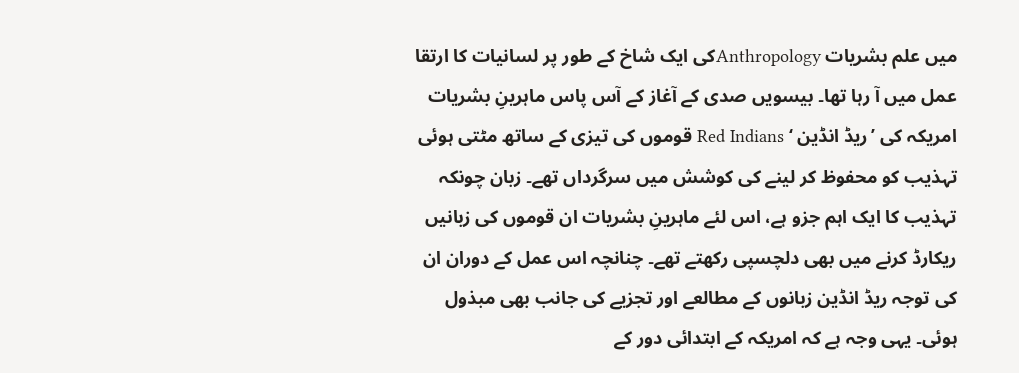میں علم بشریات Anthropologyکی ایک شاخ کے طور پر لسانیات کا ارتقا عمل میں آ رہا تھا۔ بیسویں صدی کے آغاز کے آس پاس ماہرینِ بشریات امریکہ کی ’ریڈ انڈین ‘ Red Indians قوموں کی تیزی کے ساتھ مٹتی ہوئی تہذیب کو محفوظ کر لینے کی کوشش میں سرگرداں تھے۔ زبان چونکہ تہذیب کا ایک اہم جزو ہے، اس لئے ماہرینِ بشریات ان قوموں کی زبانیں ریکارڈ کرنے میں بھی دلچسپی رکھتے تھے۔ چنانچہ اس عمل کے دوران ان کی توجہ ریڈ انڈین زبانوں کے مطالعے اور تجزیے کی جانب بھی مبذول ہوئی۔ یہی وجہ ہے کہ امریکہ کے ابتدائی دور کے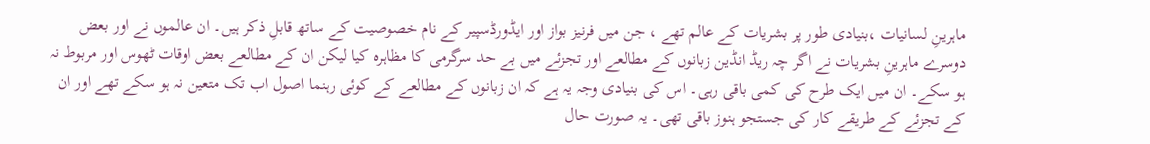ماہرینِ لسانیات ،بنیادی طور پر بشریات کے عالم تھے ، جن میں فرنیز بواز اور ایڈورڈسپیر کے نام خصوصیت کے ساتھ قابلِ ذکر ہیں۔ ان عالموں نے اور بعض دوسرے ماہرینِ بشریات نے اگر چہ ریڈ انڈین زبانوں کے مطالعے اور تجزئے میں بے حد سرگرمی کا مظاہرہ کیا لیکن ان کے مطالعے بعض اوقات ٹھوس اور مربوط نہ ہو سکے۔ ان میں ایک طرح کی کمی باقی رہی۔ اس کی بنیادی وجہ یہ ہے کہ ان زبانوں کے مطالعے کے کوئی رہنما اصول اب تک متعین نہ ہو سکے تھے اور ان کے تجزئے کے طریقے کار کی جستجو ہنوز باقی تھی۔ یہ صورت حال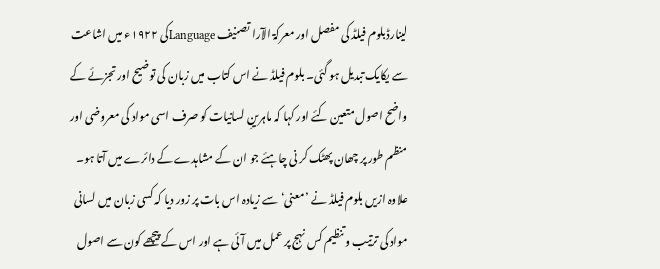لینارڈبلوم فیلڈ کی مفصل اور معرکۃ الآرا تصنیف Languageکی ۱۹۲۲ء میں اشاعت سے یکایک تبدیل ہو گئی۔ بلوم فیلڈ نے اس کتاب میں زبان کی توضیح اور تجزئے کے واضح اصول متعین کئے اور کہا کہ ماہرینِ لسانیات کو صرف اسی مواد کی معروضی اور منظم طور پر چھان پھٹک کر نی چاہئے جو ان کے مشاہدے کے دائرے میں آتا ہو۔ علاوہ ازیں بلوم فیلڈ نے ’معنی‘ سے زیادہ اس بات پر زور دیا کہ کسی زبان میں لسانی مواد کی ترتیب و تنظیم کس نہج پر عمل میں آئی ہے اور اس کے پیچھے کون سے اصول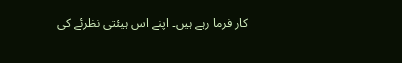کار فرما رہے ہیں۔ اپنے اس ہیئتی نظرئے کی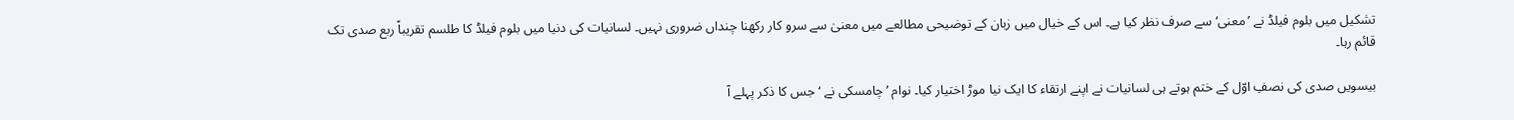تشکیل میں بلوم فیلڈ نے ’معنی‘ سے صرف نظر کیا ہے۔ اس کے خیال میں زبان کے توضیحی مطالعے میں معنیٰ سے سرو کار رکھنا چنداں ضروری نہیں۔ لسانیات کی دنیا میں بلوم فیلڈ کا طلسم تقریباً ربع صدی تک قائم رہا۔

بیسویں صدی کی نصفِ اوّل کے ختم ہوتے ہی لسانیات نے اپنے ارتقاء کا ایک نیا موڑ اختیار کیا۔ نوام ’چامسکی نے ‘جس کا ذکر پہلے آ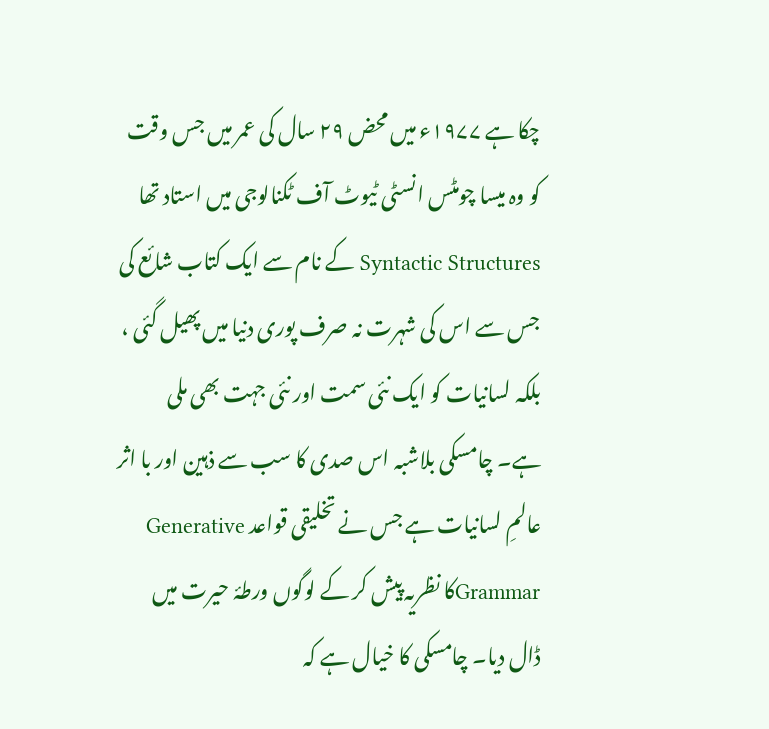چکا ہے ۱۹۷۷ء میں محض ۲۹ سال کی عمر میں جس وقت کو وہ میسا چومٹس انسٹی ٹیوٹ آف ٹکنالوجی میں استاد تھا Syntactic Structures کے نام سے ایک کتاب شائع کی جس سے اس کی شہرت نہ صرف پوری دنیا میں پھیل گئی ، بلکہ لسانیات کو ایک نئی سمت اور نئی جہت بھی ملی ہے۔ چامسکی بلاشبہ اس صدی کا سب سے ذہین اور با اثر عالمِ لسانیات ہے جس نے تخلیقی قواعد Generative Grammarکا نظریہ پیش کر کے لوگوں ورطۂ حیرت میں ڈال دیا۔ چامسکی کا خیال ہے کہ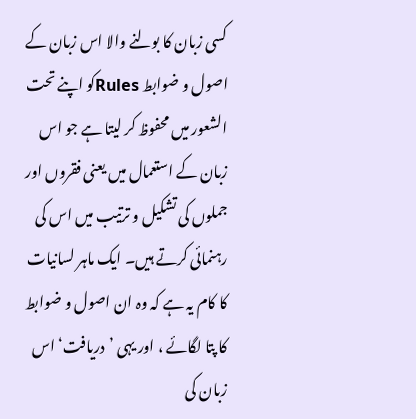کسی زبان کا بولنے والا اس زبان کے اصول و ضوابط Rulesکو اپنے تحت الشعور میں محفوظ کر لیتا ہے جو اس زبان کے استعمال میں یعنی فقروں اور جملوں کی تشکیل و ترتیب میں اس کی رہنمائی کرتے ہیں۔ ایک ماہر لسانیات کا کام یہ ہے کہ وہ ان اصول و ضوابط کا پتا لگائے ، اور یہی ’دریافت‘ اس زبان کی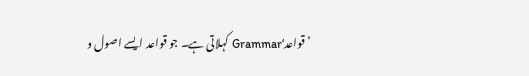’قواعد‘Grammar کہلاتی ہے۔ جو قواعد ایسے اصول و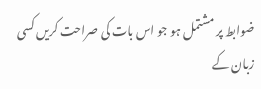ضوابط پر مشتمل ہو جو اس بات کی صراحت کریں کسی زبان کے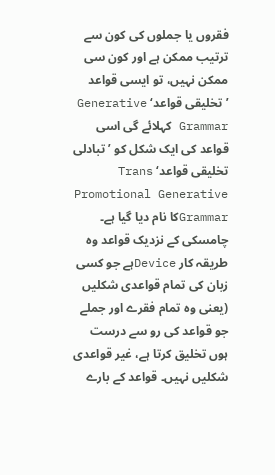فقروں یا جملوں کی کون سے ترتیب ممکن ہے اور کون سی ممکن نہیں، تو ایسی قواعد ’تخلیقی قواعد‘ Generative Grammar کہلائے گی اسی قواعد کی ایک شکل کو ’تبادلی تخلیقی قواعد‘ Trans Promotional Generative Grammarکا نام دیا گیا ہے۔ چامسکی کے نزدیک قواعد وہ طریقہ کار Deviceہے جو کسی زبان کی تمام قواعدی شکلیں (یعنی وہ تمام فقرے اور جملے جو قواعد کی رو سے درست ہوں تخلیق کرتا ہے، غیر قواعدی شکلیں نہیں۔ قواعد کے بارے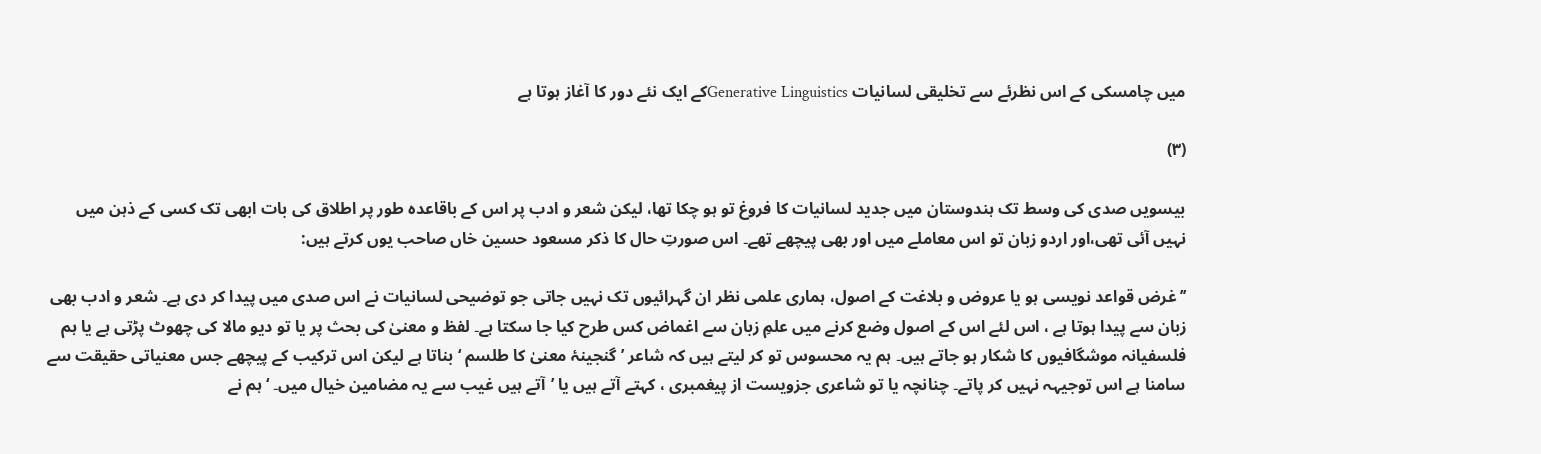میں چامسکی کے اس نظرئے سے تخلیقی لسانیات Generative Linguisticsکے ایک نئے دور کا آغاز ہوتا ہے

(۳)

بیسویں صدی کی وسط تک ہندوستان میں جدید لسانیات کا فروغ تو ہو چکا تھا، لیکن شعر و ادب پر اس کے باقاعدہ طور پر اطلاق کی بات ابھی تک کسی کے ذہن میں نہیں آئی تھی،اور اردو زبان تو اس معاملے میں اور بھی پیچھے تھے۔ اس صورتِ حال کا ذکر مسعود حسین خاں صاحب یوں کرتے ہیں:

’’غرض قواعد نویسی ہو یا عروض و بلاغت کے اصول، ہماری علمی نظر ان گہرائیوں تک نہیں جاتی جو توضیحی لسانیات نے اس صدی میں پیدا کر دی ہے۔ شعر و ادب بھی زبان سے پیدا ہوتا ہے ، اس لئے اس کے اصول وضع کرنے میں علمِ زبان سے اغماض کس طرح کیا جا سکتا ہے۔ لفظ و معنیٰ کی بحث پر یا تو دیو مالا کی چھوٹ پڑتی ہے یا ہم فلسفیانہ موشگافیوں کا شکار ہو جاتے ہیں۔ ہم یہ محسوس تو کر لیتے ہیں کہ شاعر ’ گنجینۂ معنیٰ کا طلسم ‘ بناتا ہے لیکن اس ترکیب کے پیچھے جس معنیاتی حقیقت سے سامنا ہے اس توجیہہ نہیں کر پاتے۔ چنانچہ یا تو شاعری جزویست از پیغمبری ، کہتے آتے ہیں یا ’آتے ہیں غیب سے یہ مضامین خیال میں۔ ‘ ہم نے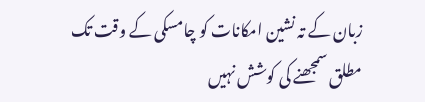زبان کے تہ نشین امکانات کو چامسکی کے وقت تک مطلق سمجھنے کی کوشش نہیں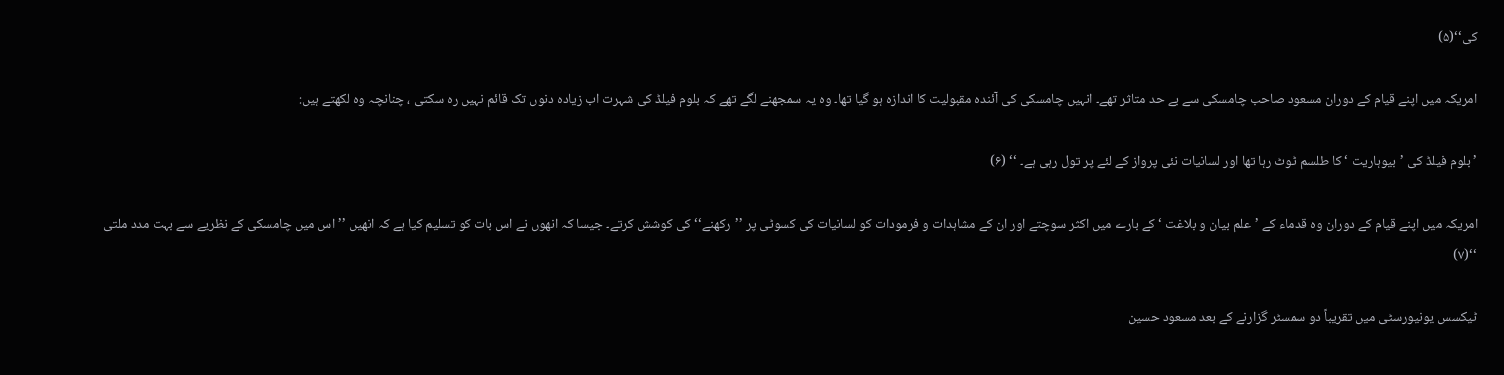کی‘‘(۵)

امریکہ میں اپنے قیام کے دوران مسعود صاحب چامسکی سے بے حد متاثر تھے۔ انہیں چامسکی کی آئندہ مقبولیت کا اندازہ ہو گیا تھا۔ وہ یہ سمجھنے لگے تھے کہ بلوم فیلڈ کی شہرت اب زیادہ دنوں تک قائم نہیں رہ سکتی ، چنانچہ وہ لکھتے ہیں:

’بلوم فیلڈ کی ’بیوہاریت ‘ کا طلسم ٹوٹ رہا تھا اور لسانیات نئی پرواز کے لئے پر تول رہی ہے۔ ‘‘ (۶)

امریکہ میں اپنے قیام کے دوران وہ قدماء کے ’علم بیان و بلاغت ‘ کے بارے میں اکثر سوچتے اور ان کے مشاہدات و فرمودات کو لسانیات کی کسوٹی پر ’’رکھنے‘‘ کی کوشش کرتے۔ جیسا کہ انھوں نے اس بات کو تسلیم کیا ہے کہ انھیں ’’اس میں چامسکی کے نظریے سے بہت مدد ملتی ‘‘(۷)

ٹیکسس یونیورسٹی میں تقریباً دو سمسٹر گزارنے کے بعد مسعود حسین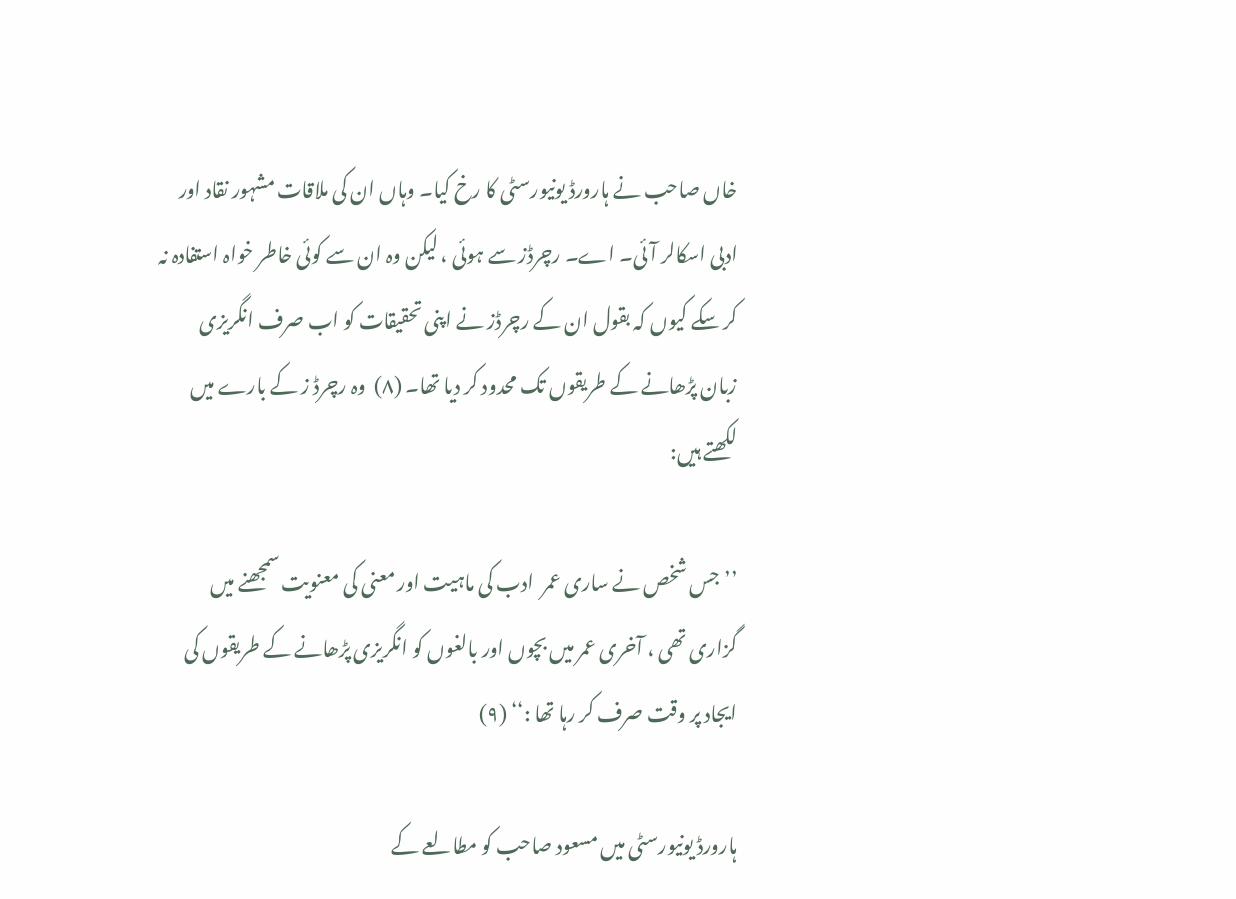خاں صاحب نے ہارورڈ یونیورسٹی کا رخ کیا۔ وہاں ان کی ملاقات مشہور نقاد اور ادبی اسکالر آئی۔ اے۔ رچرڈز سے ہوئی ، لیکن وہ ان سے کوئی خاطر خواہ استفادہ نہ کر سکے کیوں کہ بقول ان کے رچرڈز نے اپنی تحقیقات کو اب صرف انگریزی زبان پڑھانے کے طریقوں تک محدود کر دیا تھا۔ (۸)  وہ رچرڈ ز کے بارے میں لکھتے ہیں:

’’جس شخص نے ساری عمر  ادب کی ماہیت اور معنی کی معنویت سمجھنے میں گزاری تھی ، آخری عمر میں بچوں اور بالغوں کو انگریزی پڑھانے کے طریقوں کی ایجاد پر وقت صرف کر رہا تھا :‘‘ (۹)

ہارورڈ یونیورسٹی میں مسعود صاحب کو مطالعے کے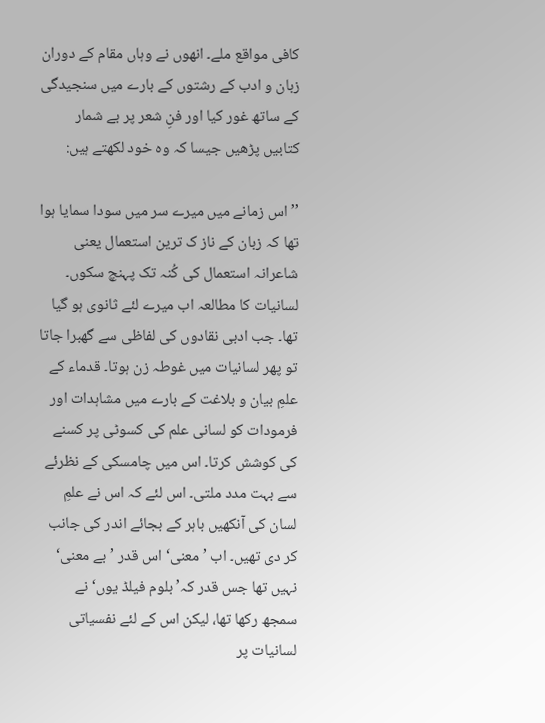کافی مواقع ملے۔ انھوں نے وہاں مقام کے دوران زبان و ادب کے رشتوں کے بارے میں سنجیدگی کے ساتھ غور کیا اور فنِ شعر پر بے شمار کتابیں پڑھیں جیسا کہ وہ خود لکھتے ہیں:

’’اس زمانے میں میرے سر میں سودا سمایا ہوا تھا کہ زبان کے ناز ک ترین استعمال یعنی شاعرانہ استعمال کی کُنہ تک پہنچ سکوں۔ لسانیات کا مطالعہ اب میرے لئے ثانوی ہو گیا تھا۔ جب ادبی نقادوں کی لفاظی سے گھبرا جاتا تو پھر لسانیات میں غوطہ زن ہوتا۔ قدماء کے علمِ بیان و بلاغت کے بارے میں مشاہدات اور فرمودات کو لسانی علم کی کسوٹی پر کسنے کی کوشش کرتا۔ اس میں چامسکی کے نظرئے سے بہت مدد ملتی۔ اس لئے کہ اس نے علمِ لسان کی آنکھیں باہر کے بجائے اندر کی جانب کر دی تھیں۔ اب ’ معنی‘ اس قدر ’بے معنی‘ نہیں تھا جس قدر کہ’ بلوم فیلڈ یوں‘ نے سمجھ رکھا تھا، لیکن اس کے لئے نفسیاتی لسانیات پر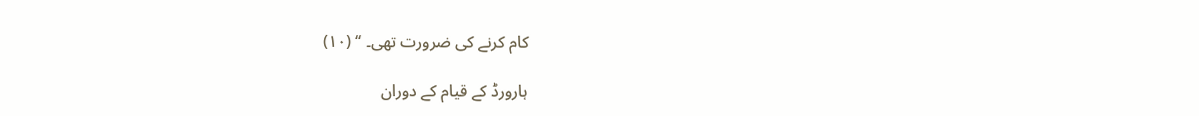کام کرنے کی ضرورت تھی۔ ‘‘ (۱۰)

ہارورڈ کے قیام کے دوران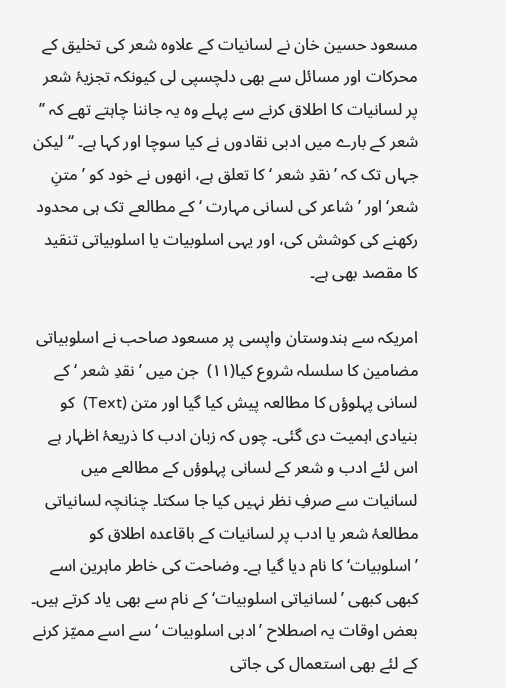مسعود حسین خان نے لسانیات کے علاوہ شعر کی تخلیق کے محرکات اور مسائل سے بھی دلچسپی لی کیونکہ تجزیۂ شعر پر لسانیات کا اطلاق کرنے سے پہلے وہ یہ جاننا چاہتے تھے کہ ’’ شعر کے بارے میں ادبی نقادوں نے کیا سوچا اور کہا ہے۔ ‘‘ لیکن جہاں تک کہ ’ نقدِ شعر ‘ کا تعلق ہے، انھوں نے خود کو ’متنِ شعر‘ اور ’شاعر کی لسانی مہارت ‘ کے مطالعے تک ہی محدود رکھنے کی کوشش کی، اور یہی اسلوبیات یا اسلوبیاتی تنقید کا مقصد بھی ہے۔

امریکہ سے ہندوستان واپسی پر مسعود صاحب نے اسلوبیاتی مضامین کا سلسلہ شروع کیا(۱۱)  جن میں ’نقدِ شعر ‘ کے لسانی پہلوؤں کا مطالعہ پیش کیا گیا اور متن (Text)  کو بنیادی اہمیت دی گئی۔ چوں کہ زبان ادب کا ذریعۂ اظہار ہے اس لئے ادب و شعر کے لسانی پہلوؤں کے مطالعے میں لسانیات سے صرفِ نظر نہیں کیا جا سکتا۔ چنانچہ لسانیاتی مطالعۂ شعر یا ادب پر لسانیات کے باقاعدہ اطلاق کو ’اسلوبیات‘ کا نام دیا گیا ہے۔ وضاحت کی خاطر ماہرین اسے کبھی کبھی ’لسانیاتی اسلوبیات‘ کے نام سے بھی یاد کرتے ہیں۔ بعض اوقات یہ اصطلاح ’ادبی اسلوبیات ‘ سے اسے ممیّز کرنے کے لئے بھی استعمال کی جاتی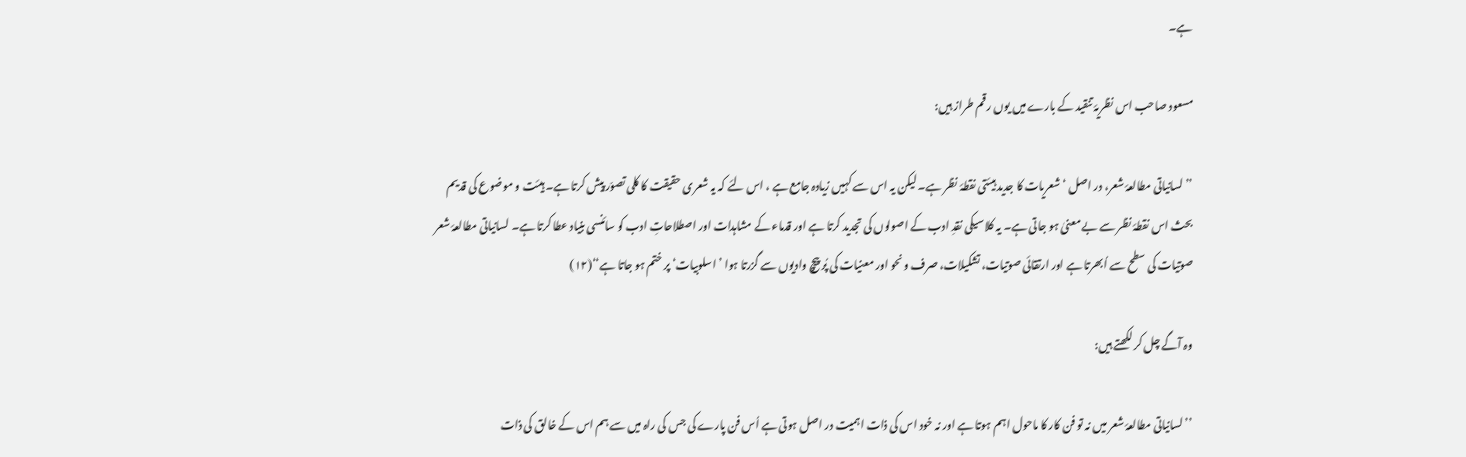ہے۔

مسعود صاحب اس نظریۂ تنقید کے بارے میں یوں رقم طراز ہیں:

’’لسانیاتی مطالعۂ شعر، در اصل ‘ شعریات کا جدید ہیئتی نقطۂ نظر ہے۔ لیکن یہ اس سے کہیں زیادہ جامع ہے ، اس لئے کہ یہ شعری حقیقت کا کلی تصوّر پیش کرتا ہے۔ ہیئت و موضوع کی قدیم بحث اس نقطۂ نظر سے بے معنیٰ ہو جاتی ہے۔ یہ کلاسیکی نقدِ ادب کے اصولوں کی تجدید کرتا ہے اور قدماء کے مشاہدات اور اصطلاحاتِ ادب کو سائنسی بنیاد عطا کرتا ہے۔ لسانیاتی مطالعۂ شعر صوتیات کی سطح سے اُبھرتا ہے اور ارتقائی صوتیات، تشکیلات، صرف و نحو اور معنیات کی پُر پیچ وادیوں سے گزرتا ہوا ’اسلوبیات‘ پر ختم ہو جاتا ہے‘‘(۱۲)

وہ آگے چل کر لکھتے ہیں:

’’لسانیاتی مطالعۂ شعر میں نہ تو فن کار کا ماحول اہم ہوتا ہے اور نہ خود اس کی ذات اہمیت در اصل ہوتی ہے اُس فن پارے کی جس کی راہ میں سے ہم اس کے خالق کی ذات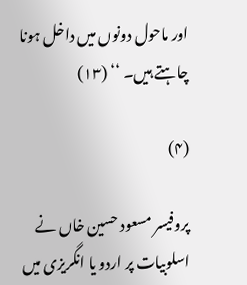اور ماحول دونوں میں داخل ہونا چاہتے ہیں۔ ‘‘ (۱۳)

(۴)

پروفیسر مسعود حسین خاں نے اسلوبیات پر اردو یا انگریزی میں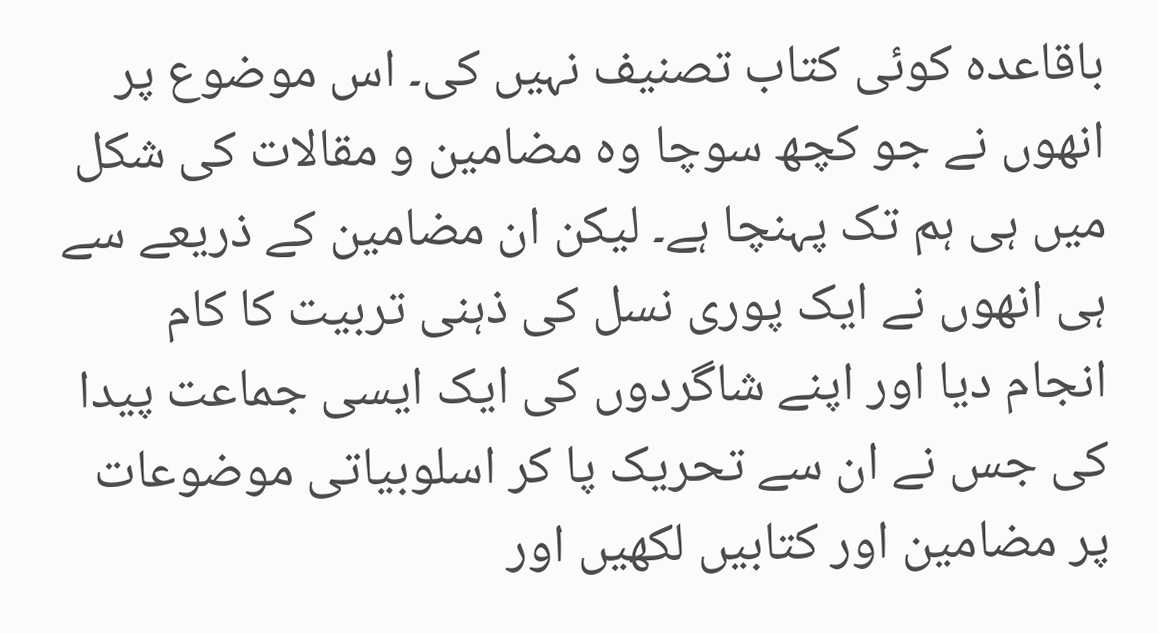باقاعدہ کوئی کتاب تصنیف نہیں کی۔ اس موضوع پر انھوں نے جو کچھ سوچا وہ مضامین و مقالات کی شکل میں ہی ہم تک پہنچا ہے۔ لیکن ان مضامین کے ذریعے سے ہی انھوں نے ایک پوری نسل کی ذہنی تربیت کا کام انجام دیا اور اپنے شاگردوں کی ایک ایسی جماعت پیدا کی جس نے ان سے تحریک پا کر اسلوبیاتی موضوعات پر مضامین اور کتابیں لکھیں اور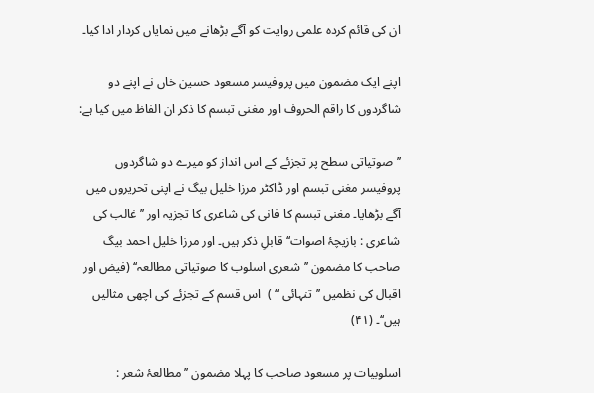ان کی قائم کردہ علمی روایت کو آگے بڑھانے میں نمایاں کردار ادا کیا۔

اپنے ایک مضمون میں پروفیسر مسعود حسین خاں نے اپنے دو شاگردوں کا راقم الحروف اور مغنی تبسم کا ذکر ان الفاظ میں کیا ہے:

’’صوتیاتی سطح پر تجزئے کے اس انداز کو میرے دو شاگردوں پروفیسر مغنی تبسم اور ڈاکٹر مرزا خلیل بیگ نے اپنی تحریروں میں آگے بڑھایا۔ مغنی تبسم کا فانی کی شاعری کا تجزیہ اور ’’غالب کی شاعری : بازیچۂ اصوات‘‘ قابلِ ذکر ہیں۔ اور مرزا خلیل احمد بیگ صاحب کا مضمون ’’شعری اسلوب کا صوتیاتی مطالعہ‘‘ (فیض اور اقبال کی نظمیں ’’تنہائی ‘‘ )  اس قسم کے تجزئے کی اچھی مثالیں ہیں‘‘۔ (۴۱)

اسلوبیات پر مسعود صاحب کا پہلا مضمون ’’مطالعۂ شعر :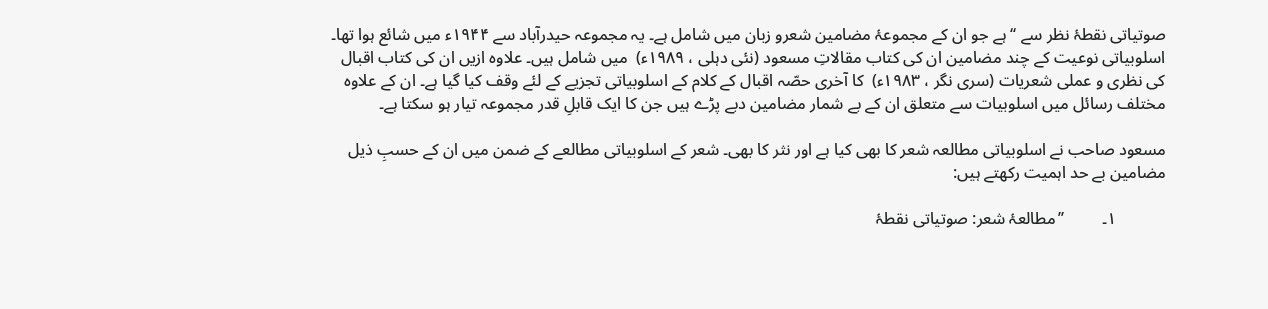صوتیاتی نقطۂ نظر سے ‘‘ ہے جو ان کے مجموعۂ مضامین شعرو زبان میں شامل ہے۔ یہ مجموعہ حیدرآباد سے ۱۹۴۴ء میں شائع ہوا تھا۔ اسلوبیاتی نوعیت کے چند مضامین ان کی کتاب مقالاتِ مسعود (نئی دہلی ، ۱۹۸۹ء)  میں شامل ہیں۔ علاوہ ازیں ان کی کتاب اقبال کی نظری و عملی شعریات (سری نگر ، ۱۹۸۳ء)  کا آخری حصّہ اقبال کے کلام کے اسلوبیاتی تجزیے کے لئے وقف کیا گیا ہے۔ ان کے علاوہ مختلف رسائل میں اسلوبیات سے متعلق ان کے بے شمار مضامین دبے پڑے ہیں جن کا ایک قابلِ قدر مجموعہ تیار ہو سکتا ہے۔

مسعود صاحب نے اسلوبیاتی مطالعہ شعر کا بھی کیا ہے اور نثر کا بھی۔ شعر کے اسلوبیاتی مطالعے کے ضمن میں ان کے حسبِ ذیل مضامین بے حد اہمیت رکھتے ہیں:

            ۱۔         ’’مطالعۂ شعر: صوتیاتی نقطۂ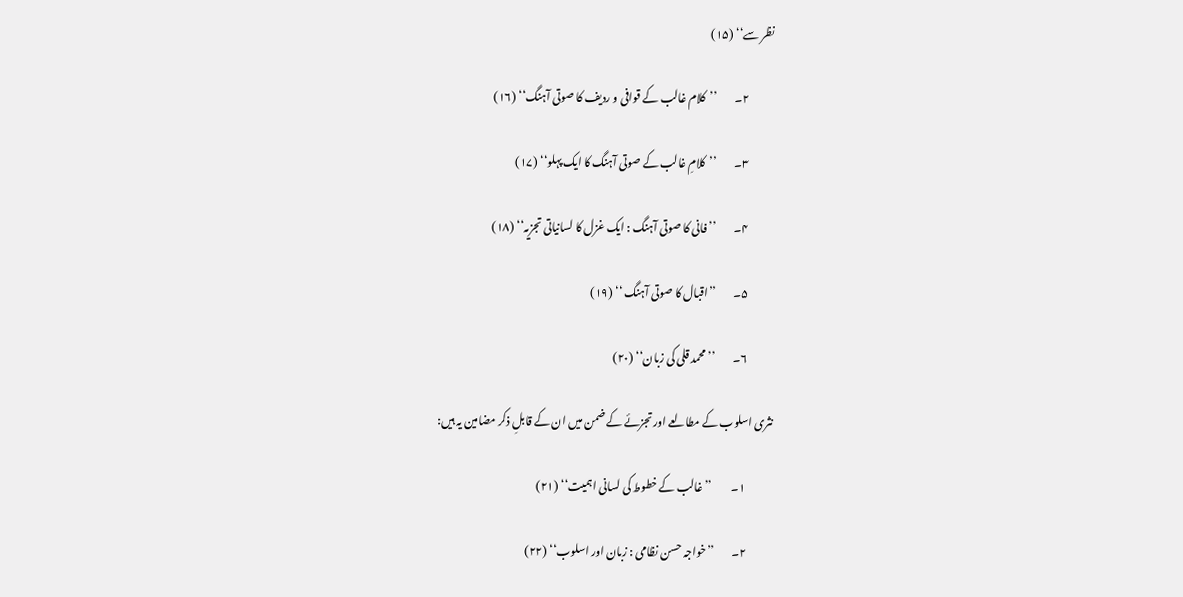نظر سے‘‘ (۱۵)

            ۲۔        ’’کلام غالب کے قوافی و ردیف کا صوتی آہنگ‘‘ (۱۶)

            ۳۔        ’’کلامِ غالب کے صوتی آہنگ کا ایک پہلو‘‘ (۱۷)

            ۴۔        ’’فانی کا صوتی آہنگ : ایک غزل کا لسانیاتی تجزیہ‘‘ (۱۸)

            ۵۔        ’’اقبال کا صوتی آہنگ ‘‘ (۱۹)

            ۶۔        ’’محمد قلی کی زبان‘‘ (۲۰)

نثری اسلوب کے مطالعے اور تجزئے کے ضمن میں ان کے قابلِ ذکر مضامین یہ ہیں:

            ۱۔         ’’غالب کے خطوط کی لسانی اہمیت‘‘ (۲۱)

            ۲۔        ’’خواجہ حسن نظامی : زبان اور اسلوب‘‘ (۲۲)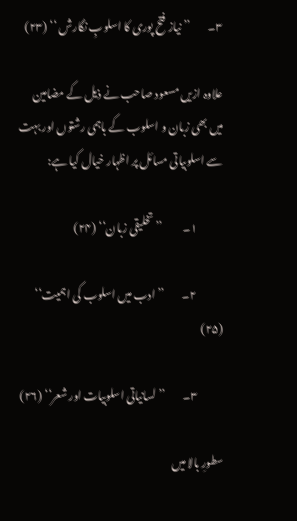۳۔        ’’نیاز فتح پوری کا اسلوبِ نگارش ‘‘ (۲۳)

علاوہ ازیں مسعود صاحب نے ذیل کے مضامین میں بھی زبان و اسلوب کے باہمی رشتوں اور بہت سے اسلوبیاتی مسائل پر اظہار خیال کیا ہے:

            ۱۔         ’’تخلیقی زبان‘‘ (۲۴)

            ۲۔        ’’ادب میں اسلوب کی اہمیت‘‘ (۲۵)

            ۳۔        ’’لسانیاتی اسلوبیات اور شعر‘‘ (۲۶)

سطورِ بالا میں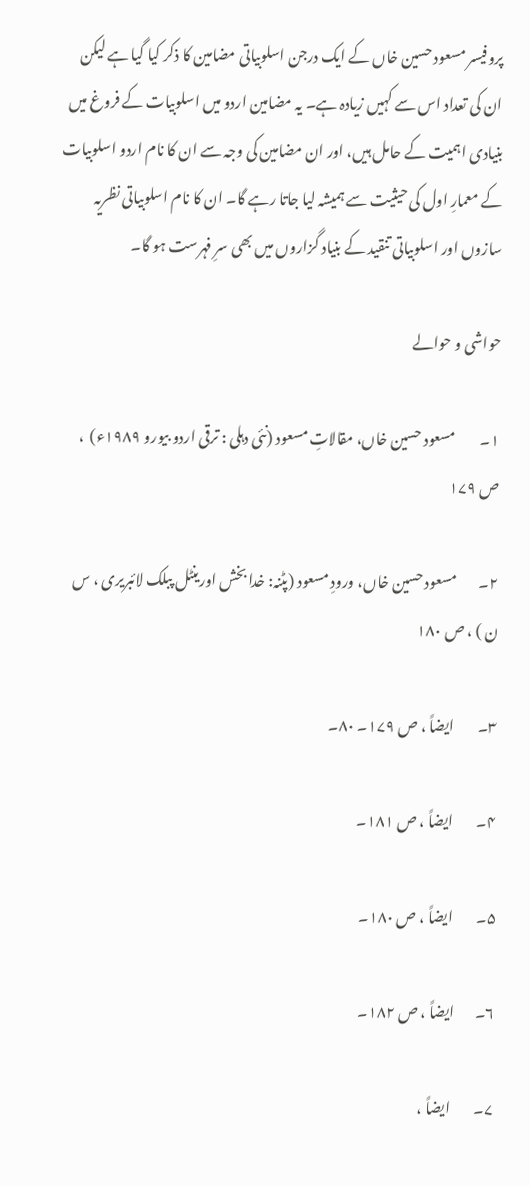پروفیسر مسعود حسین خاں کے ایک درجن اسلوبیاتی مضامین کا ذکر کیا گیا ہے لیکن ان کی تعداد اس سے کہیں زیادہ ہے۔ یہ مضامین اردو میں اسلوبیات کے فروغ میں بنیادی اہمیت کے حامل ہیں، اور ان مضامین کی وجہ سے ان کا نام اردو اسلوبیات کے معمارِ اول کی حیثیت سے ہمیشہ لیا جاتا رہے گا۔ ان کا نام اسلوبیاتی نظریہ سازوں اور اسلوبیاتی تنقید کے بنیاد گزاروں میں بھی سرِ فہرست ہو گا۔

حواشی و حوالے

۱۔         مسعود حسین خاں، مقالاتِ مسعود (نئی دہلی : ترقی اردو بیورو ۱۹۸۹ء)  ، ص ۱۷۹

۲۔        مسعود حسین خاں، ورودِ مسعود (پٹنہ: خدا بخش اورینٹل پبلک لائبریری ، س ن ) ، ص ۱۸۰

۳۔        ایضاً ، ص ۱۷۹۔ ۸۰۔

۴۔        ایضاً ، ص ۱۸۱۔

۵۔        ایضاً ، ص ۱۸۰۔

۶۔       ایضاً ، ص ۱۸۲۔

۷۔        ایضاً ،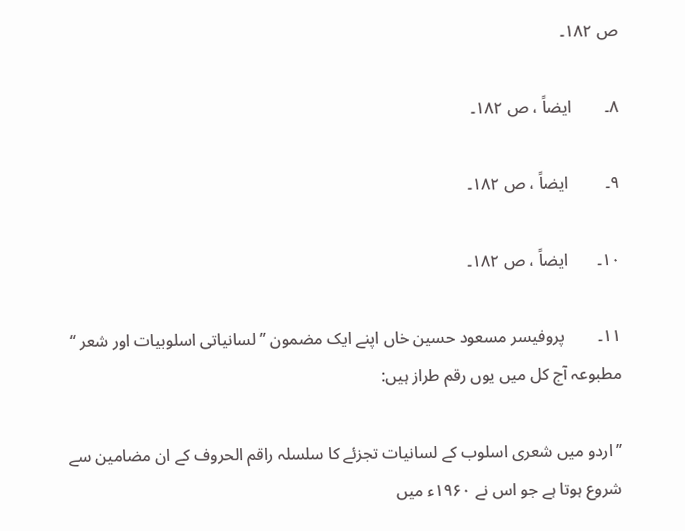ص ۱۸۲۔

۸۔        ایضاً ، ص ۱۸۲۔

۹۔         ایضاً ، ص ۱۸۲۔

۱۰۔       ایضاً ، ص ۱۸۲۔

۱۱۔        پروفیسر مسعود حسین خاں اپنے ایک مضمون ’’لسانیاتی اسلوبیات اور شعر ‘‘ مطبوعہ آج کل میں یوں رقم طراز ہیں:

’’اردو میں شعری اسلوب کے لسانیات تجزئے کا سلسلہ راقم الحروف کے ان مضامین سے شروع ہوتا ہے جو اس نے ۱۹۶۰ء میں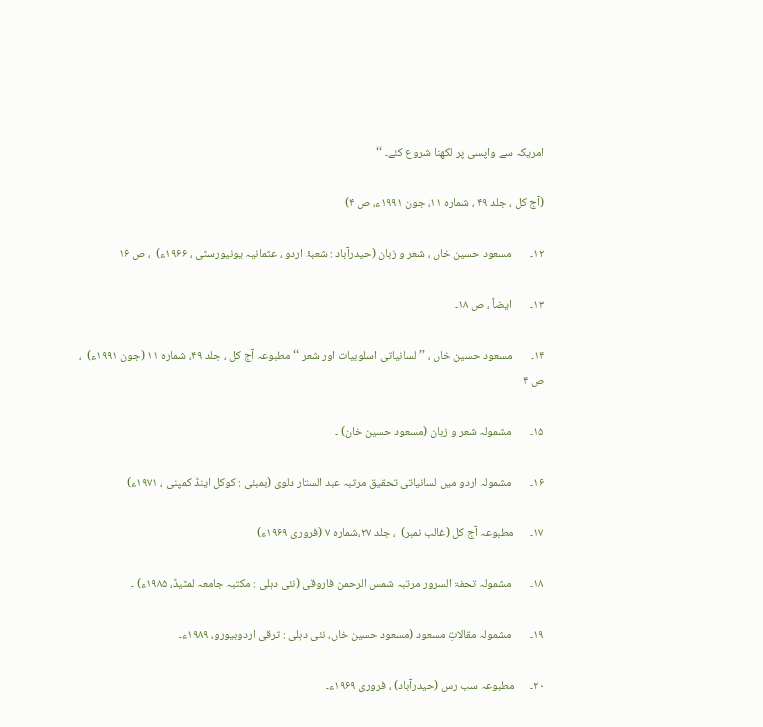امریکہ سے واپسی پر لکھنا شروع کئے۔ ‘‘

(آج کل ، جلد ۴۹ ، شمارہ ۱۱، جون ۱۹۹۱ء، ص ۴)

۱۲۔       مسعود حسین خاں ، شعر و زبان (حیدرآباد : شعبۂ اردو ، عثمانیہ یونیورسٹی ، ۱۹۶۶ء)  ، ص ۱۶

۱۳۔       ایضاً ، ص ۱۸۔

۱۴۔       مسعود حسین خاں ، ’’لسانیاتی اسلوبیات اور شعر ‘‘ مطبوعہ آج کل ، جلد ۴۹، شمارہ ۱۱ (جون ۱۹۹۱ء)  ، ص ۴

۱۵۔       مشمولہ شعر و زبان (مسعود حسین خان) ۔

۱۶۔       مشمولہ اردو میں لسانیاتی تحقیق مرتبہ عبد الستار دلوی (بمبئی : کوکل اینڈ کمپنی ، ۱۹۷۱ء)

۱۷۔      مطبوعہ آج کل (غالب نمبر)  ، جلد ۲۷،شمارہ ۷ (فروری ۱۹۶۹ء)

۱۸۔       مشمولہ تحفۃ السرور مرتبہ شمس الرحمن فاروقی (نئی دہلی : مکتبہ جامعہ لمٹیڈ، ۱۹۸۵ء) ۔

۱۹۔       مشمولہ مقالاتِ مسعود (مسعود حسین خاں، نئی دہلی : ترقی اردوبیورو، ۱۹۸۹ء۔

۲۰۔      مطبوعہ سب رس (حیدرآباد) ، فروری ۱۹۶۹ء۔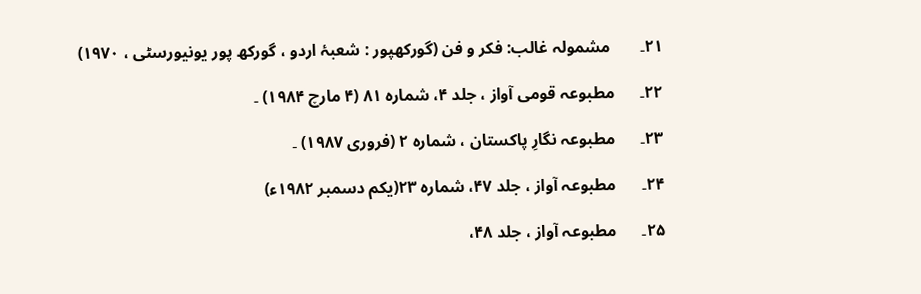۲۱۔       مشمولہ غالب: فکر و فن (گورکھپور : شعبۂ اردو ، گورکھ پور یونیورسٹی ، ۱۹۷۰)

۲۲۔      مطبوعہ قومی آواز ، جلد ۴، شمارہ ۸۱ (۴ مارچ ۱۹۸۴) ۔

۲۳۔      مطبوعہ نگارِ پاکستان ، شمارہ ۲ (فروری ۱۹۸۷) ۔

۲۴۔      مطبوعہ آواز ، جلد ۴۷، شمارہ ۲۳(یکم دسمبر ۱۹۸۲ء)

۲۵۔      مطبوعہ آواز ، جلد ۴۸،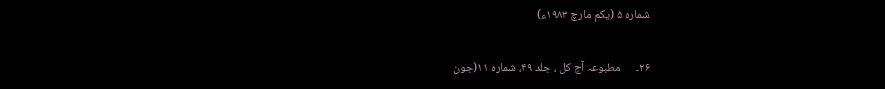شمارہ ۵ (یکم مارچ ۱۹۸۳ء)

۲۶۔      مطبوعہ آج کل ، جلد ۴۹، شمارہ ۱۱(جون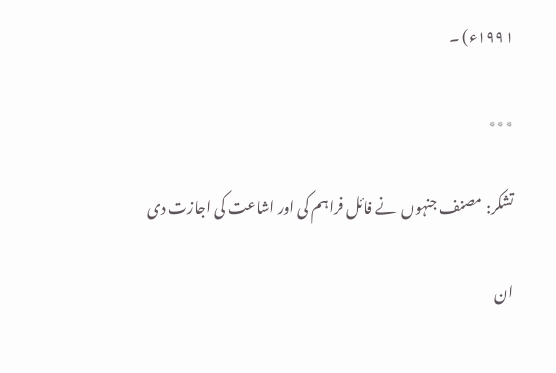۱۹۹۱ء) ۔

٭٭٭

تشکر: مصنف جنہوں  نے فائل فراہم کی اور اشاعت کی اجازت دی

ان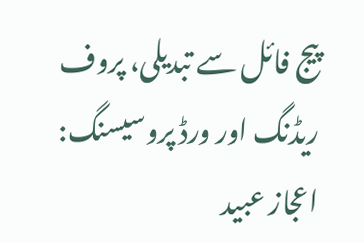پیج فائل سے تبدیلی، پروف ریڈنگ اور ورڈ پروسیسنگ: اعجاز عبید